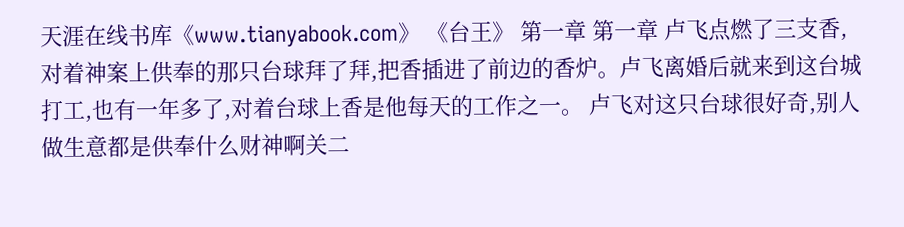天涯在线书库《www.tianyabook.com》 《台王》 第一章 第一章 卢飞点燃了三支香,对着神案上供奉的那只台球拜了拜,把香插进了前边的香炉。卢飞离婚后就来到这台城打工,也有一年多了,对着台球上香是他每天的工作之一。 卢飞对这只台球很好奇,别人做生意都是供奉什么财神啊关二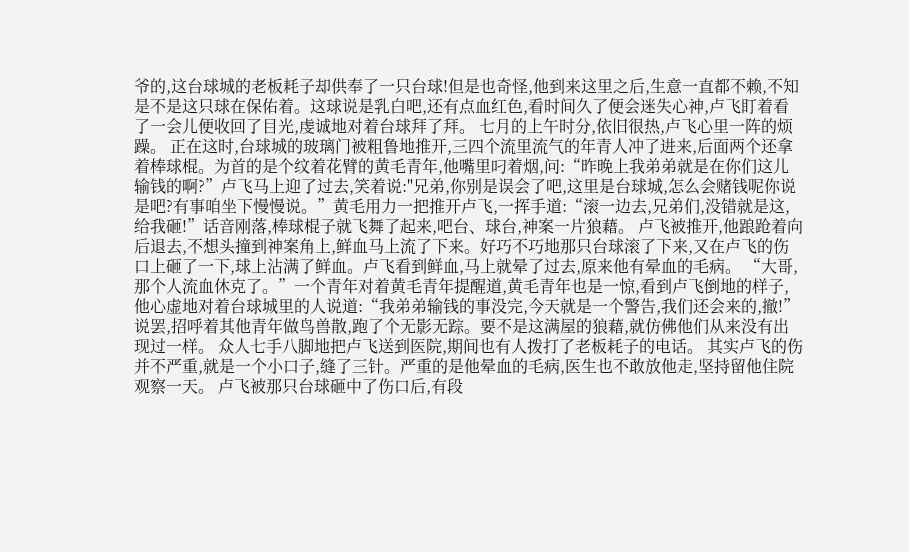爷的,这台球城的老板耗子却供奉了一只台球!但是也奇怪,他到来这里之后,生意一直都不赖,不知是不是这只球在保佑着。这球说是乳白吧,还有点血红色,看时间久了便会迷失心神,卢飞盯着看了一会儿便收回了目光,虔诚地对着台球拜了拜。 七月的上午时分,依旧很热,卢飞心里一阵的烦躁。 正在这时,台球城的玻璃门被粗鲁地推开,三四个流里流气的年青人冲了进来,后面两个还拿着棒球棍。为首的是个纹着花臂的黄毛青年,他嘴里叼着烟,问:“昨晚上我弟弟就是在你们这儿输钱的啊?”卢飞马上迎了过去,笑着说:"兄弟,你别是误会了吧,这里是台球城,怎么会赌钱呢你说是吧?有事咱坐下慢慢说。”黄毛用力一把推开卢飞,一挥手道:“滚一边去,兄弟们,没错就是这,给我砸!”话音刚落,棒球棍子就飞舞了起来,吧台、球台,神案一片狼藉。 卢飞被推开,他踉跄着向后退去,不想头撞到神案角上,鲜血马上流了下来。好巧不巧地那只台球滚了下来,又在卢飞的伤口上砸了一下,球上沾满了鲜血。卢飞看到鲜血,马上就晕了过去,原来他有晕血的毛病。 “大哥,那个人流血休克了。”一个青年对着黄毛青年提醒道,黄毛青年也是一惊,看到卢飞倒地的样子,他心虚地对着台球城里的人说道:“我弟弟输钱的事没完,今天就是一个警告,我们还会来的,撤!”说罢,招呼着其他青年做鸟兽散,跑了个无影无踪。要不是这满屋的狼藉,就仿佛他们从来没有出现过一样。 众人七手八脚地把卢飞送到医院,期间也有人拨打了老板耗子的电话。 其实卢飞的伤并不严重,就是一个小口子,缝了三针。严重的是他晕血的毛病,医生也不敢放他走,坚持留他住院观察一天。 卢飞被那只台球砸中了伤口后,有段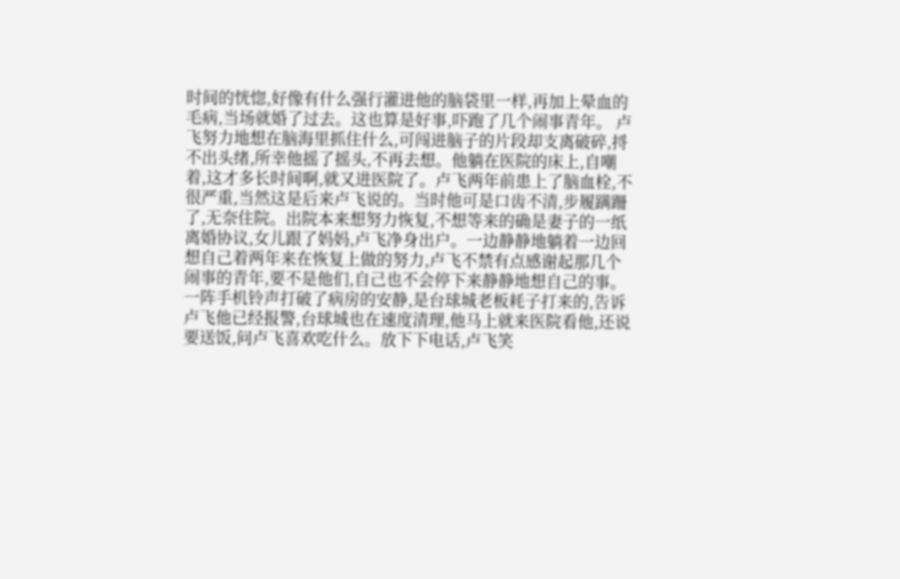时间的恍惚,好像有什么强行灌进他的脑袋里一样,再加上晕血的毛病,当场就婚了过去。这也算是好事,吓跑了几个闹事青年。 卢飞努力地想在脑海里抓住什么,可闯进脑子的片段却支离破碎,捋不出头绪,所幸他摇了摇头,不再去想。他躺在医院的床上,自嘲着,这才多长时间啊,就又进医院了。卢飞两年前患上了脑血栓,不很严重,当然这是后来卢飞说的。当时他可是口齿不清,步履蹒跚了,无奈住院。出院本来想努力恢复,不想等来的确是妻子的一纸离婚协议,女儿跟了妈妈,卢飞净身出户。一边静静地躺着一边回想自己着两年来在恢复上做的努力,卢飞不禁有点感谢起那几个闹事的青年,要不是他们,自己也不会停下来静静地想自己的事。 一阵手机铃声打破了病房的安静,是台球城老板耗子打来的,告诉卢飞他已经报警,台球城也在速度清理,他马上就来医院看他,还说要送饭,问卢飞喜欢吃什么。放下下电话,卢飞笑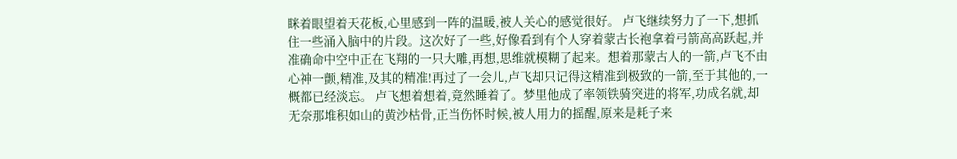眯着眼望着天花板,心里感到一阵的温暖,被人关心的感觉很好。 卢飞继续努力了一下,想抓住一些涌入脑中的片段。这次好了一些,好像看到有个人穿着蒙古长袍拿着弓箭高高跃起,并准确命中空中正在飞翔的一只大雕,再想,思维就模糊了起来。想着那蒙古人的一箭,卢飞不由心神一颤,精准,及其的精准!再过了一会儿,卢飞却只记得这精准到极致的一箭,至于其他的,一概都已经淡忘。 卢飞想着想着,竟然睡着了。梦里他成了率领铁骑突进的将军,功成名就,却无奈那堆积如山的黄沙枯骨,正当伤怀时候,被人用力的摇醒,原来是耗子来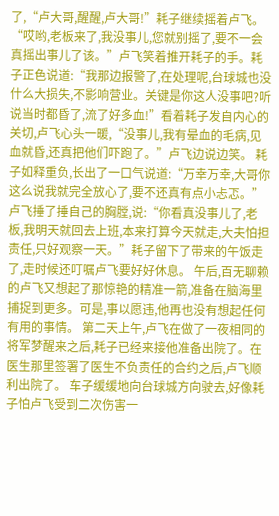了,“卢大哥,醒醒,卢大哥!”耗子继续摇着卢飞。“哎哟,老板来了,我没事儿,您就别摇了,要不一会真摇出事儿了该。”卢飞笑着推开耗子的手。耗子正色说道:“我那边报警了,在处理呢,台球城也没什么大损失,不影响营业。关键是你这人没事吧?听说当时都昏了,流了好多血!”看着耗子发自内心的关切,卢飞心头一暖,“没事儿,我有晕血的毛病,见血就昏,还真把他们吓跑了。”卢飞边说边笑。 耗子如释重负,长出了一口气说道:“万幸万幸,大哥你这么说我就完全放心了,要不还真有点小忐忑。”卢飞捶了捶自己的胸膛,说:“你看真没事儿了,老板,我明天就回去上班,本来打算今天就走,大夫怕担责任,只好观察一天。”耗子留下了带来的午饭走了,走时候还叮嘱卢飞要好好休息。 午后,百无聊赖的卢飞又想起了那惊艳的精准一箭,准备在脑海里捕捉到更多。可是,事以愿违,他再也没有想起任何有用的事情。 第二天上午,卢飞在做了一夜相同的将军梦醒来之后,耗子已经来接他准备出院了。在医生那里签署了医生不负责任的合约之后,卢飞顺利出院了。 车子缓缓地向台球城方向驶去,好像耗子怕卢飞受到二次伤害一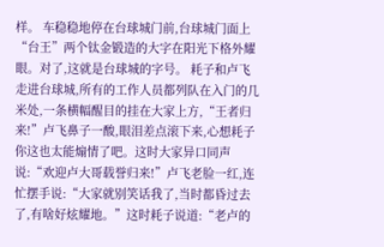样。 车稳稳地停在台球城门前,台球城门面上“台王”两个钛金锻造的大字在阳光下格外耀眼。对了,这就是台球城的字号。 耗子和卢飞走进台球城,所有的工作人员都列队在入门的几米处,一条横幅醒目的挂在大家上方,“王者归来!”卢飞鼻子一酸,眼泪差点滚下来,心想耗子你这也太能煽情了吧。这时大家异口同声说:“欢迎卢大哥载誉归来!”卢飞老脸一红,连忙摆手说:“大家就别笑话我了,当时都昏过去了,有啥好炫耀地。”这时耗子说道:“老卢的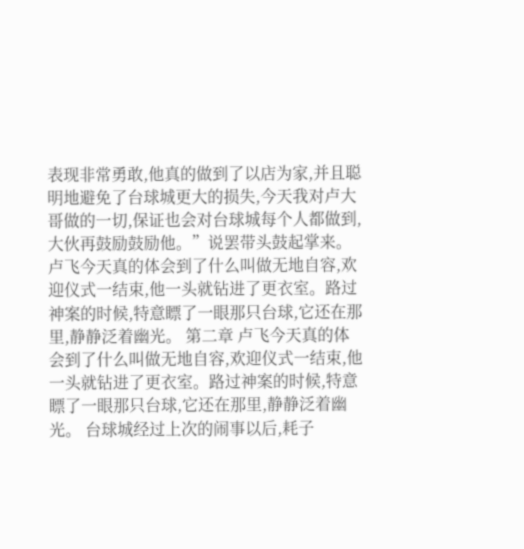表现非常勇敢,他真的做到了以店为家,并且聪明地避免了台球城更大的损失,今天我对卢大哥做的一切,保证也会对台球城每个人都做到,大伙再鼓励鼓励他。”说罢带头鼓起掌来。 卢飞今天真的体会到了什么叫做无地自容,欢迎仪式一结束,他一头就钻进了更衣室。路过神案的时候,特意瞟了一眼那只台球,它还在那里,静静泛着幽光。 第二章 卢飞今天真的体会到了什么叫做无地自容,欢迎仪式一结束,他一头就钻进了更衣室。路过神案的时候,特意瞟了一眼那只台球,它还在那里,静静泛着幽光。 台球城经过上次的闹事以后,耗子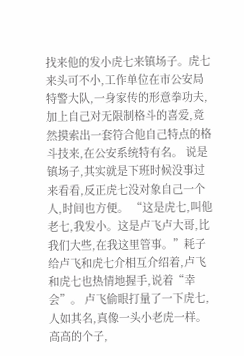找来他的发小虎七来镇场子。虎七来头可不小,工作单位在市公安局特警大队,一身家传的形意拳功夫,加上自己对无限制格斗的喜爱,竟然摸索出一套符合他自己特点的格斗技来,在公安系统特有名。 说是镇场子,其实就是下班时候没事过来看看,反正虎七没对象自己一个人,时间也方便。 “这是虎七,叫他老七,我发小。这是卢飞卢大哥,比我们大些,在我这里管事。”耗子给卢飞和虎七介相互介绍着,卢飞和虎七也热情地握手,说着“幸会”。 卢飞偷眼打量了一下虎七,人如其名,真像一头小老虎一样。高高的个子,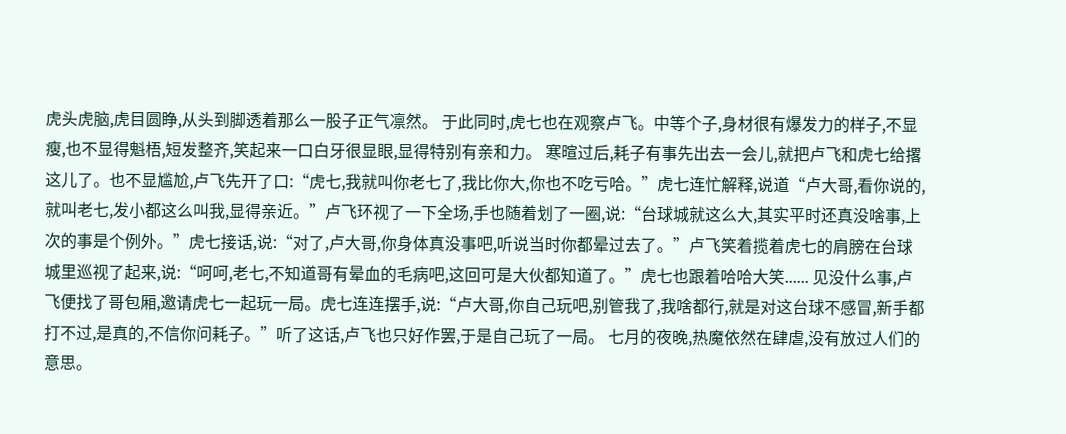虎头虎脑,虎目圆睁,从头到脚透着那么一股子正气凛然。 于此同时,虎七也在观察卢飞。中等个子,身材很有爆发力的样子,不显瘦,也不显得魁梧,短发整齐,笑起来一口白牙很显眼,显得特别有亲和力。 寒暄过后,耗子有事先出去一会儿,就把卢飞和虎七给撂这儿了。也不显尴尬,卢飞先开了口:“虎七,我就叫你老七了,我比你大,你也不吃亏哈。”虎七连忙解释,说道“卢大哥,看你说的,就叫老七,发小都这么叫我,显得亲近。”卢飞环视了一下全场,手也随着划了一圈,说:“台球城就这么大,其实平时还真没啥事,上次的事是个例外。”虎七接话,说:“对了,卢大哥,你身体真没事吧,听说当时你都晕过去了。”卢飞笑着揽着虎七的肩膀在台球城里巡视了起来,说:“呵呵,老七,不知道哥有晕血的毛病吧,这回可是大伙都知道了。”虎七也跟着哈哈大笑...... 见没什么事,卢飞便找了哥包厢,邀请虎七一起玩一局。虎七连连摆手,说:“卢大哥,你自己玩吧,别管我了,我啥都行,就是对这台球不感冒,新手都打不过,是真的,不信你问耗子。”听了这话,卢飞也只好作罢,于是自己玩了一局。 七月的夜晚,热魔依然在肆虐,没有放过人们的意思。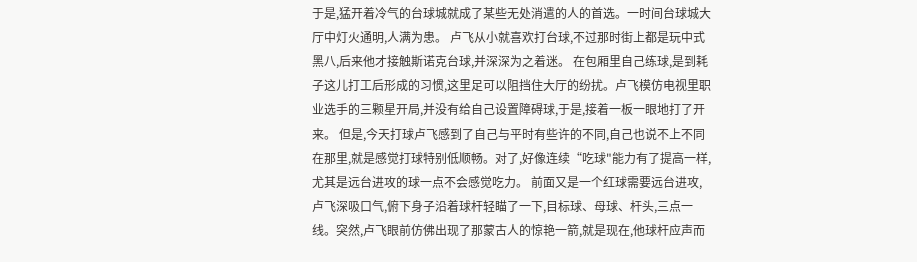于是,猛开着冷气的台球城就成了某些无处消遣的人的首选。一时间台球城大厅中灯火通明,人满为患。 卢飞从小就喜欢打台球,不过那时街上都是玩中式黑八,后来他才接触斯诺克台球,并深深为之着迷。 在包厢里自己练球,是到耗子这儿打工后形成的习惯,这里足可以阻挡住大厅的纷扰。卢飞模仿电视里职业选手的三颗星开局,并没有给自己设置障碍球,于是,接着一板一眼地打了开来。 但是,今天打球卢飞感到了自己与平时有些许的不同,自己也说不上不同在那里,就是感觉打球特别低顺畅。对了,好像连续“吃球"能力有了提高一样,尤其是远台进攻的球一点不会感觉吃力。 前面又是一个红球需要远台进攻,卢飞深吸口气,俯下身子沿着球杆轻瞄了一下,目标球、母球、杆头,三点一线。突然,卢飞眼前仿佛出现了那蒙古人的惊艳一箭,就是现在,他球杆应声而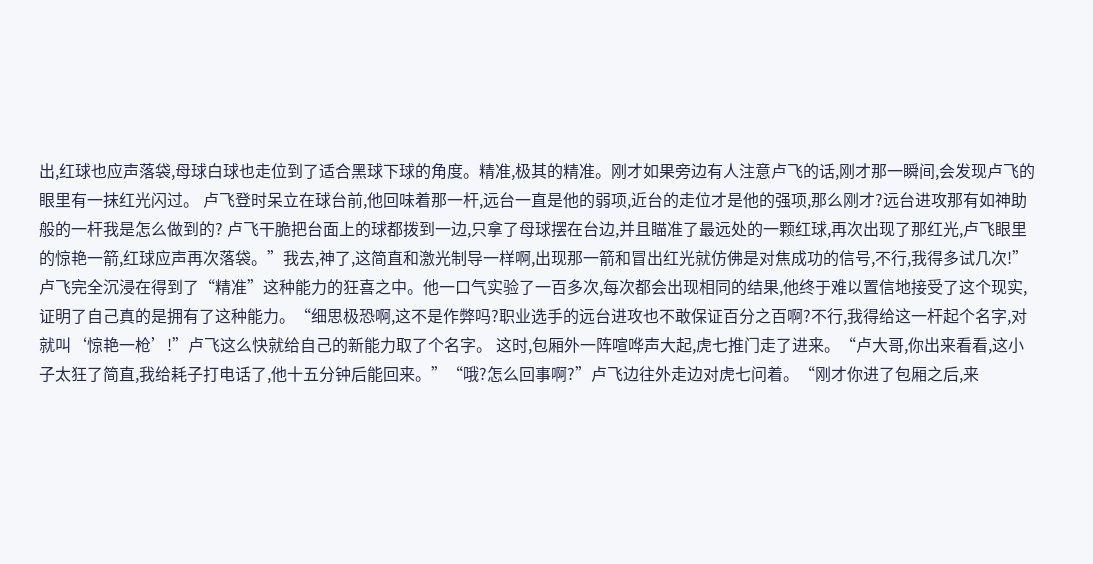出,红球也应声落袋,母球白球也走位到了适合黑球下球的角度。精准,极其的精准。刚才如果旁边有人注意卢飞的话,刚才那一瞬间,会发现卢飞的眼里有一抹红光闪过。 卢飞登时呆立在球台前,他回味着那一杆,远台一直是他的弱项,近台的走位才是他的强项,那么刚才?远台进攻那有如神助般的一杆我是怎么做到的? 卢飞干脆把台面上的球都拨到一边,只拿了母球摆在台边,并且瞄准了最远处的一颗红球,再次出现了那红光,卢飞眼里的惊艳一箭,红球应声再次落袋。”我去,神了,这简直和激光制导一样啊,出现那一箭和冒出红光就仿佛是对焦成功的信号,不行,我得多试几次!” 卢飞完全沉浸在得到了“精准”这种能力的狂喜之中。他一口气实验了一百多次,每次都会出现相同的结果,他终于难以置信地接受了这个现实,证明了自己真的是拥有了这种能力。“细思极恐啊,这不是作弊吗?职业选手的远台进攻也不敢保证百分之百啊?不行,我得给这一杆起个名字,对就叫‘惊艳一枪’!”卢飞这么快就给自己的新能力取了个名字。 这时,包厢外一阵喧哗声大起,虎七推门走了进来。“卢大哥,你出来看看,这小子太狂了简直,我给耗子打电话了,他十五分钟后能回来。”“哦?怎么回事啊?”卢飞边往外走边对虎七问着。“刚才你进了包厢之后,来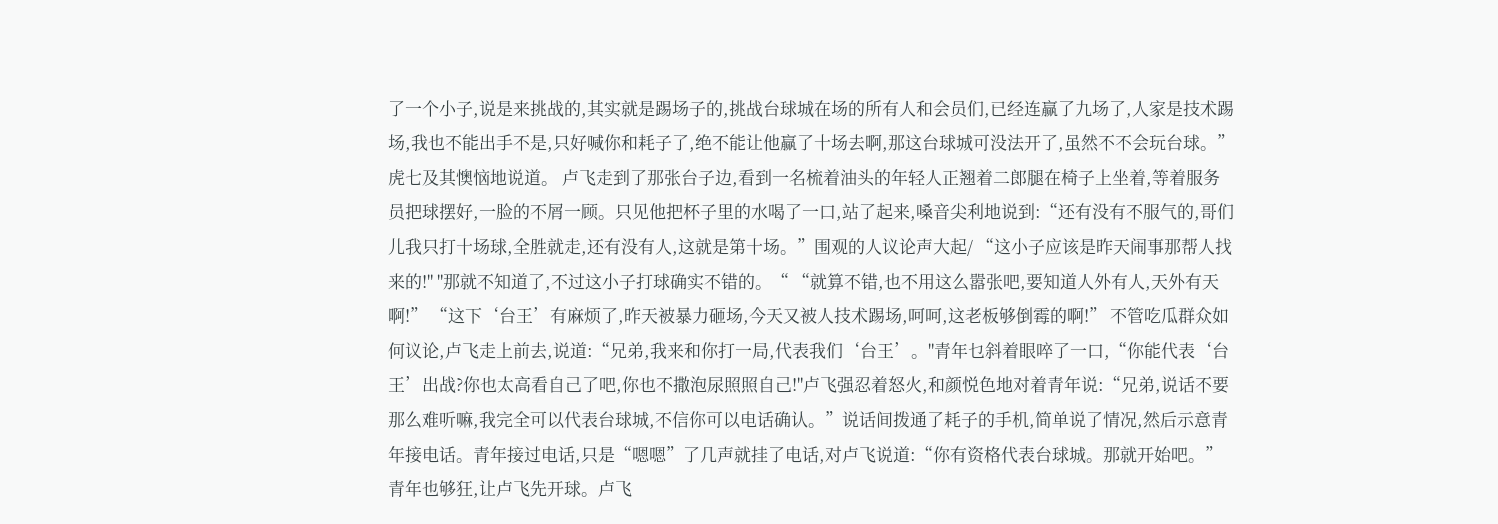了一个小子,说是来挑战的,其实就是踢场子的,挑战台球城在场的所有人和会员们,已经连赢了九场了,人家是技术踢场,我也不能出手不是,只好喊你和耗子了,绝不能让他赢了十场去啊,那这台球城可没法开了,虽然不不会玩台球。”虎七及其懊恼地说道。 卢飞走到了那张台子边,看到一名梳着油头的年轻人正翘着二郎腿在椅子上坐着,等着服务员把球摆好,一脸的不屑一顾。只见他把杯子里的水喝了一口,站了起来,嗓音尖利地说到:“还有没有不服气的,哥们儿我只打十场球,全胜就走,还有没有人,这就是第十场。”围观的人议论声大起/ “这小子应该是昨天闹事那帮人找来的!" "那就不知道了,不过这小子打球确实不错的。“ “就算不错,也不用这么嚣张吧,要知道人外有人,天外有天啊!” “这下‘台王’有麻烦了,昨天被暴力砸场,今天又被人技术踢场,呵呵,这老板够倒霉的啊!” 不管吃瓜群众如何议论,卢飞走上前去,说道:“兄弟,我来和你打一局,代表我们‘台王’。"青年乜斜着眼啐了一口,“你能代表‘台王’出战?你也太高看自己了吧,你也不撒泡尿照照自己!"卢飞强忍着怒火,和颜悦色地对着青年说:“兄弟,说话不要那么难听嘛,我完全可以代表台球城,不信你可以电话确认。”说话间拨通了耗子的手机,简单说了情况,然后示意青年接电话。青年接过电话,只是“嗯嗯”了几声就挂了电话,对卢飞说道:“你有资格代表台球城。那就开始吧。” 青年也够狂,让卢飞先开球。卢飞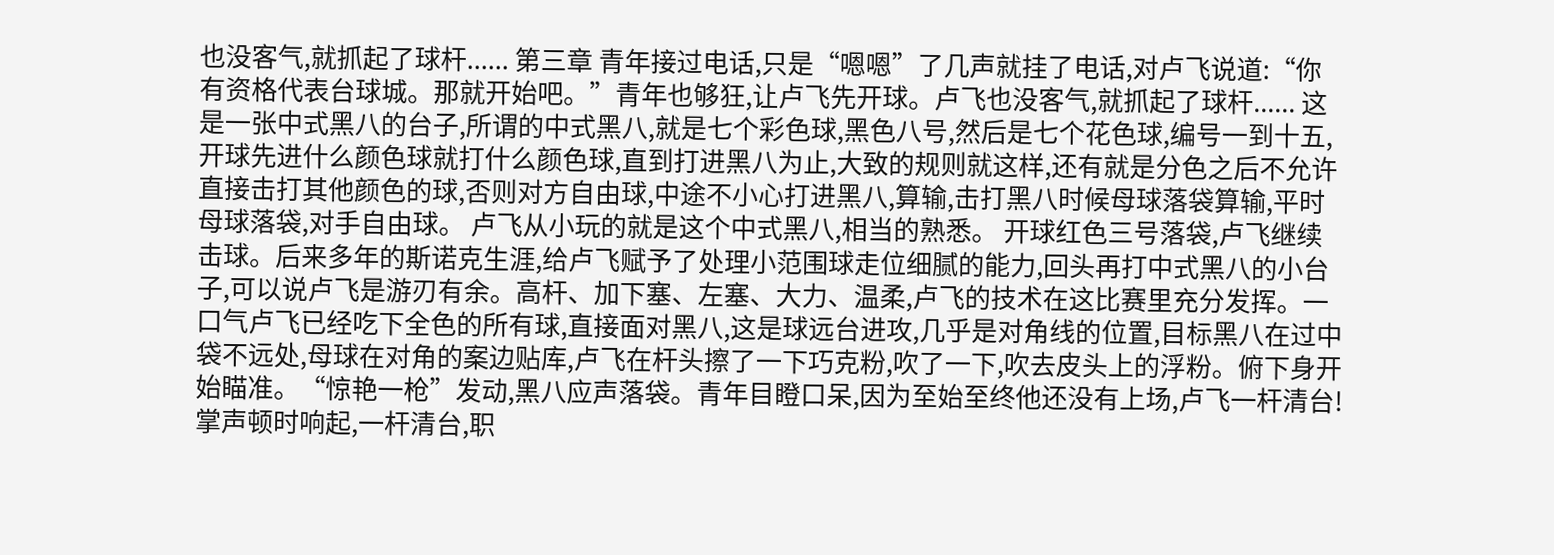也没客气,就抓起了球杆...... 第三章 青年接过电话,只是“嗯嗯”了几声就挂了电话,对卢飞说道:“你有资格代表台球城。那就开始吧。”青年也够狂,让卢飞先开球。卢飞也没客气,就抓起了球杆...... 这是一张中式黑八的台子,所谓的中式黑八,就是七个彩色球,黑色八号,然后是七个花色球,编号一到十五,开球先进什么颜色球就打什么颜色球,直到打进黑八为止,大致的规则就这样,还有就是分色之后不允许直接击打其他颜色的球,否则对方自由球,中途不小心打进黑八,算输,击打黑八时候母球落袋算输,平时母球落袋,对手自由球。 卢飞从小玩的就是这个中式黑八,相当的熟悉。 开球红色三号落袋,卢飞继续击球。后来多年的斯诺克生涯,给卢飞赋予了处理小范围球走位细腻的能力,回头再打中式黑八的小台子,可以说卢飞是游刃有余。高杆、加下塞、左塞、大力、温柔,卢飞的技术在这比赛里充分发挥。一口气卢飞已经吃下全色的所有球,直接面对黑八,这是球远台进攻,几乎是对角线的位置,目标黑八在过中袋不远处,母球在对角的案边贴库,卢飞在杆头擦了一下巧克粉,吹了一下,吹去皮头上的浮粉。俯下身开始瞄准。“惊艳一枪”发动,黑八应声落袋。青年目瞪口呆,因为至始至终他还没有上场,卢飞一杆清台! 掌声顿时响起,一杆清台,职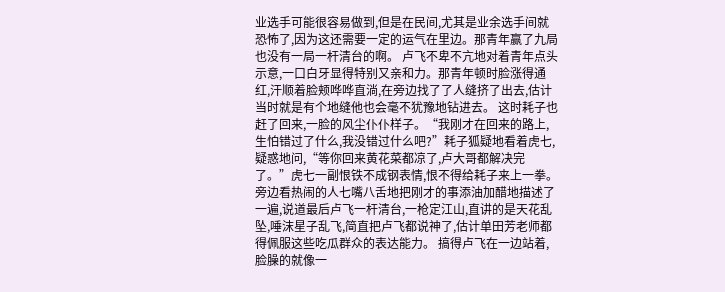业选手可能很容易做到,但是在民间,尤其是业余选手间就恐怖了,因为这还需要一定的运气在里边。那青年赢了九局也没有一局一杆清台的啊。 卢飞不卑不亢地对着青年点头示意,一口白牙显得特别又亲和力。那青年顿时脸涨得通红,汗顺着脸颊哗哗直淌,在旁边找了了人缝挤了出去,估计当时就是有个地缝他也会毫不犹豫地钻进去。 这时耗子也赶了回来,一脸的风尘仆仆样子。“我刚才在回来的路上,生怕错过了什么,我没错过什么吧?”耗子狐疑地看着虎七,疑惑地问,“等你回来黄花菜都凉了,卢大哥都解决完了。”虎七一副恨铁不成钢表情,恨不得给耗子来上一拳。旁边看热闹的人七嘴八舌地把刚才的事添油加醋地描述了一遍,说道最后卢飞一杆清台,一枪定江山,直讲的是天花乱坠,唾沫星子乱飞,简直把卢飞都说神了,估计单田芳老师都得佩服这些吃瓜群众的表达能力。 搞得卢飞在一边站着,脸臊的就像一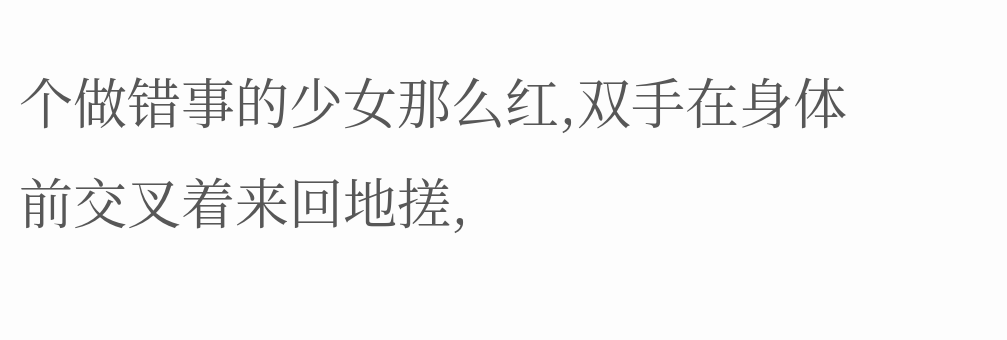个做错事的少女那么红,双手在身体前交叉着来回地搓,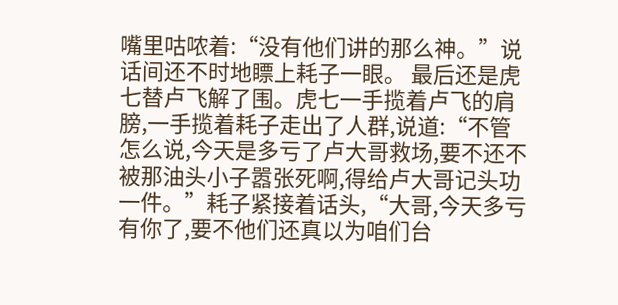嘴里咕哝着:“没有他们讲的那么神。”说话间还不时地瞟上耗子一眼。 最后还是虎七替卢飞解了围。虎七一手揽着卢飞的肩膀,一手揽着耗子走出了人群,说道:“不管怎么说,今天是多亏了卢大哥救场,要不还不被那油头小子嚣张死啊,得给卢大哥记头功一件。”耗子紧接着话头,“大哥,今天多亏有你了,要不他们还真以为咱们台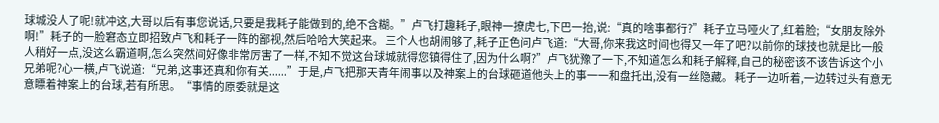球城没人了呢!就冲这,大哥以后有事您说话,只要是我耗子能做到的,绝不含糊。”卢飞打趣耗子,眼神一撩虎七,下巴一抬,说:“真的啥事都行?”耗子立马哑火了,红着脸;“女朋友除外啊!”耗子的一脸窘态立即招致卢飞和耗子一阵的鄙视,然后哈哈大笑起来。 三个人也胡闹够了,耗子正色问卢飞道:“大哥,你来我这时间也得又一年了吧?以前你的球技也就是比一般人稍好一点,没这么霸道啊,怎么突然间好像非常厉害了一样,不知不觉这台球城就得您镇得住了,因为什么啊?”卢飞犹豫了一下,不知道怎么和耗子解释,自己的秘密该不该告诉这个小兄弟呢?心一横,卢飞说道:“兄弟,这事还真和你有关......”于是,卢飞把那天青年闹事以及神案上的台球砸道他头上的事一一和盘托出,没有一丝隐藏。 耗子一边听着,一边转过头有意无意瞟着神案上的台球,若有所思。“事情的原委就是这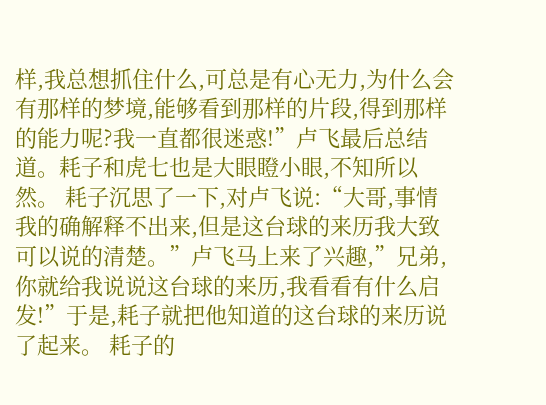样,我总想抓住什么,可总是有心无力,为什么会有那样的梦境,能够看到那样的片段,得到那样的能力呢?我一直都很迷惑!”卢飞最后总结道。耗子和虎七也是大眼瞪小眼,不知所以然。 耗子沉思了一下,对卢飞说:“大哥,事情我的确解释不出来,但是这台球的来历我大致可以说的清楚。”卢飞马上来了兴趣,”兄弟,你就给我说说这台球的来历,我看看有什么启发!”于是,耗子就把他知道的这台球的来历说了起来。 耗子的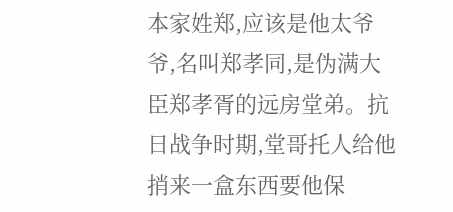本家姓郑,应该是他太爷爷,名叫郑孝同,是伪满大臣郑孝胥的远房堂弟。抗日战争时期,堂哥托人给他捎来一盒东西要他保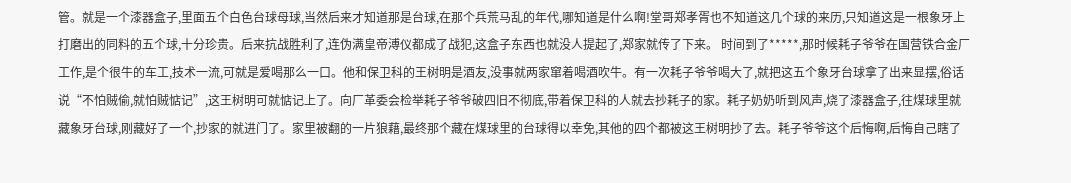管。就是一个漆器盒子,里面五个白色台球母球,当然后来才知道那是台球,在那个兵荒马乱的年代,哪知道是什么啊!堂哥郑孝胥也不知道这几个球的来历,只知道这是一根象牙上打磨出的同料的五个球,十分珍贵。后来抗战胜利了,连伪满皇帝溥仪都成了战犯,这盒子东西也就没人提起了,郑家就传了下来。 时间到了*****,那时候耗子爷爷在国营铁合金厂工作,是个很牛的车工,技术一流,可就是爱喝那么一口。他和保卫科的王树明是酒友,没事就两家窜着喝酒吹牛。有一次耗子爷爷喝大了,就把这五个象牙台球拿了出来显摆,俗话说“不怕贼偷,就怕贼惦记”,这王树明可就惦记上了。向厂革委会检举耗子爷爷破四旧不彻底,带着保卫科的人就去抄耗子的家。耗子奶奶听到风声,烧了漆器盒子,往煤球里就藏象牙台球,刚藏好了一个,抄家的就进门了。家里被翻的一片狼藉,最终那个藏在煤球里的台球得以幸免,其他的四个都被这王树明抄了去。耗子爷爷这个后悔啊,后悔自己瞎了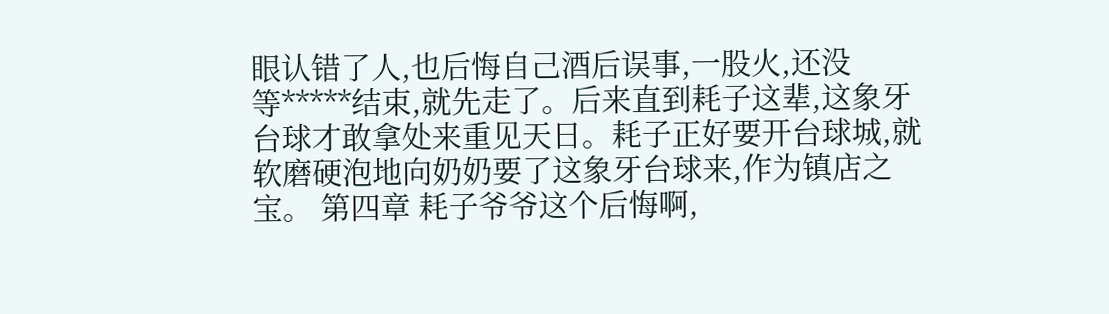眼认错了人,也后悔自己酒后误事,一股火,还没等*****结束,就先走了。后来直到耗子这辈,这象牙台球才敢拿处来重见天日。耗子正好要开台球城,就软磨硬泡地向奶奶要了这象牙台球来,作为镇店之宝。 第四章 耗子爷爷这个后悔啊,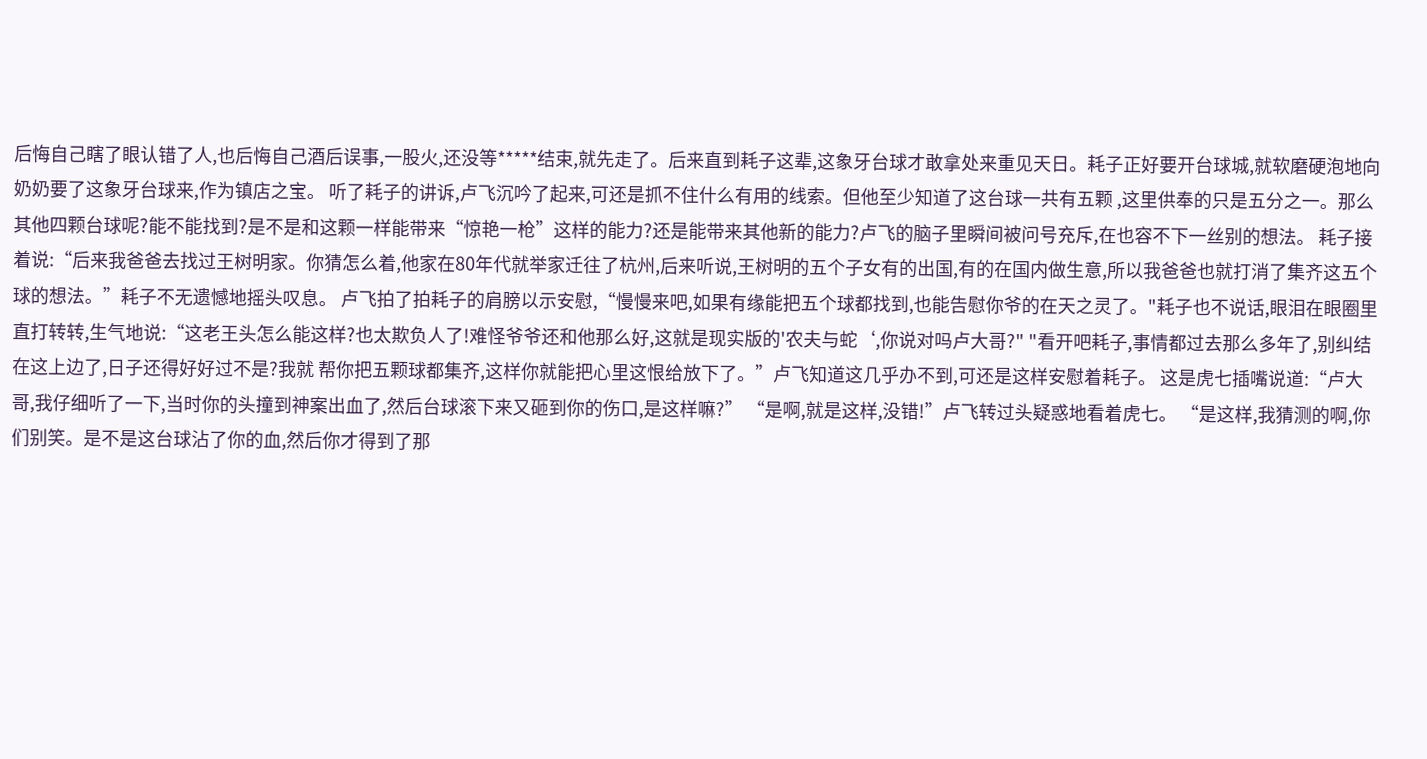后悔自己瞎了眼认错了人,也后悔自己酒后误事,一股火,还没等*****结束,就先走了。后来直到耗子这辈,这象牙台球才敢拿处来重见天日。耗子正好要开台球城,就软磨硬泡地向奶奶要了这象牙台球来,作为镇店之宝。 听了耗子的讲诉,卢飞沉吟了起来,可还是抓不住什么有用的线索。但他至少知道了这台球一共有五颗 ,这里供奉的只是五分之一。那么其他四颗台球呢?能不能找到?是不是和这颗一样能带来“惊艳一枪”这样的能力?还是能带来其他新的能力?卢飞的脑子里瞬间被问号充斥,在也容不下一丝别的想法。 耗子接着说:“后来我爸爸去找过王树明家。你猜怎么着,他家在80年代就举家迁往了杭州,后来听说,王树明的五个子女有的出国,有的在国内做生意,所以我爸爸也就打消了集齐这五个球的想法。”耗子不无遗憾地摇头叹息。 卢飞拍了拍耗子的肩膀以示安慰,“慢慢来吧,如果有缘能把五个球都找到,也能告慰你爷的在天之灵了。"耗子也不说话,眼泪在眼圈里直打转转,生气地说:“这老王头怎么能这样?也太欺负人了!难怪爷爷还和他那么好,这就是现实版的'农夫与蛇‘,你说对吗卢大哥?" "看开吧耗子,事情都过去那么多年了,别纠结在这上边了,日子还得好好过不是?我就 帮你把五颗球都集齐,这样你就能把心里这恨给放下了。”卢飞知道这几乎办不到,可还是这样安慰着耗子。 这是虎七插嘴说道:“卢大哥,我仔细听了一下,当时你的头撞到神案出血了,然后台球滚下来又砸到你的伤口,是这样嘛?” “是啊,就是这样,没错!”卢飞转过头疑惑地看着虎七。 “是这样,我猜测的啊,你们别笑。是不是这台球沾了你的血,然后你才得到了那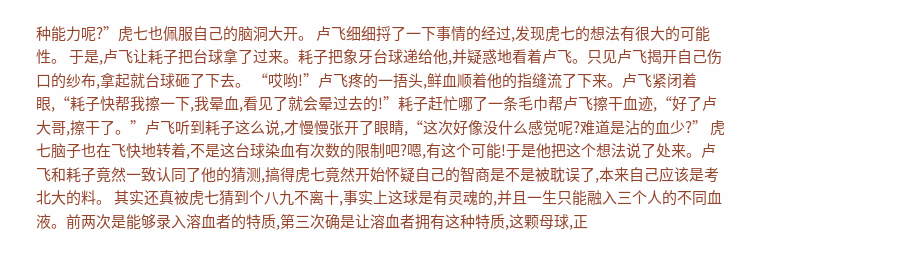种能力呢?”虎七也佩服自己的脑洞大开。 卢飞细细捋了一下事情的经过,发现虎七的想法有很大的可能性。 于是,卢飞让耗子把台球拿了过来。耗子把象牙台球递给他,并疑惑地看着卢飞。只见卢飞揭开自己伤口的纱布,拿起就台球砸了下去。 “哎哟!”卢飞疼的一捂头,鲜血顺着他的指缝流了下来。卢飞紧闭着眼,“耗子快帮我擦一下,我晕血,看见了就会晕过去的!”耗子赶忙哪了一条毛巾帮卢飞擦干血迹,“好了卢大哥,擦干了。”卢飞听到耗子这么说,才慢慢张开了眼睛,“这次好像没什么感觉呢?难道是沾的血少?” 虎七脑子也在飞快地转着,不是这台球染血有次数的限制吧?嗯,有这个可能!于是他把这个想法说了处来。卢飞和耗子竟然一致认同了他的猜测,搞得虎七竟然开始怀疑自己的智商是不是被耽误了,本来自己应该是考北大的料。 其实还真被虎七猜到个八九不离十,事实上这球是有灵魂的,并且一生只能融入三个人的不同血液。前两次是能够录入溶血者的特质,第三次确是让溶血者拥有这种特质,这颗母球,正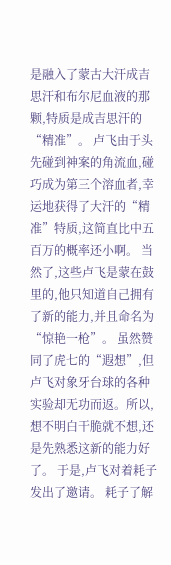是融入了蒙古大汗成吉思汗和布尔尼血液的那颗,特质是成吉思汗的“精准”。 卢飞由于头先碰到神案的角流血,碰巧成为第三个溶血者,幸运地获得了大汗的“精准”特质,这简直比中五百万的概率还小啊。 当然了,这些卢飞是蒙在鼓里的,他只知道自己拥有了新的能力,并且命名为“惊艳一枪”。 虽然赞同了虎七的“遐想”,但卢飞对象牙台球的各种实验却无功而返。所以,想不明白干脆就不想,还是先熟悉这新的能力好了。 于是,卢飞对着耗子发出了邀请。 耗子了解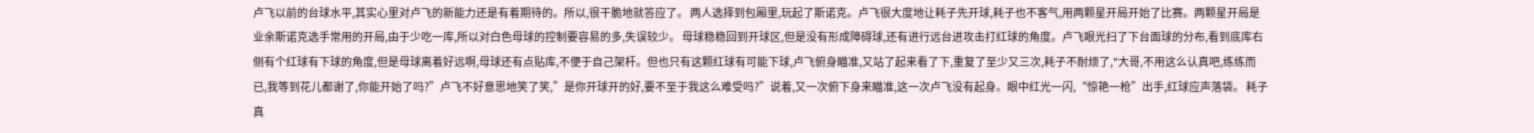卢飞以前的台球水平,其实心里对卢飞的新能力还是有着期待的。所以,很干脆地就答应了。 两人选择到包厢里,玩起了斯诺克。卢飞很大度地让耗子先开球,耗子也不客气,用两颗星开局开始了比赛。两颗星开局是业余斯诺克选手常用的开局,由于少吃一库,所以对白色母球的控制要容易的多,失误较少。 母球稳稳回到开球区,但是没有形成障碍球,还有进行远台进攻击打红球的角度。卢飞眼光扫了下台面球的分布,看到底库右侧有个红球有下球的角度,但是母球离着好远啊,母球还有点贴库,不便于自己架杆。但也只有这颗红球有可能下球,卢飞俯身瞄准,又站了起来看了下,重复了至少又三次,耗子不耐烦了,"大哥,不用这么认真吧,练练而已,我等到花儿都谢了,你能开始了吗?”卢飞不好意思地笑了笑,”是你开球开的好,要不至于我这么难受吗?”说着,又一次俯下身来瞄准,这一次卢飞没有起身。眼中红光一闪,“惊艳一枪”出手,红球应声落袋。 耗子真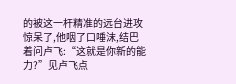的被这一杆精准的远台进攻惊呆了,他咽了口唾沫,结巴着问卢飞:“这就是你新的能力?”见卢飞点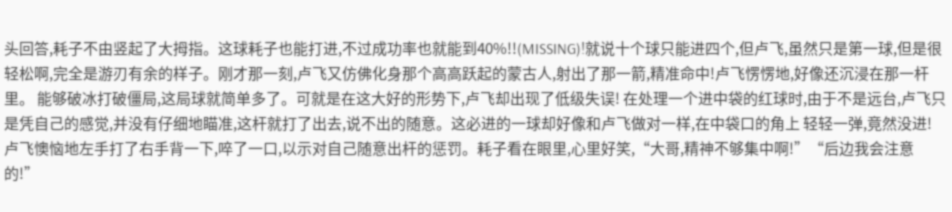头回答,耗子不由竖起了大拇指。这球耗子也能打进,不过成功率也就能到40%!!(MISSING)!就说十个球只能进四个,但卢飞,虽然只是第一球,但是很轻松啊,完全是游刃有余的样子。刚才那一刻,卢飞又仿佛化身那个高高跃起的蒙古人,射出了那一箭,精准命中!卢飞愣愣地,好像还沉浸在那一杆里。 能够破冰打破僵局,这局球就简单多了。可就是在这大好的形势下,卢飞却出现了低级失误! 在处理一个进中袋的红球时,由于不是远台,卢飞只是凭自己的感觉,并没有仔细地瞄准,这杆就打了出去,说不出的随意。这必进的一球却好像和卢飞做对一样,在中袋口的角上 轻轻一弹,竟然没进! 卢飞懊恼地左手打了右手背一下,啐了一口,以示对自己随意出杆的惩罚。耗子看在眼里,心里好笑,“大哥,精神不够集中啊!”“后边我会注意的!”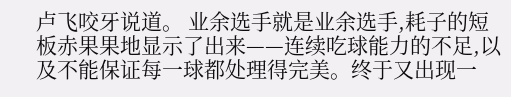卢飞咬牙说道。 业余选手就是业余选手,耗子的短板赤果果地显示了出来——连续吃球能力的不足,以及不能保证每一球都处理得完美。终于又出现一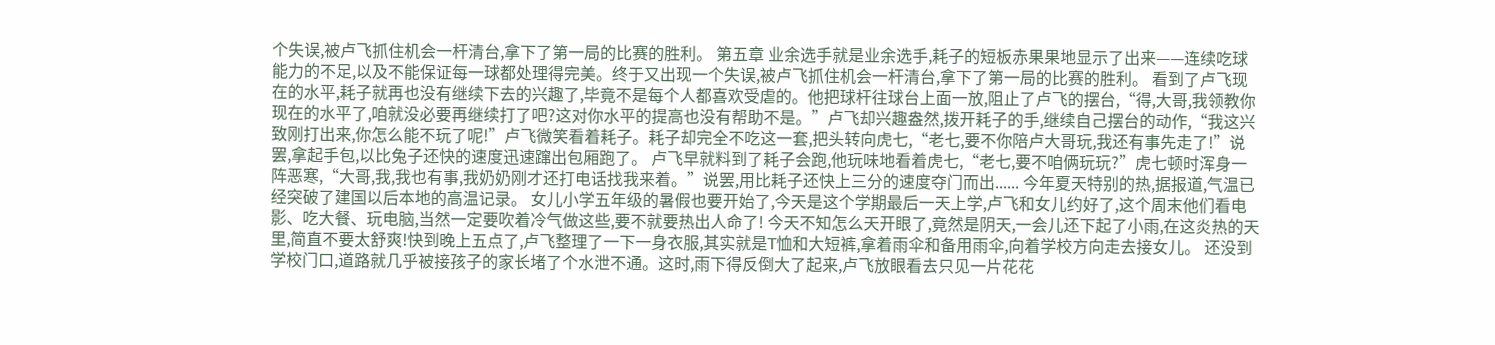个失误,被卢飞抓住机会一杆清台,拿下了第一局的比赛的胜利。 第五章 业余选手就是业余选手,耗子的短板赤果果地显示了出来——连续吃球能力的不足,以及不能保证每一球都处理得完美。终于又出现一个失误,被卢飞抓住机会一杆清台,拿下了第一局的比赛的胜利。 看到了卢飞现在的水平,耗子就再也没有继续下去的兴趣了,毕竟不是每个人都喜欢受虐的。他把球杆往球台上面一放,阻止了卢飞的摆台,“得,大哥,我领教你现在的水平了,咱就没必要再继续打了吧?这对你水平的提高也没有帮助不是。”卢飞却兴趣盎然,拨开耗子的手,继续自己摆台的动作,“我这兴致刚打出来,你怎么能不玩了呢!”卢飞微笑看着耗子。耗子却完全不吃这一套,把头转向虎七,“老七,要不你陪卢大哥玩,我还有事先走了!”说罢,拿起手包,以比兔子还快的速度迅速蹿出包厢跑了。 卢飞早就料到了耗子会跑,他玩味地看着虎七,“老七,要不咱俩玩玩?”虎七顿时浑身一阵恶寒,“大哥,我,我也有事,我奶奶刚才还打电话找我来着。”说罢,用比耗子还快上三分的速度夺门而出...... 今年夏天特别的热,据报道,气温已经突破了建国以后本地的高温记录。 女儿小学五年级的暑假也要开始了,今天是这个学期最后一天上学,卢飞和女儿约好了,这个周末他们看电影、吃大餐、玩电脑,当然一定要吹着冷气做这些,要不就要热出人命了! 今天不知怎么天开眼了,竟然是阴天,一会儿还下起了小雨,在这炎热的天里,简直不要太舒爽!快到晚上五点了,卢飞整理了一下一身衣服,其实就是T恤和大短裤,拿着雨伞和备用雨伞,向着学校方向走去接女儿。 还没到学校门口,道路就几乎被接孩子的家长堵了个水泄不通。这时,雨下得反倒大了起来,卢飞放眼看去只见一片花花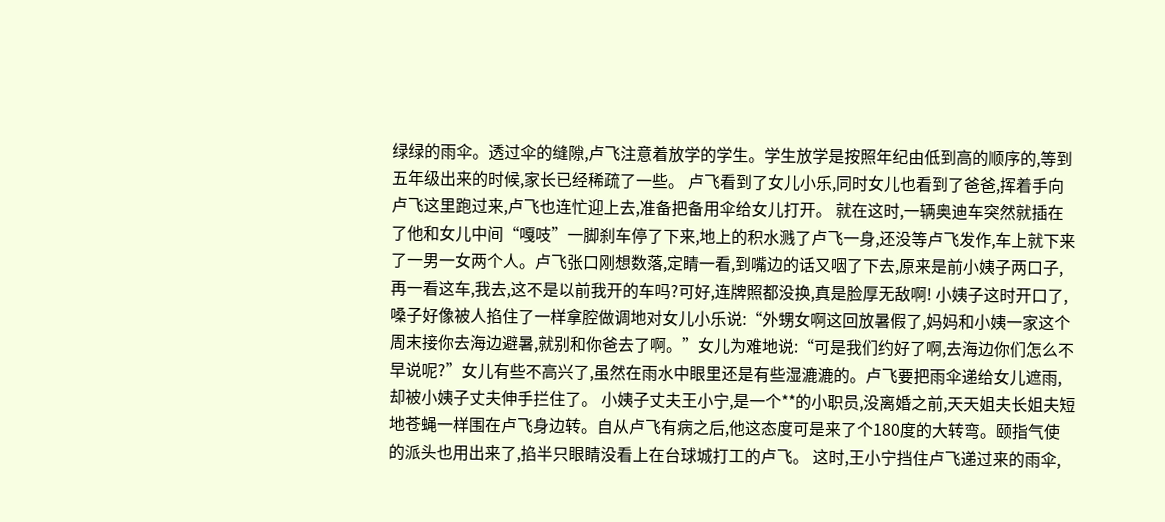绿绿的雨伞。透过伞的缝隙,卢飞注意着放学的学生。学生放学是按照年纪由低到高的顺序的,等到五年级出来的时候,家长已经稀疏了一些。 卢飞看到了女儿小乐,同时女儿也看到了爸爸,挥着手向卢飞这里跑过来,卢飞也连忙迎上去,准备把备用伞给女儿打开。 就在这时,一辆奥迪车突然就插在了他和女儿中间“嘎吱”一脚刹车停了下来,地上的积水溅了卢飞一身,还没等卢飞发作,车上就下来了一男一女两个人。卢飞张口刚想数落,定睛一看,到嘴边的话又咽了下去,原来是前小姨子两口子,再一看这车,我去,这不是以前我开的车吗?可好,连牌照都没换,真是脸厚无敌啊! 小姨子这时开口了,嗓子好像被人掐住了一样拿腔做调地对女儿小乐说:“外甥女啊这回放暑假了,妈妈和小姨一家这个周末接你去海边避暑,就别和你爸去了啊。”女儿为难地说:“可是我们约好了啊,去海边你们怎么不早说呢?”女儿有些不高兴了,虽然在雨水中眼里还是有些湿漉漉的。卢飞要把雨伞递给女儿遮雨,却被小姨子丈夫伸手拦住了。 小姨子丈夫王小宁,是一个**的小职员,没离婚之前,天天姐夫长姐夫短地苍蝇一样围在卢飞身边转。自从卢飞有病之后,他这态度可是来了个180度的大转弯。颐指气使的派头也用出来了,掐半只眼睛没看上在台球城打工的卢飞。 这时,王小宁挡住卢飞递过来的雨伞,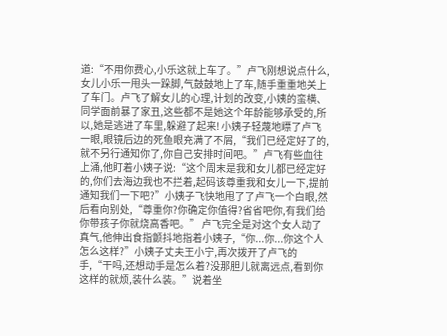道:“不用你费心,小乐这就上车了。”卢飞刚想说点什么,女儿小乐一甩头一跺脚,气鼓鼓地上了车,随手重重地关上了车门。卢飞了解女儿的心理,计划的改变,小姨的蛮横、同学面前暴了家丑,这些都不是她这个年龄能够承受的,所以,她是逃进了车里,躲避了起来! 小姨子轻蔑地瞟了卢飞一眼,眼镜后边的死鱼眼充满了不屑,“我们已经定好了的,就不另行通知你了,你自己安排时间吧。”卢飞有些血往上涌,他盯着小姨子说:“这个周末是我和女儿都已经定好的,你们去海边我也不拦着,起码该尊重我和女儿一下,提前通知我们一下吧?”小姨子飞快地甩了了卢飞一个白眼,然后看向别处,“尊重你?你确定你值得?省省吧你,有我们给你带孩子你就烧高香吧。” 卢飞完全是对这个女人动了真气,他伸出食指颤抖地指着小姨子,“你...你...你这个人怎么这样?”小姨子丈夫王小宁,再次拨开了卢飞的手,“干吗,还想动手是怎么着?没那胆儿就离远点,看到你这样的就烦,装什么装。”说着坐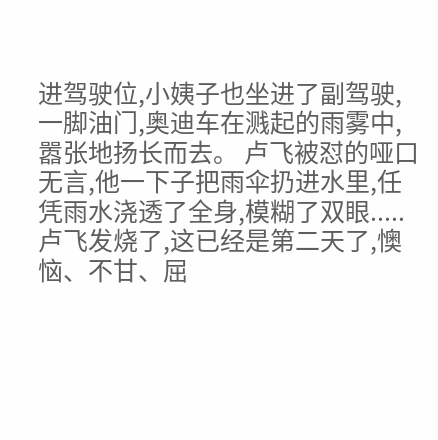进驾驶位,小姨子也坐进了副驾驶,一脚油门,奥迪车在溅起的雨雾中,嚣张地扬长而去。 卢飞被怼的哑口无言,他一下子把雨伞扔进水里,任凭雨水浇透了全身,模糊了双眼..... 卢飞发烧了,这已经是第二天了,懊恼、不甘、屈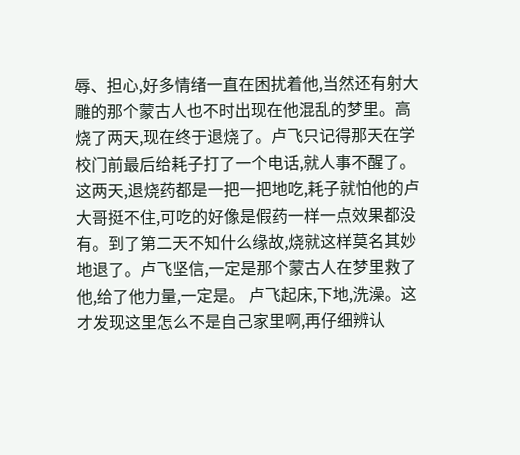辱、担心,好多情绪一直在困扰着他,当然还有射大雕的那个蒙古人也不时出现在他混乱的梦里。高烧了两天,现在终于退烧了。卢飞只记得那天在学校门前最后给耗子打了一个电话,就人事不醒了。 这两天,退烧药都是一把一把地吃,耗子就怕他的卢大哥挺不住,可吃的好像是假药一样一点效果都没有。到了第二天不知什么缘故,烧就这样莫名其妙地退了。卢飞坚信,一定是那个蒙古人在梦里救了他,给了他力量,一定是。 卢飞起床,下地,洗澡。这才发现这里怎么不是自己家里啊,再仔细辨认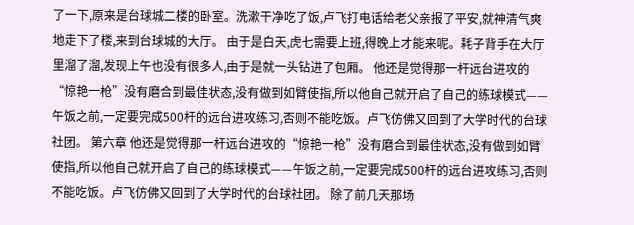了一下,原来是台球城二楼的卧室。洗漱干净吃了饭,卢飞打电话给老父亲报了平安,就神清气爽地走下了楼,来到台球城的大厅。 由于是白天,虎七需要上班,得晚上才能来呢。耗子背手在大厅里溜了溜,发现上午也没有很多人,由于是就一头钻进了包厢。 他还是觉得那一杆远台进攻的“惊艳一枪”没有磨合到最佳状态,没有做到如臂使指,所以他自己就开启了自己的练球模式——午饭之前,一定要完成500杆的远台进攻练习,否则不能吃饭。卢飞仿佛又回到了大学时代的台球社团。 第六章 他还是觉得那一杆远台进攻的“惊艳一枪”没有磨合到最佳状态,没有做到如臂使指,所以他自己就开启了自己的练球模式——午饭之前,一定要完成500杆的远台进攻练习,否则不能吃饭。卢飞仿佛又回到了大学时代的台球社团。 除了前几天那场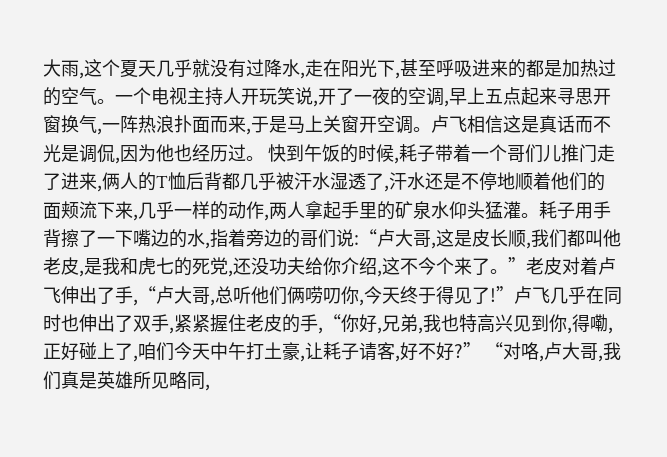大雨,这个夏天几乎就没有过降水,走在阳光下,甚至呼吸进来的都是加热过的空气。一个电视主持人开玩笑说,开了一夜的空调,早上五点起来寻思开窗换气,一阵热浪扑面而来,于是马上关窗开空调。卢飞相信这是真话而不光是调侃,因为他也经历过。 快到午饭的时候,耗子带着一个哥们儿推门走了进来,俩人的T恤后背都几乎被汗水湿透了,汗水还是不停地顺着他们的面颊流下来,几乎一样的动作,两人拿起手里的矿泉水仰头猛灌。耗子用手背擦了一下嘴边的水,指着旁边的哥们说:“卢大哥,这是皮长顺,我们都叫他老皮,是我和虎七的死党,还没功夫给你介绍,这不今个来了。”老皮对着卢飞伸出了手,“卢大哥,总听他们俩唠叨你,今天终于得见了!”卢飞几乎在同时也伸出了双手,紧紧握住老皮的手,“你好,兄弟,我也特高兴见到你,得嘞,正好碰上了,咱们今天中午打土豪,让耗子请客,好不好?” “对咯,卢大哥,我们真是英雄所见略同,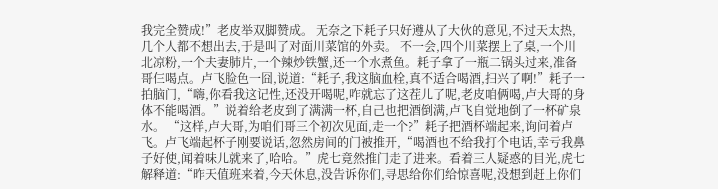我完全赞成!”老皮举双脚赞成。 无奈之下耗子只好遵从了大伙的意见,不过天太热,几个人都不想出去,于是叫了对面川菜馆的外卖。 不一会,四个川菜摆上了桌,一个川北凉粉,一个夫妻肺片,一个辣炒铁蟹,还一个水煮鱼。耗子拿了一瓶二锅头过来,准备哥仨喝点。卢飞脸色一囧,说道:“耗子,我这脑血栓,真不适合喝酒,扫兴了啊!”耗子一拍脑门,“嗨,你看我这记性,还没开喝呢,咋就忘了这茬儿了呢,老皮咱俩喝,卢大哥的身体不能喝酒。”说着给老皮到了满满一杯,自己也把酒倒满,卢飞自觉地倒了一杯矿泉水。 “这样,卢大哥,为咱们哥三个初次见面,走一个?”耗子把酒杯端起来,询问着卢飞。卢飞端起杯子刚要说话,忽然房间的门被推开,“喝酒也不给我打个电话,幸亏我鼻子好使,闻着味儿就来了,哈哈。”虎七竟然推门走了进来。看着三人疑惑的目光,虎七解释道:“昨天值班来着,今天休息,没告诉你们,寻思给你们给惊喜呢,没想到赶上你们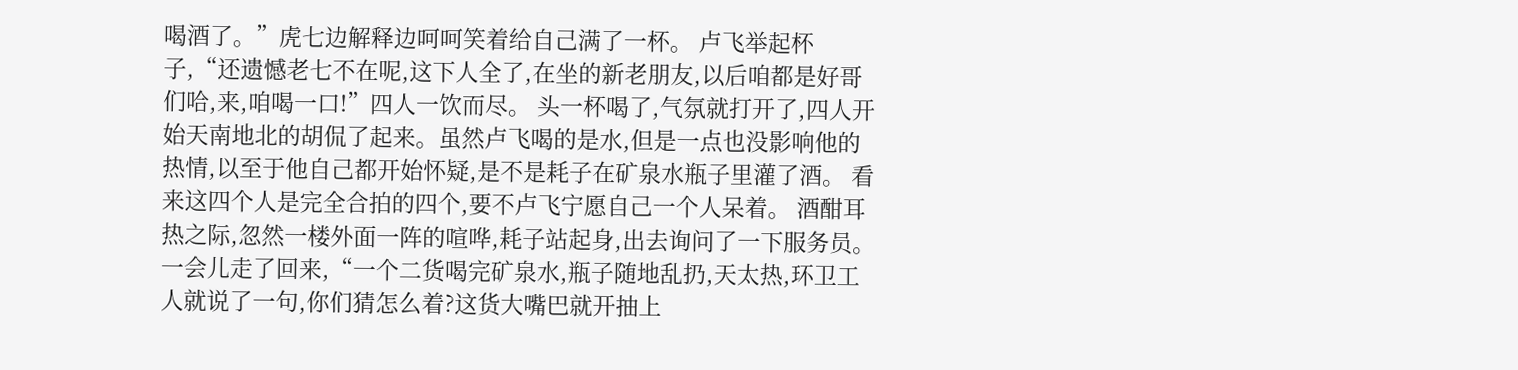喝酒了。”虎七边解释边呵呵笑着给自己满了一杯。 卢飞举起杯子,“还遗憾老七不在呢,这下人全了,在坐的新老朋友,以后咱都是好哥们哈,来,咱喝一口!”四人一饮而尽。 头一杯喝了,气氛就打开了,四人开始天南地北的胡侃了起来。虽然卢飞喝的是水,但是一点也没影响他的热情,以至于他自己都开始怀疑,是不是耗子在矿泉水瓶子里灌了酒。 看来这四个人是完全合拍的四个,要不卢飞宁愿自己一个人呆着。 酒酣耳热之际,忽然一楼外面一阵的喧哗,耗子站起身,出去询问了一下服务员。一会儿走了回来,“一个二货喝完矿泉水,瓶子随地乱扔,天太热,环卫工人就说了一句,你们猜怎么着?这货大嘴巴就开抽上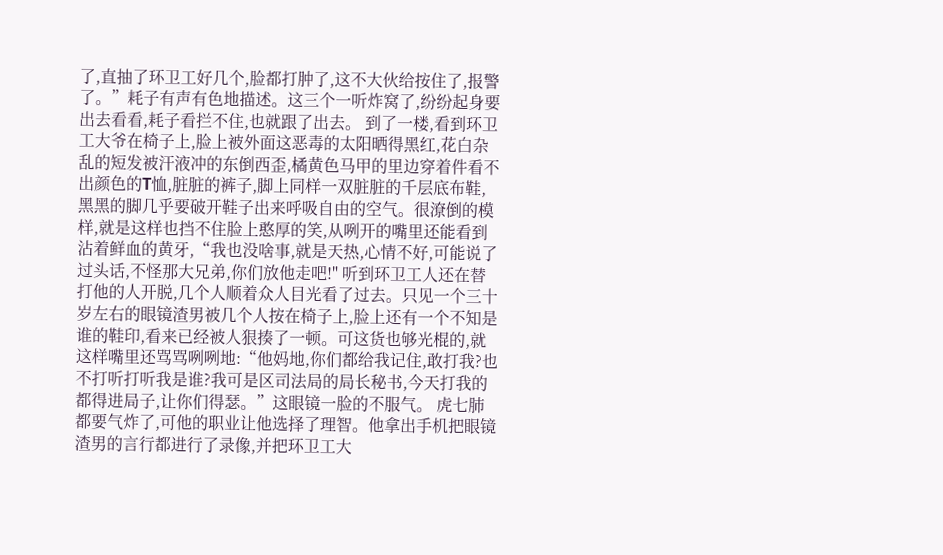了,直抽了环卫工好几个,脸都打肿了,这不大伙给按住了,报警了。”耗子有声有色地描述。这三个一听炸窝了,纷纷起身要出去看看,耗子看拦不住,也就跟了出去。 到了一楼,看到环卫工大爷在椅子上,脸上被外面这恶毒的太阳晒得黑红,花白杂乱的短发被汗液冲的东倒西歪,橘黄色马甲的里边穿着件看不出颜色的T恤,脏脏的裤子,脚上同样一双脏脏的千层底布鞋,黑黑的脚几乎要破开鞋子出来呼吸自由的空气。很潦倒的模样,就是这样也挡不住脸上憨厚的笑,从咧开的嘴里还能看到沾着鲜血的黄牙,“我也没啥事,就是天热,心情不好,可能说了过头话,不怪那大兄弟,你们放他走吧!" 听到环卫工人还在替打他的人开脱,几个人顺着众人目光看了过去。只见一个三十岁左右的眼镜渣男被几个人按在椅子上,脸上还有一个不知是谁的鞋印,看来已经被人狠揍了一顿。可这货也够光棍的,就这样嘴里还骂骂咧咧地:“他妈地,你们都给我记住,敢打我?也不打听打听我是谁?我可是区司法局的局长秘书,今天打我的都得进局子,让你们得瑟。”这眼镜一脸的不服气。 虎七肺都要气炸了,可他的职业让他选择了理智。他拿出手机把眼镜渣男的言行都进行了录像,并把环卫工大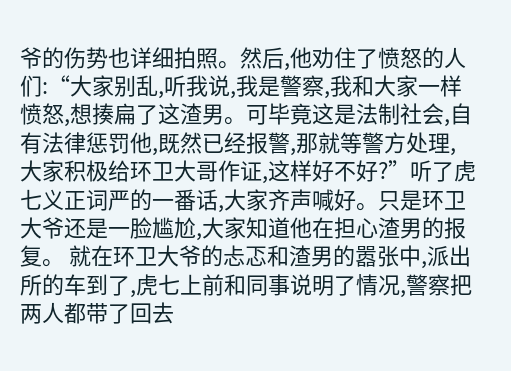爷的伤势也详细拍照。然后,他劝住了愤怒的人们:“大家别乱,听我说,我是警察,我和大家一样愤怒,想揍扁了这渣男。可毕竟这是法制社会,自有法律惩罚他,既然已经报警,那就等警方处理,大家积极给环卫大哥作证,这样好不好?”听了虎七义正词严的一番话,大家齐声喊好。只是环卫大爷还是一脸尴尬,大家知道他在担心渣男的报复。 就在环卫大爷的忐忑和渣男的嚣张中,派出所的车到了,虎七上前和同事说明了情况,警察把两人都带了回去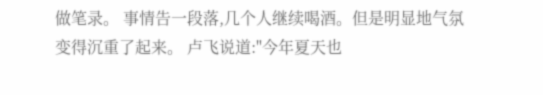做笔录。 事情告一段落,几个人继续喝酒。但是明显地气氛变得沉重了起来。 卢飞说道:"今年夏天也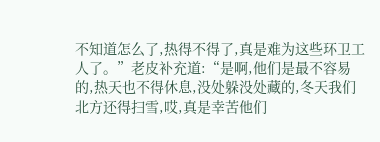不知道怎么了,热得不得了,真是难为这些环卫工人了。”老皮补充道:“是啊,他们是最不容易的,热天也不得休息,没处躲没处藏的,冬天我们北方还得扫雪,哎,真是幸苦他们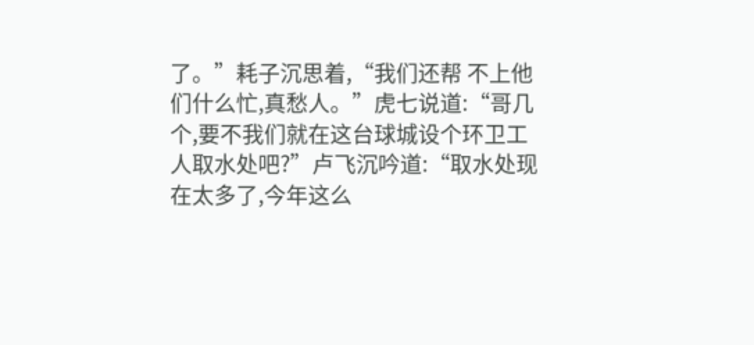了。”耗子沉思着,“我们还帮 不上他们什么忙,真愁人。”虎七说道:“哥几个,要不我们就在这台球城设个环卫工人取水处吧?”卢飞沉吟道:“取水处现在太多了,今年这么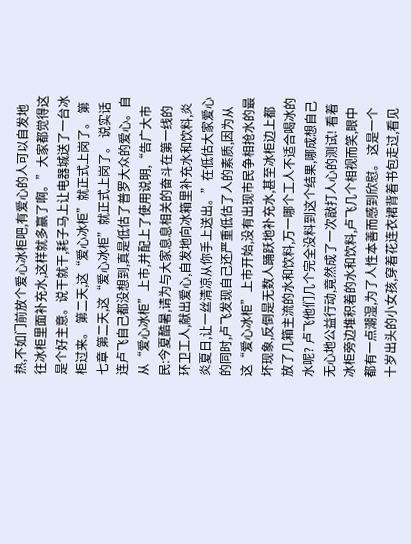热,不如门前放个爱心冰柜吧,有爱心的人可以自发地往冰柜里面补充水,这样就多赢了啊。”大家都觉得这是个好主意。说干就干,耗子马上让电器城送了一台冰柜过来。 第二天,这“爱心冰柜”就正式上岗了。 第七章 第二天,这“爱心冰柜”就正式上岗了。 说实话连卢飞自己都没想到,真是低估了普罗大众的爱心。自从“爱心冰柜”上市,并配上了使用说明,“告广大市民:今夏酷暑,请为与大家息息相关的奋斗在第一线的环卫工人,献出爱心,自发地向冰箱里补充水和饮料,炎炎夏日,让一丝清凉从你手上送出。”在低估大家爱心的同时,卢飞发现自己还严重低估了人的素质,因为从这“爱心冰柜”上市开始,没有出现市民争相抢水的最坏现象,反倒是无数人踊跃地补充水,甚至冰柜边上都放了几箱主流的水和饮料,万一哪个工人不适合喝冰的水呢? 卢飞他们几个完全没料到这个结果,哪成想自己无心地公益行动,竟然成了一次敲打人心的测试! 看着冰柜旁边堆积着的水和饮料,卢飞几个相视而笑,眼中都有一点潮湿,为了人性本善而感到欣慰。 这是一个十岁出头的小女孩,穿着花连衣裙背着书包走过,看见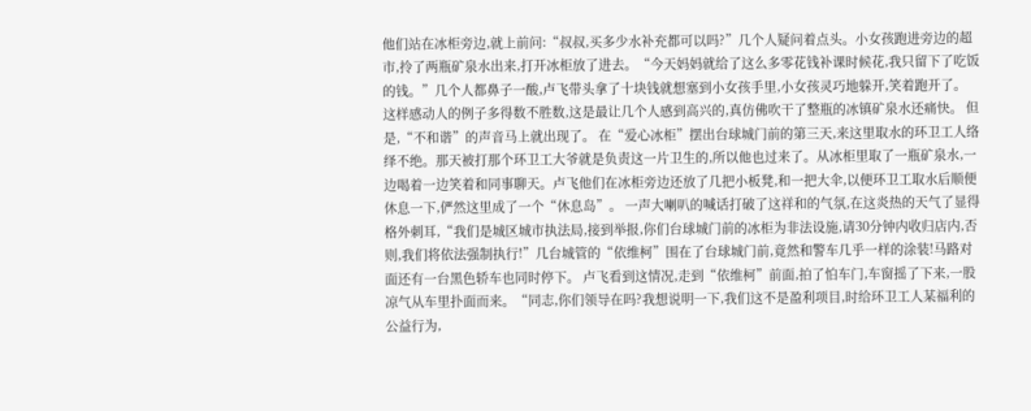他们站在冰柜旁边,就上前问:“叔叔,买多少水补充都可以吗?”几个人疑问着点头。小女孩跑进旁边的超市,拎了两瓶矿泉水出来,打开冰柜放了进去。“今天妈妈就给了这么多零花钱补课时候花,我只留下了吃饭的钱。”几个人都鼻子一酸,卢飞带头拿了十块钱就想塞到小女孩手里,小女孩灵巧地躲开,笑着跑开了。 这样感动人的例子多得数不胜数,这是最让几个人感到高兴的,真仿佛吹干了整瓶的冰镇矿泉水还痛快。 但是,“不和谐”的声音马上就出现了。 在“爱心冰柜”摆出台球城门前的第三天,来这里取水的环卫工人络绎不绝。那天被打那个环卫工大爷就是负责这一片卫生的,所以他也过来了。从冰柜里取了一瓶矿泉水,一边喝着一边笑着和同事聊天。卢飞他们在冰柜旁边还放了几把小板凳,和一把大伞,以便环卫工取水后顺便休息一下,俨然这里成了一个“休息岛”。 一声大喇叭的喊话打破了这祥和的气氛,在这炎热的天气了显得格外刺耳,“我们是城区城市执法局,接到举报,你们台球城门前的冰柜为非法设施,请30分钟内收归店内,否则,我们将依法强制执行!”几台城管的“依维柯”围在了台球城门前,竟然和警车几乎一样的涂装!马路对面还有一台黑色轿车也同时停下。 卢飞看到这情况,走到“依维柯”前面,拍了怕车门,车窗摇了下来,一股凉气从车里扑面而来。“同志,你们领导在吗?我想说明一下,我们这不是盈利项目,时给环卫工人某福利的公益行为,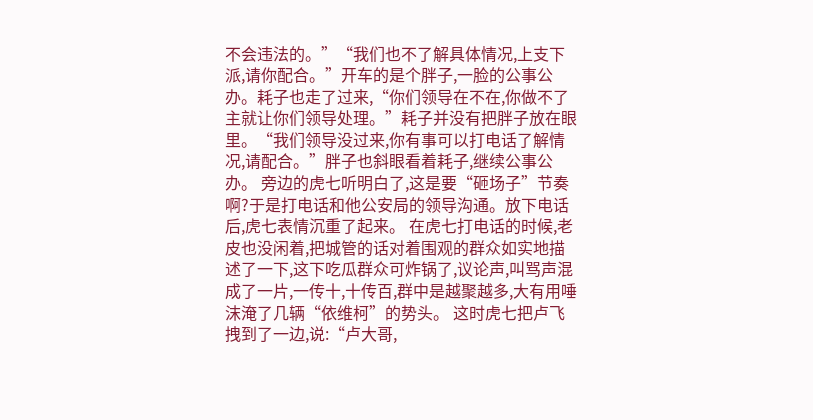不会违法的。”“我们也不了解具体情况,上支下派,请你配合。”开车的是个胖子,一脸的公事公办。耗子也走了过来,“你们领导在不在,你做不了主就让你们领导处理。”耗子并没有把胖子放在眼里。“我们领导没过来,你有事可以打电话了解情况,请配合。”胖子也斜眼看着耗子,继续公事公办。 旁边的虎七听明白了,这是要“砸场子”节奏啊?于是打电话和他公安局的领导沟通。放下电话后,虎七表情沉重了起来。 在虎七打电话的时候,老皮也没闲着,把城管的话对着围观的群众如实地描述了一下,这下吃瓜群众可炸锅了,议论声,叫骂声混成了一片,一传十,十传百,群中是越聚越多,大有用唾沫淹了几辆“依维柯”的势头。 这时虎七把卢飞拽到了一边,说:“卢大哥,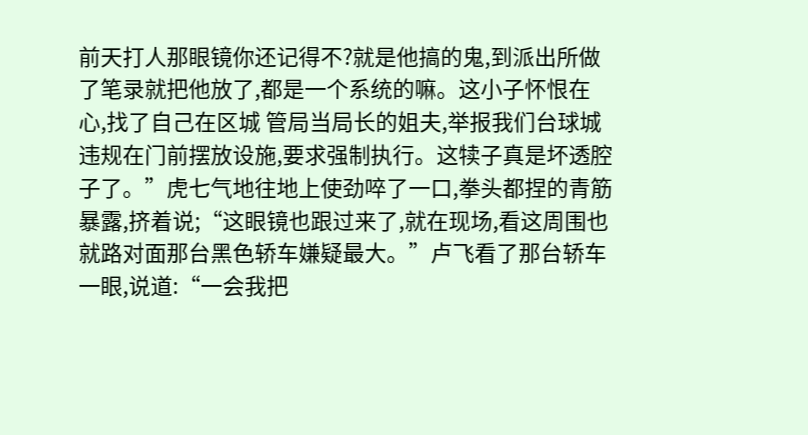前天打人那眼镜你还记得不?就是他搞的鬼,到派出所做了笔录就把他放了,都是一个系统的嘛。这小子怀恨在心,找了自己在区城 管局当局长的姐夫,举报我们台球城违规在门前摆放设施,要求强制执行。这犊子真是坏透腔子了。”虎七气地往地上使劲啐了一口,拳头都捏的青筋暴露,挤着说;“这眼镜也跟过来了,就在现场,看这周围也就路对面那台黑色轿车嫌疑最大。”卢飞看了那台轿车一眼,说道:“一会我把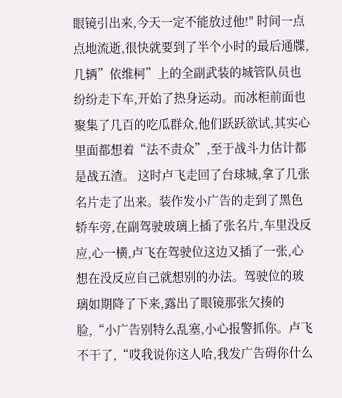眼镜引出来,今天一定不能放过他!" 时间一点点地流逝,很快就要到了半个小时的最后通牒,几辆”依维柯”上的全副武装的城管队员也纷纷走下车,开始了热身运动。而冰柜前面也聚集了几百的吃瓜群众,他们跃跃欲试,其实心里面都想着“法不责众”,至于战斗力估计都是战五渣。 这时卢飞走回了台球城,拿了几张名片走了出来。装作发小广告的走到了黑色轿车旁,在副驾驶玻璃上插了张名片,车里没反应,心一横,卢飞在驾驶位这边又插了一张,心想在没反应自己就想别的办法。驾驶位的玻璃如期降了下来,露出了眼镜那张欠揍的脸,“小广告别特么乱塞,小心报警抓你。卢飞不干了,“哎我说你这人哈,我发广告碍你什么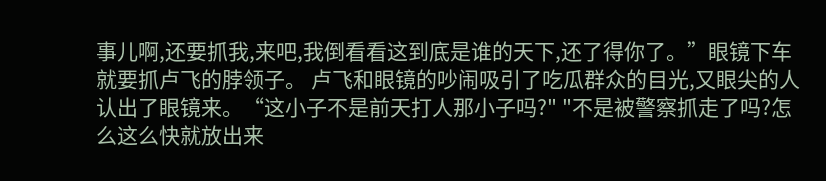事儿啊,还要抓我,来吧,我倒看看这到底是谁的天下,还了得你了。”眼镜下车就要抓卢飞的脖领子。 卢飞和眼镜的吵闹吸引了吃瓜群众的目光,又眼尖的人认出了眼镜来。“这小子不是前天打人那小子吗?" "不是被警察抓走了吗?怎么这么快就放出来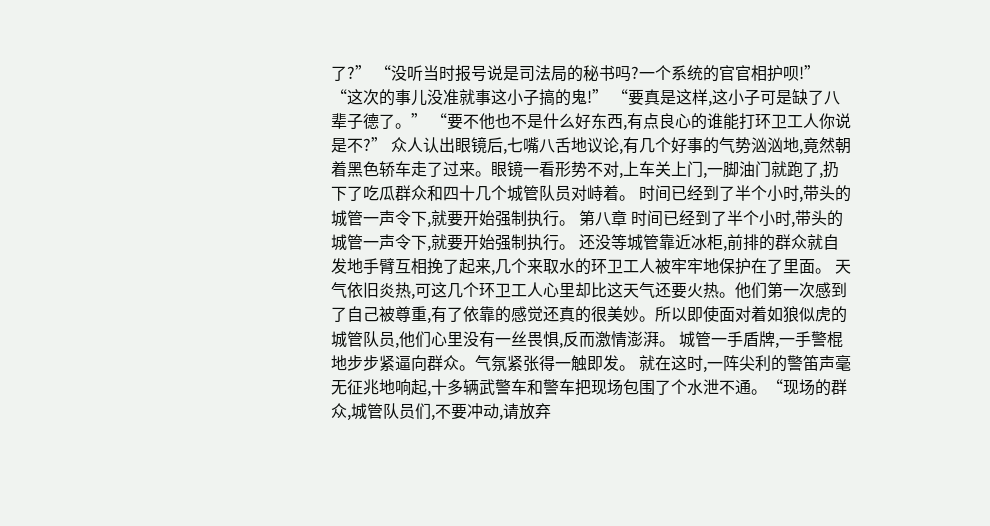了?” “没听当时报号说是司法局的秘书吗?一个系统的官官相护呗!” “这次的事儿没准就事这小子搞的鬼!” “要真是这样,这小子可是缺了八辈子德了。” “要不他也不是什么好东西,有点良心的谁能打环卫工人你说是不?” 众人认出眼镜后,七嘴八舌地议论,有几个好事的气势汹汹地,竟然朝着黑色轿车走了过来。眼镜一看形势不对,上车关上门,一脚油门就跑了,扔下了吃瓜群众和四十几个城管队员对峙着。 时间已经到了半个小时,带头的城管一声令下,就要开始强制执行。 第八章 时间已经到了半个小时,带头的城管一声令下,就要开始强制执行。 还没等城管靠近冰柜,前排的群众就自发地手臂互相挽了起来,几个来取水的环卫工人被牢牢地保护在了里面。 天气依旧炎热,可这几个环卫工人心里却比这天气还要火热。他们第一次感到了自己被尊重,有了依靠的感觉还真的很美妙。所以即使面对着如狼似虎的城管队员,他们心里没有一丝畏惧,反而激情澎湃。 城管一手盾牌,一手警棍地步步紧逼向群众。气氛紧张得一触即发。 就在这时,一阵尖利的警笛声毫无征兆地响起,十多辆武警车和警车把现场包围了个水泄不通。“现场的群众,城管队员们,不要冲动,请放弃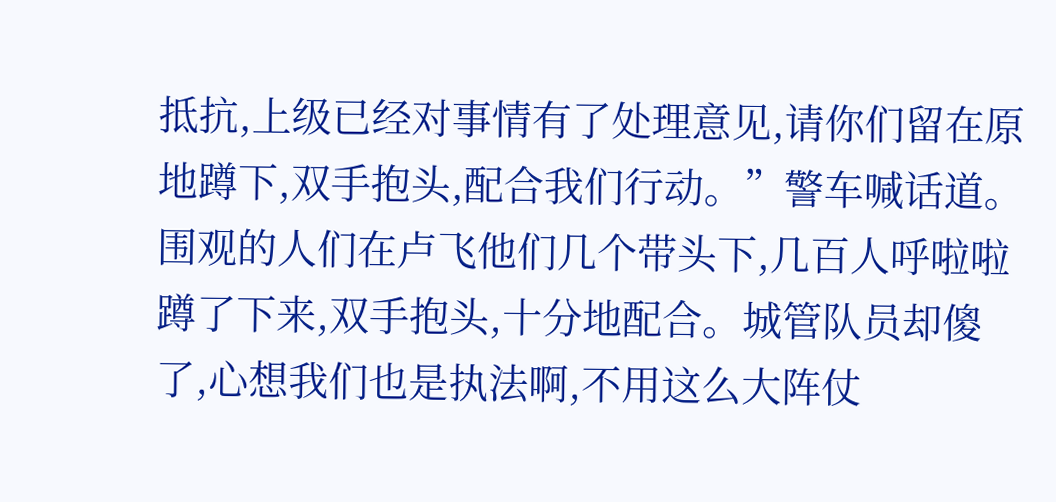抵抗,上级已经对事情有了处理意见,请你们留在原地蹲下,双手抱头,配合我们行动。”警车喊话道。 围观的人们在卢飞他们几个带头下,几百人呼啦啦蹲了下来,双手抱头,十分地配合。城管队员却傻了,心想我们也是执法啊,不用这么大阵仗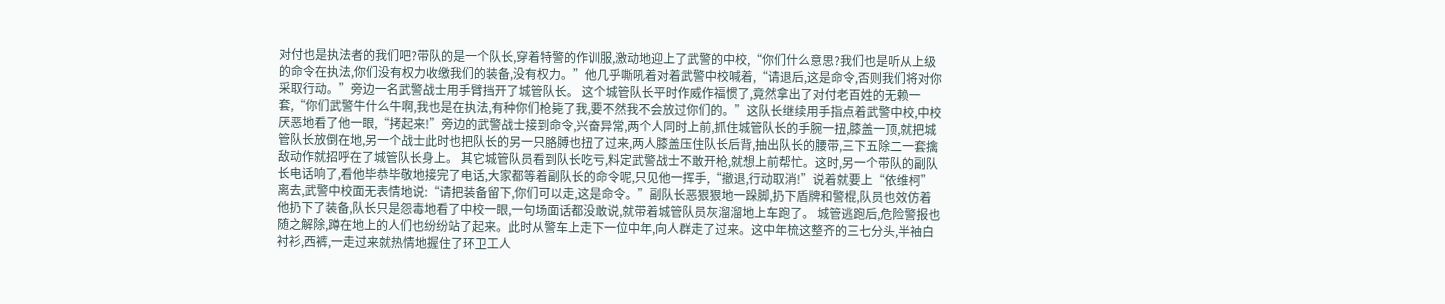对付也是执法者的我们吧?带队的是一个队长,穿着特警的作训服,激动地迎上了武警的中校,“你们什么意思?我们也是听从上级的命令在执法,你们没有权力收缴我们的装备,没有权力。”他几乎嘶吼着对着武警中校喊着,“请退后,这是命令,否则我们将对你采取行动。”旁边一名武警战士用手臂挡开了城管队长。 这个城管队长平时作威作福惯了,竟然拿出了对付老百姓的无赖一套,“你们武警牛什么牛啊,我也是在执法,有种你们枪毙了我,要不然我不会放过你们的。”这队长继续用手指点着武警中校,中校厌恶地看了他一眼,“拷起来!”旁边的武警战士接到命令,兴奋异常,两个人同时上前,抓住城管队长的手腕一扭,膝盖一顶,就把城管队长放倒在地,另一个战士此时也把队长的另一只胳膊也扭了过来,两人膝盖压住队长后背,抽出队长的腰带,三下五除二一套擒敌动作就招呼在了城管队长身上。 其它城管队员看到队长吃亏,料定武警战士不敢开枪,就想上前帮忙。这时,另一个带队的副队长电话响了,看他毕恭毕敬地接完了电话,大家都等着副队长的命令呢,只见他一挥手,“撤退,行动取消!”说着就要上“依维柯”离去,武警中校面无表情地说:“请把装备留下,你们可以走,这是命令。”副队长恶狠狠地一跺脚,扔下盾牌和警棍,队员也效仿着他扔下了装备,队长只是怨毒地看了中校一眼,一句场面话都没敢说,就带着城管队员灰溜溜地上车跑了。 城管逃跑后,危险警报也随之解除,蹲在地上的人们也纷纷站了起来。此时从警车上走下一位中年,向人群走了过来。这中年梳这整齐的三七分头,半袖白衬衫,西裤,一走过来就热情地握住了环卫工人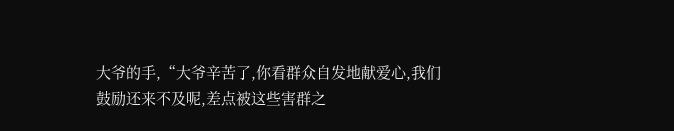大爷的手,“大爷辛苦了,你看群众自发地献爱心,我们鼓励还来不及呢,差点被这些害群之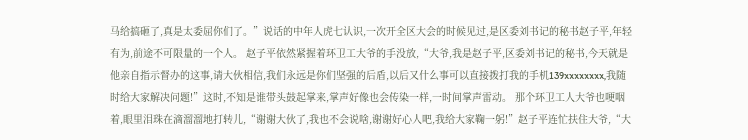马给搞砸了,真是太委屈你们了。”说话的中年人虎七认识,一次开全区大会的时候见过,是区委刘书记的秘书赵子平,年轻有为,前途不可限量的一个人。 赵子平依然紧握着环卫工大爷的手没放,“大爷,我是赵子平,区委刘书记的秘书,今天就是他亲自指示督办的这事,请大伙相信,我们永远是你们坚强的后盾,以后又什么事可以直接拨打我的手机139xxxxxxxx,我随时给大家解决问题!”这时,不知是谁带头鼓起掌来,掌声好像也会传染一样,一时间掌声雷动。 那个环卫工人大爷也哽咽着,眼里泪珠在滴溜溜地打转儿,“谢谢大伙了,我也不会说啥,谢谢好心人吧,我给大家鞠一躬!”赵子平连忙扶住大爷,“大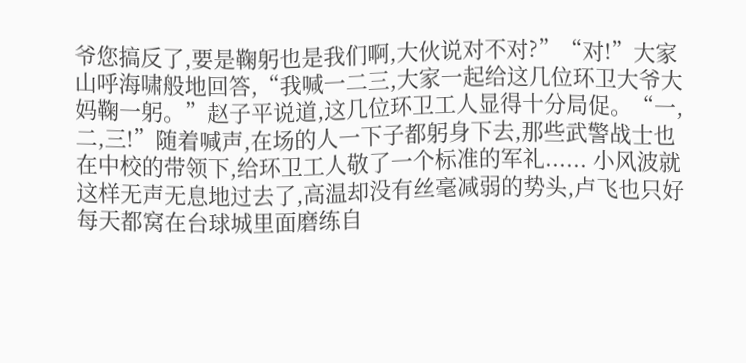爷您搞反了,要是鞠躬也是我们啊,大伙说对不对?”“对!”大家山呼海啸般地回答,“我喊一二三,大家一起给这几位环卫大爷大妈鞠一躬。”赵子平说道,这几位环卫工人显得十分局促。“一,二,三!”随着喊声,在场的人一下子都躬身下去,那些武警战士也在中校的带领下,给环卫工人敬了一个标准的军礼...... 小风波就这样无声无息地过去了,高温却没有丝毫减弱的势头,卢飞也只好每天都窝在台球城里面磨练自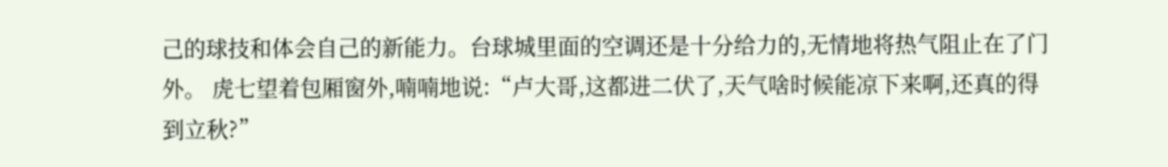己的球技和体会自己的新能力。台球城里面的空调还是十分给力的,无情地将热气阻止在了门外。 虎七望着包厢窗外,喃喃地说:“卢大哥,这都进二伏了,天气啥时候能凉下来啊,还真的得到立秋?”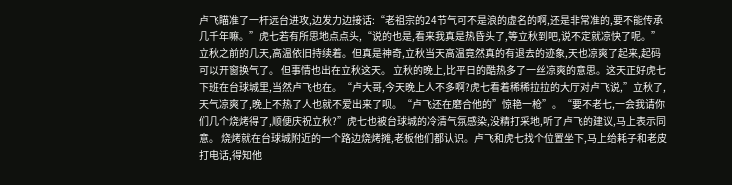卢飞瞄准了一杆远台进攻,边发力边接话:“老祖宗的24节气可不是浪的虚名的啊,还是非常准的,要不能传承几千年嘛。”虎七若有所思地点点头,“说的也是,看来我真是热昏头了,等立秋到吧,说不定就凉快了呢。” 立秋之前的几天,高温依旧持续着。但真是神奇,立秋当天高温竟然真的有退去的迹象,天也凉爽了起来,起码可以开窗换气了。 但事情也出在立秋这天。 立秋的晚上,比平日的酷热多了一丝凉爽的意思。这天正好虎七下班在台球城里,当然卢飞也在。“卢大哥,今天晚上人不多啊?虎七看着稀稀拉拉的大厅对卢飞说,”立秋了,天气凉爽了,晚上不热了人也就不爱出来了呗。“卢飞还在磨合他的”惊艳一枪”。“要不老七,一会我请你们几个烧烤得了,顺便庆祝立秋?”虎七也被台球城的冷清气氛感染,没精打采地,听了卢飞的建议,马上表示同意。 烧烤就在台球城附近的一个路边烧烤摊,老板他们都认识。卢飞和虎七找个位置坐下,马上给耗子和老皮打电话,得知他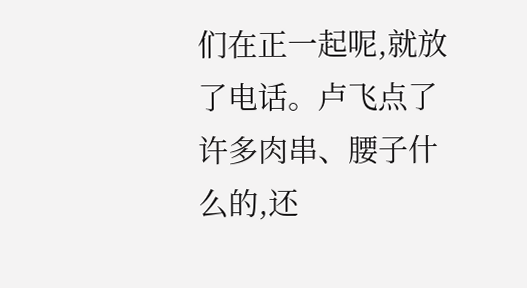们在正一起呢,就放了电话。卢飞点了许多肉串、腰子什么的,还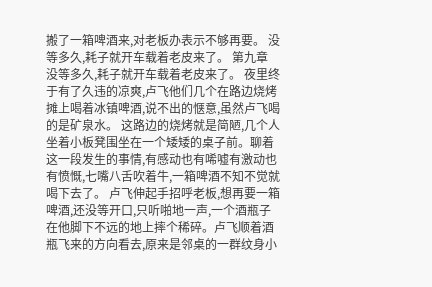搬了一箱啤酒来,对老板办表示不够再要。 没等多久,耗子就开车载着老皮来了。 第九章 没等多久,耗子就开车载着老皮来了。 夜里终于有了久违的凉爽,卢飞他们几个在路边烧烤摊上喝着冰镇啤酒,说不出的惬意,虽然卢飞喝的是矿泉水。 这路边的烧烤就是简陋,几个人坐着小板凳围坐在一个矮矮的桌子前。聊着这一段发生的事情,有感动也有唏嘘有激动也有愤慨,七嘴八舌吹着牛,一箱啤酒不知不觉就喝下去了。 卢飞伸起手招呼老板,想再要一箱啤酒,还没等开口,只听啪地一声,一个酒瓶子在他脚下不远的地上摔个稀碎。卢飞顺着酒瓶飞来的方向看去,原来是邻桌的一群纹身小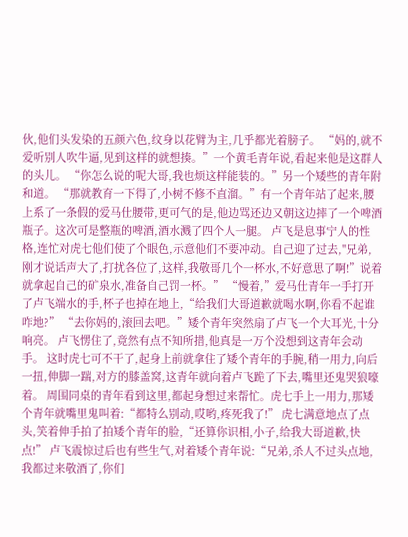伙,他们头发染的五颜六色,纹身以花臂为主,几乎都光着膀子。 “妈的,就不爱听别人吹牛逼,见到这样的就想揍。”一个黄毛青年说,看起来他是这群人的头儿。 “你怎么说的呢大哥,我也烦这样能装的。”另一个矮些的青年附和道。 “那就教育一下得了,小树不修不直溜。”有一个青年站了起来,腰上系了一条假的爱马仕腰带,更可气的是,他边骂还边又朝这边摔了一个啤酒瓶子。这次可是整瓶的啤酒,酒水溅了四个人一腿。 卢飞是息事宁人的性格,连忙对虎七他们使了个眼色,示意他们不要冲动。自己迎了过去,"兄弟,刚才说话声大了,打扰各位了,这样,我敬哥几个一杯水,不好意思了啊!”说着就拿起自己的矿泉水,准备自己罚一杯。” “慢着,”爱马仕青年一手打开了卢飞端水的手,杯子也掉在地上,“给我们大哥道歉就喝水啊,你看不起谁咋地?” “去你妈的,滚回去吧。”矮个青年突然扇了卢飞一个大耳光,十分响亮。 卢飞愣住了,竟然有点不知所措,他真是一万个没想到这青年会动手。 这时虎七可不干了,起身上前就拿住了矮个青年的手腕,稍一用力,向后一扭,伸脚一踹,对方的膝盖窝,这青年就向着卢飞跪了下去,嘴里还鬼哭狼嚎着。 周围同桌的青年看到这里,都起身想过来帮忙。虎七手上一用力,那矮个青年就嘴里鬼叫着:“都特么别动,哎哟,疼死我了!” 虎七满意地点了点头,笑着伸手拍了拍矮个青年的脸,“还算你识相,小子,给我大哥道歉,快点!” 卢飞震惊过后也有些生气,对着矮个青年说:“兄弟,杀人不过头点地,我都过来敬酒了,你们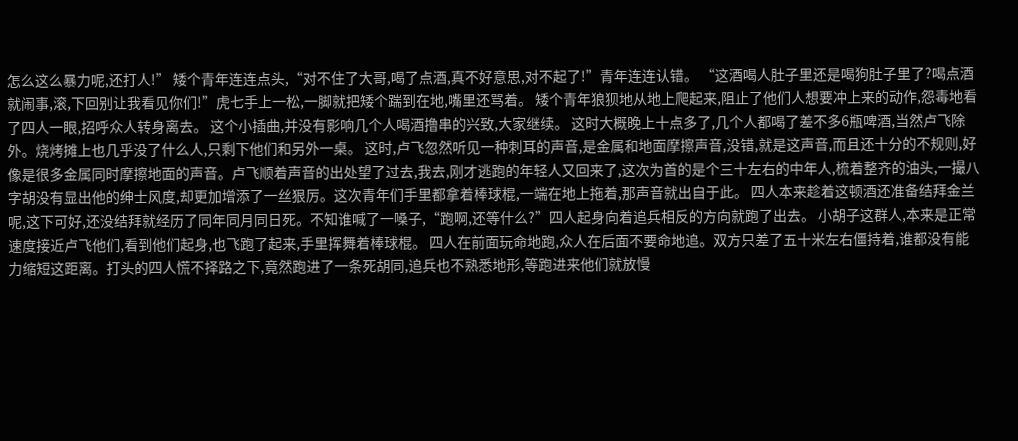怎么这么暴力呢,还打人!” 矮个青年连连点头,“对不住了大哥,喝了点酒,真不好意思,对不起了!”青年连连认错。 “这酒喝人肚子里还是喝狗肚子里了?喝点酒就闹事,滚,下回别让我看见你们!”虎七手上一松,一脚就把矮个踹到在地,嘴里还骂着。 矮个青年狼狈地从地上爬起来,阻止了他们人想要冲上来的动作,怨毒地看了四人一眼,招呼众人转身离去。 这个小插曲,并没有影响几个人喝酒撸串的兴致,大家继续。 这时大概晚上十点多了,几个人都喝了差不多6瓶啤酒,当然卢飞除外。烧烤摊上也几乎没了什么人,只剩下他们和另外一桌。 这时,卢飞忽然听见一种刺耳的声音,是金属和地面摩擦声音,没错,就是这声音,而且还十分的不规则,好像是很多金属同时摩擦地面的声音。卢飞顺着声音的出处望了过去,我去,刚才逃跑的年轻人又回来了,这次为首的是个三十左右的中年人,梳着整齐的油头,一撮八字胡没有显出他的绅士风度,却更加增添了一丝狠厉。这次青年们手里都拿着棒球棍,一端在地上拖着,那声音就出自于此。 四人本来趁着这顿酒还准备结拜金兰呢,这下可好,还没结拜就经历了同年同月同日死。不知谁喊了一嗓子,“跑啊,还等什么?”四人起身向着追兵相反的方向就跑了出去。 小胡子这群人,本来是正常速度接近卢飞他们,看到他们起身,也飞跑了起来,手里挥舞着棒球棍。 四人在前面玩命地跑,众人在后面不要命地追。双方只差了五十米左右僵持着,谁都没有能力缩短这距离。打头的四人慌不择路之下,竟然跑进了一条死胡同,追兵也不熟悉地形,等跑进来他们就放慢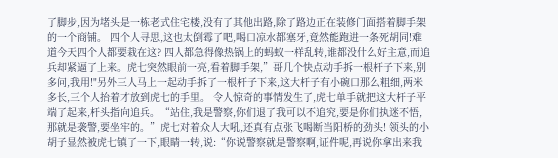了脚步,因为堵头是一栋老式住宅楼,没有了其他出路,除了路边正在装修门面搭着脚手架的一个商铺。 四个人寻思,这也太倒霉了吧,喝口凉水都塞牙,竟然能跑进一条死胡同!难道今天四个人都要栽在这? 四人都急得像热锅上的蚂蚁一样乱转,谁都没什么好主意,而追兵却紧逼了上来。虎七突然眼前一亮,看着脚手架,”哥几个快点动手拆一根杆子下来,别多问,我用!"另外三人马上一起动手拆了一根杆子下来,这大杆子有小碗口那么粗细,两米多长,三个人抬着才放到虎七的手里。 令人惊奇的事情发生了,虎七单手就把这大杆子平端了起来,杆头指向追兵。“站住,我是警察,你们退了我可以不追究,要是你们执迷不悟,那就是袭警,要坐牢的。”虎七对着众人大吼,还真有点张飞喝断当阳桥的劲头! 领头的小胡子显然被虎七镇了一下,眼睛一转,说:“你说警察就是警察啊,证件呢,再说你拿出来我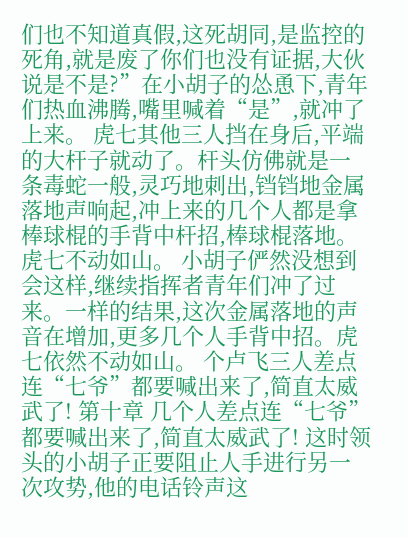们也不知道真假,这死胡同,是监控的死角,就是废了你们也没有证据,大伙说是不是?”在小胡子的怂恿下,青年们热血沸腾,嘴里喊着“是”,就冲了上来。 虎七其他三人挡在身后,平端的大杆子就动了。杆头仿佛就是一条毒蛇一般,灵巧地刺出,铛铛地金属落地声响起,冲上来的几个人都是拿棒球棍的手背中杆招,棒球棍落地。虎七不动如山。 小胡子俨然没想到会这样,继续指挥者青年们冲了过来。一样的结果,这次金属落地的声音在增加,更多几个人手背中招。虎七依然不动如山。 个卢飞三人差点连“七爷”都要喊出来了,简直太威武了! 第十章 几个人差点连“七爷”都要喊出来了,简直太威武了! 这时领头的小胡子正要阻止人手进行另一次攻势,他的电话铃声这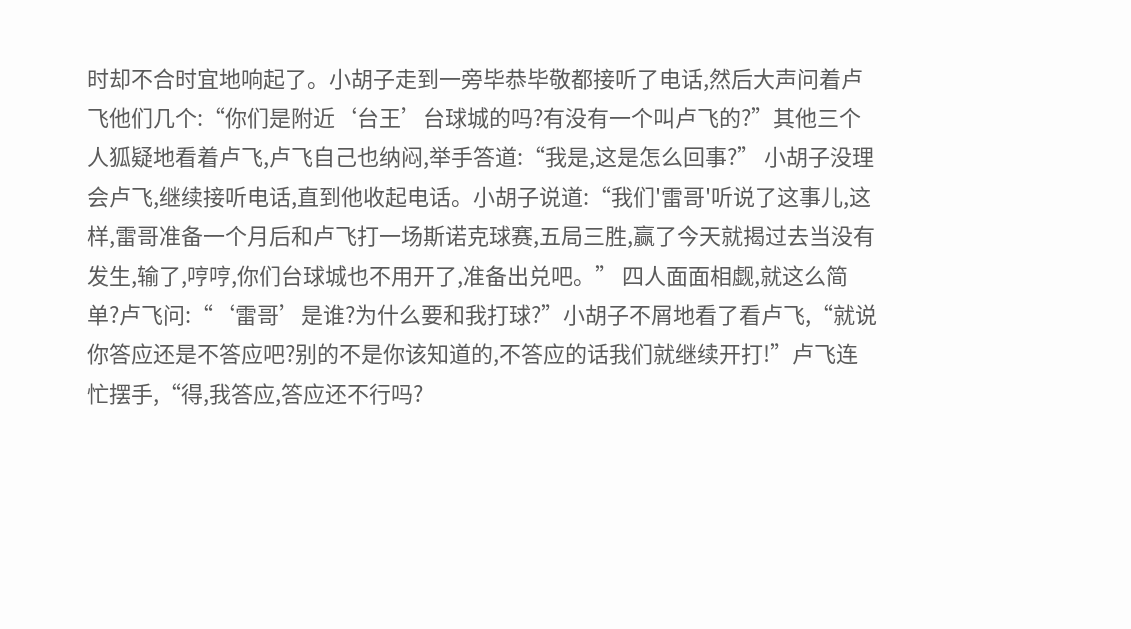时却不合时宜地响起了。小胡子走到一旁毕恭毕敬都接听了电话,然后大声问着卢飞他们几个:“你们是附近‘台王’台球城的吗?有没有一个叫卢飞的?”其他三个人狐疑地看着卢飞,卢飞自己也纳闷,举手答道:“我是,这是怎么回事?” 小胡子没理会卢飞,继续接听电话,直到他收起电话。小胡子说道:“我们'雷哥'听说了这事儿,这样,雷哥准备一个月后和卢飞打一场斯诺克球赛,五局三胜,赢了今天就揭过去当没有发生,输了,哼哼,你们台球城也不用开了,准备出兑吧。” 四人面面相觑,就这么简单?卢飞问:“‘雷哥’是谁?为什么要和我打球?”小胡子不屑地看了看卢飞,“就说你答应还是不答应吧?别的不是你该知道的,不答应的话我们就继续开打!”卢飞连忙摆手,“得,我答应,答应还不行吗?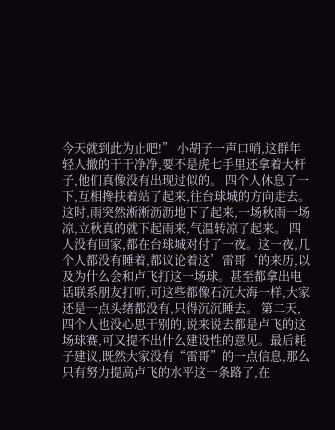今天就到此为止吧!” 小胡子一声口哨,这群年轻人撤的干干净净,要不是虎七手里还拿着大杆子,他们真像没有出现过似的。 四个人休息了一下,互相搀扶着站了起来,往台球城的方向走去。 这时,雨突然淅淅沥沥地下了起来,一场秋雨一场凉,立秋真的就下起雨来,气温转凉了起来。 四人没有回家,都在台球城对付了一夜。这一夜,几个人都没有睡着,都议论着这’雷哥‘的来历,以及为什么会和卢飞打这一场球。甚至都拿出电话联系朋友打听,可这些都像石沉大海一样,大家还是一点头绪都没有,只得沉沉睡去。 第二天,四个人也没心思干别的,说来说去都是卢飞的这场球赛,可又提不出什么建设性的意见。最后耗子建议,既然大家没有“雷哥”的一点信息,那么只有努力提高卢飞的水平这一条路了,在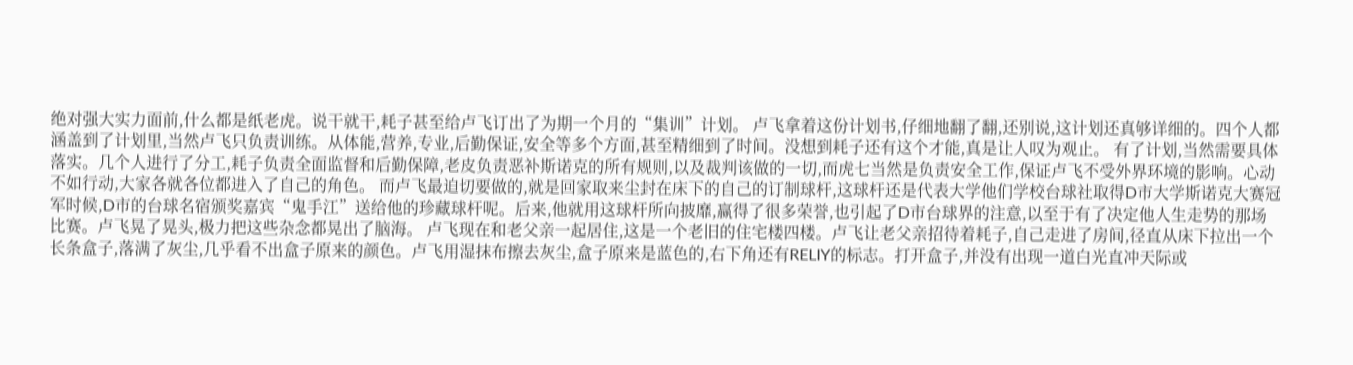绝对强大实力面前,什么都是纸老虎。说干就干,耗子甚至给卢飞订出了为期一个月的“集训”计划。 卢飞拿着这份计划书,仔细地翻了翻,还别说,这计划还真够详细的。四个人都涵盖到了计划里,当然卢飞只负责训练。从体能,营养,专业,后勤保证,安全等多个方面,甚至精细到了时间。没想到耗子还有这个才能,真是让人叹为观止。 有了计划,当然需要具体落实。几个人进行了分工,耗子负责全面监督和后勤保障,老皮负责恶补斯诺克的所有规则,以及裁判该做的一切,而虎七当然是负责安全工作,保证卢飞不受外界环境的影响。心动不如行动,大家各就各位都进入了自己的角色。 而卢飞最迫切要做的,就是回家取来尘封在床下的自己的订制球杆,这球杆还是代表大学他们学校台球社取得D市大学斯诺克大赛冠军时候,D市的台球名宿颁奖嘉宾“鬼手江”送给他的珍藏球杆呢。后来,他就用这球杆所向披靡,赢得了很多荣誉,也引起了D市台球界的注意,以至于有了决定他人生走势的那场比赛。卢飞晃了晃头,极力把这些杂念都晃出了脑海。 卢飞现在和老父亲一起居住,这是一个老旧的住宅楼四楼。卢飞让老父亲招待着耗子,自己走进了房间,径直从床下拉出一个长条盒子,落满了灰尘,几乎看不出盒子原来的颜色。卢飞用湿抹布擦去灰尘,盒子原来是蓝色的,右下角还有RELIY的标志。打开盒子,并没有出现一道白光直冲天际或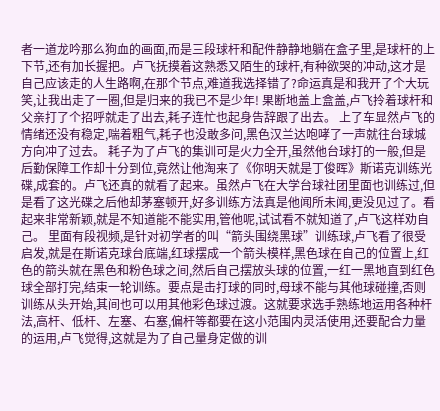者一道龙吟那么狗血的画面,而是三段球杆和配件静静地躺在盒子里,是球杆的上下节,还有加长握把。卢飞抚摸着这熟悉又陌生的球杆,有种欲哭的冲动,这才是自己应该走的人生路啊,在那个节点,难道我选择错了?命运真是和我开了个大玩笑,让我出走了一圈,但是归来的我已不是少年! 果断地盖上盒盖,卢飞拎着球杆和父亲打了个招呼就走了出去,耗子连忙也起身告辞跟了出去。 上了车显然卢飞的情绪还没有稳定,喘着粗气,耗子也没敢多问,黑色汉兰达咆哮了一声就往台球城方向冲了过去。 耗子为了卢飞的集训可是火力全开,虽然他台球打的一般,但是后勤保障工作却十分到位,竟然让他淘来了《你明天就是丁俊晖》斯诺克训练光碟,成套的。卢飞还真的就看了起来。虽然卢飞在大学台球社团里面也训练过,但是看了这光碟之后他却茅塞顿开,好多训练方法真是他闻所未闻,更没见过了。看起来非常新颖,就是不知道能不能实用,管他呢,试试看不就知道了,卢飞这样劝自己。 里面有段视频,是针对初学者的叫“箭头围绕黑球”训练球,卢飞看了很受启发,就是在斯诺克球台底端,红球摆成一个箭头模样,黑色球在自己的位置上,红色的箭头就在黑色和粉色球之间,然后自己摆放头球的位置,一红一黑地直到红色球全部打完,结束一轮训练。要点是击打球的同时,母球不能与其他球碰撞,否则训练从头开始,其间也可以用其他彩色球过渡。这就要求选手熟练地运用各种杆法,高杆、低杆、左塞、右塞,偏杆等都要在这小范围内灵活使用,还要配合力量的运用,卢飞觉得,这就是为了自己量身定做的训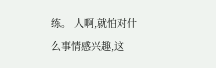练。 人啊,就怕对什么事情感兴趣,这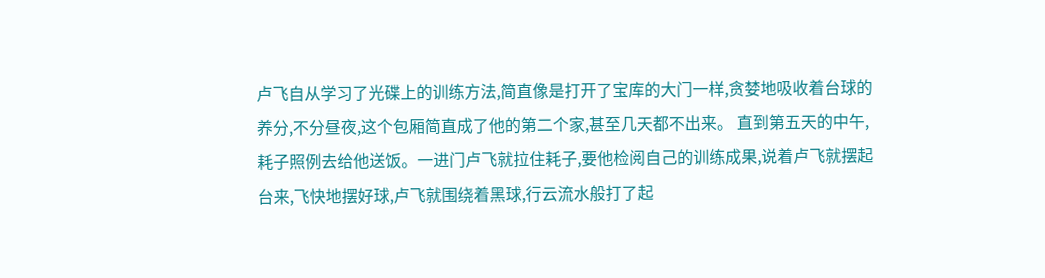卢飞自从学习了光碟上的训练方法,简直像是打开了宝库的大门一样,贪婪地吸收着台球的养分,不分昼夜,这个包厢简直成了他的第二个家,甚至几天都不出来。 直到第五天的中午,耗子照例去给他送饭。一进门卢飞就拉住耗子,要他检阅自己的训练成果,说着卢飞就摆起台来,飞快地摆好球,卢飞就围绕着黑球,行云流水般打了起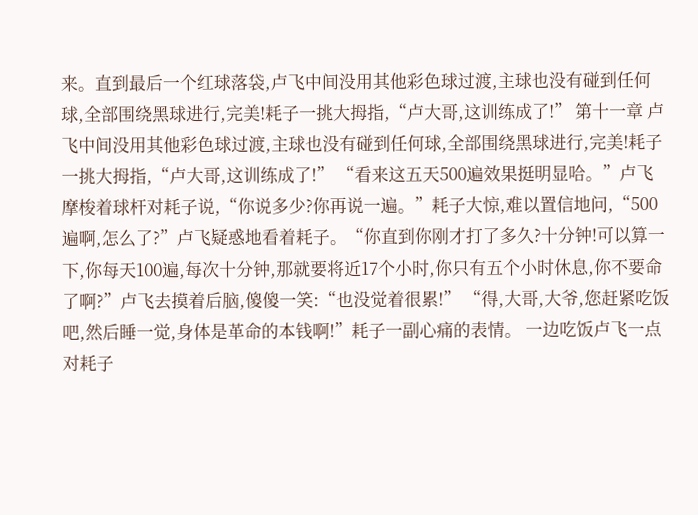来。直到最后一个红球落袋,卢飞中间没用其他彩色球过渡,主球也没有碰到任何球,全部围绕黑球进行,完美!耗子一挑大拇指,“卢大哥,这训练成了!” 第十一章 卢飞中间没用其他彩色球过渡,主球也没有碰到任何球,全部围绕黑球进行,完美!耗子一挑大拇指,“卢大哥,这训练成了!” “看来这五天500遍效果挺明显哈。”卢飞摩梭着球杆对耗子说,“你说多少?你再说一遍。”耗子大惊,难以置信地问,“500遍啊,怎么了?”卢飞疑惑地看着耗子。“你直到你刚才打了多久?十分钟!可以算一下,你每天100遍,每次十分钟,那就要将近17个小时,你只有五个小时休息,你不要命了啊?”卢飞去摸着后脑,傻傻一笑:“也没觉着很累!” “得,大哥,大爷,您赶紧吃饭吧,然后睡一觉,身体是革命的本钱啊!”耗子一副心痛的表情。 一边吃饭卢飞一点对耗子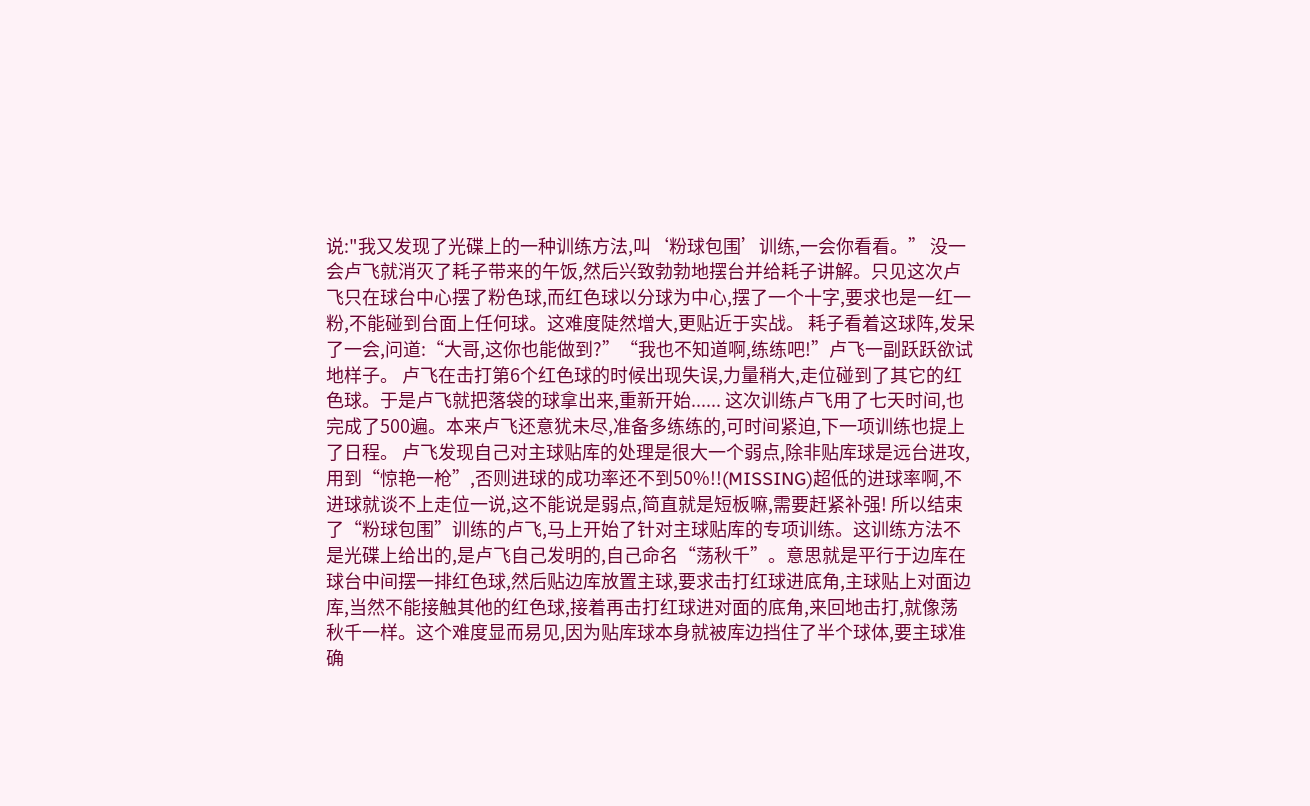说:"我又发现了光碟上的一种训练方法,叫‘粉球包围’训练,一会你看看。” 没一会卢飞就消灭了耗子带来的午饭,然后兴致勃勃地摆台并给耗子讲解。只见这次卢飞只在球台中心摆了粉色球,而红色球以分球为中心,摆了一个十字,要求也是一红一粉,不能碰到台面上任何球。这难度陡然增大,更贴近于实战。 耗子看着这球阵,发呆了一会,问道:“大哥,这你也能做到?”“我也不知道啊,练练吧!”卢飞一副跃跃欲试地样子。 卢飞在击打第6个红色球的时候出现失误,力量稍大,走位碰到了其它的红色球。于是卢飞就把落袋的球拿出来,重新开始...... 这次训练卢飞用了七天时间,也完成了500遍。本来卢飞还意犹未尽,准备多练练的,可时间紧迫,下一项训练也提上了日程。 卢飞发现自己对主球贴库的处理是很大一个弱点,除非贴库球是远台进攻,用到“惊艳一枪”,否则进球的成功率还不到50%!!(MISSING)超低的进球率啊,不进球就谈不上走位一说,这不能说是弱点,简直就是短板嘛,需要赶紧补强! 所以结束了“粉球包围”训练的卢飞,马上开始了针对主球贴库的专项训练。这训练方法不是光碟上给出的,是卢飞自己发明的,自己命名“荡秋千”。意思就是平行于边库在球台中间摆一排红色球,然后贴边库放置主球,要求击打红球进底角,主球贴上对面边库,当然不能接触其他的红色球,接着再击打红球进对面的底角,来回地击打,就像荡秋千一样。这个难度显而易见,因为贴库球本身就被库边挡住了半个球体,要主球准确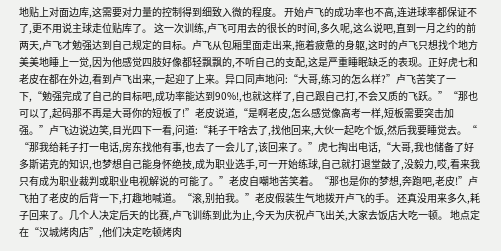地贴上对面边库,这需要对力量的控制得到细致入微的程度。 开始卢飞的成功率也不高,连进球率都保证不了,更不用说主球走位贴库了。 这一次训练,卢飞可用去的很长的时间,多久呢,这么说吧,直到一月之约的前两天,卢飞才勉强达到自己规定的目标。卢飞从包厢里面走出来,拖着疲惫的身躯,这时的卢飞只想找个地方美美地睡上一觉,因为他感觉四肢好像都轻飘飘的,不听自己的支配,这是严重睡眠缺乏的表现。正好虎七和老皮在都在外边,看到卢飞出来,一起迎了上来。异口同声地问:“大哥,练习的怎么样?”卢飞苦笑了一下,“勉强完成了自己的目标吧,成功率能达到90%!,也就这样了,自己跟自己打,不会又质的飞跃。”“那也可以了,起码那不再是大哥你的短板了!”老皮说道,“是啊老皮,怎么感觉像高考一样,短板需要突击加强。”卢飞边说边笑,目光四下一看,问道:“耗子干啥去了,找他回来,大伙一起吃个饭,然后我要睡觉去。“ “那我给耗子打一电话,房东找他有事,也去了一会儿了,该回来了。”虎七掏出电话,“大哥,我也储备了好多斯诺克的知识,也梦想自己能身怀绝技,成为职业选手,可一开始练球,自己就打退堂鼓了,没毅力,哎,看来我只有成为职业裁判或职业电视解说的可能了。”老皮自嘲地苦笑着。“那也是你的梦想,奔跑吧,老皮!”卢飞拍了老皮的后背一下,打趣地喊道。“滚,别拍我。”老皮假装生气地拨开卢飞的手。 还真没用来多久,耗子回来了。几个人决定后天的比赛,卢飞训练到此为止,今天为庆祝卢飞出关,大家去饭店大吃一顿。 地点定在“汉城烤肉店”,他们决定吃顿烤肉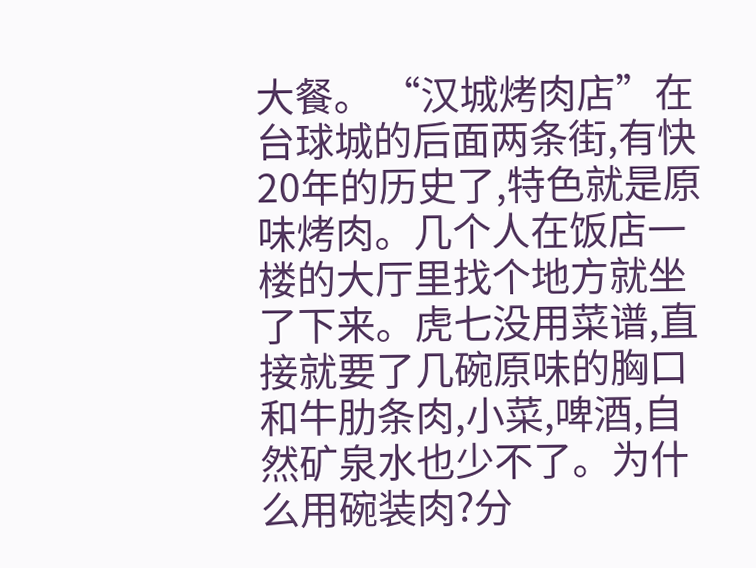大餐。 “汉城烤肉店”在台球城的后面两条街,有快20年的历史了,特色就是原味烤肉。几个人在饭店一楼的大厅里找个地方就坐了下来。虎七没用菜谱,直接就要了几碗原味的胸口和牛肋条肉,小菜,啤酒,自然矿泉水也少不了。为什么用碗装肉?分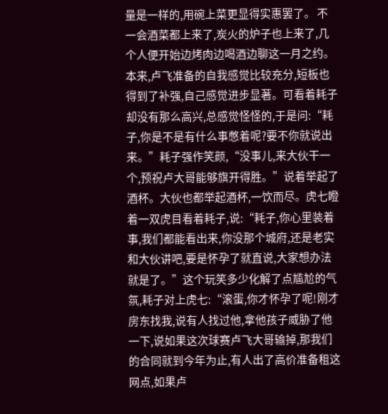量是一样的,用碗上菜更显得实惠罢了。 不一会酒菜都上来了,炭火的炉子也上来了,几个人便开始边烤肉边喝酒边聊这一月之约。本来,卢飞准备的自我感觉比较充分,短板也得到了补强,自己感觉进步显著。可看着耗子却没有那么高兴,总感觉怪怪的,于是问:“耗子,你是不是有什么事憋着呢?要不你就说出来。”耗子强作笑颜,“没事儿,来大伙干一个,预祝卢大哥能够旗开得胜。”说着举起了酒杯。大伙也都举起酒杯,一饮而尽。虎七瞪着一双虎目看着耗子,说:“耗子,你心里装着事,我们都能看出来,你没那个城府,还是老实和大伙讲吧,要是怀孕了就直说,大家想办法就是了。”这个玩笑多少化解了点尴尬的气氛,耗子对上虎七:“滚蛋,你才怀孕了呢!刚才房东找我,说有人找过他,拿他孩子威胁了他一下,说如果这次球赛卢飞大哥输掉,那我们的合同就到今年为止,有人出了高价准备租这网点,如果卢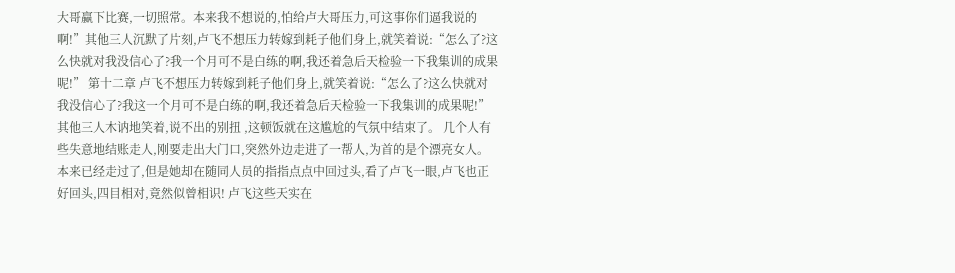大哥赢下比赛,一切照常。本来我不想说的,怕给卢大哥压力,可这事你们逼我说的啊!”其他三人沉默了片刻,卢飞不想压力转嫁到耗子他们身上,就笑着说:“怎么了?这么快就对我没信心了?我一个月可不是白练的啊,我还着急后天检验一下我集训的成果呢!” 第十二章 卢飞不想压力转嫁到耗子他们身上,就笑着说:“怎么了?这么快就对我没信心了?我这一个月可不是白练的啊,我还着急后天检验一下我集训的成果呢!” 其他三人木讷地笑着,说不出的别扭 ,这顿饭就在这尴尬的气氛中结束了。 几个人有些失意地结账走人,刚要走出大门口,突然外边走进了一帮人,为首的是个漂亮女人。本来已经走过了,但是她却在随同人员的指指点点中回过头,看了卢飞一眼,卢飞也正好回头,四目相对,竟然似曾相识! 卢飞这些天实在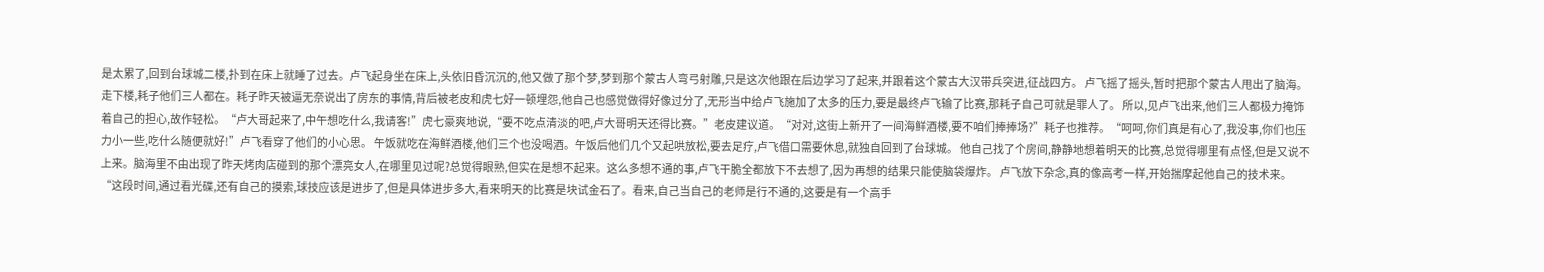是太累了,回到台球城二楼,扑到在床上就睡了过去。卢飞起身坐在床上,头依旧昏沉沉的,他又做了那个梦,梦到那个蒙古人弯弓射雕,只是这次他跟在后边学习了起来,并跟着这个蒙古大汉带兵突进,征战四方。 卢飞摇了摇头,暂时把那个蒙古人甩出了脑海。 走下楼,耗子他们三人都在。耗子昨天被逼无奈说出了房东的事情,背后被老皮和虎七好一顿埋怨,他自己也感觉做得好像过分了,无形当中给卢飞施加了太多的压力,要是最终卢飞输了比赛,那耗子自己可就是罪人了。 所以,见卢飞出来,他们三人都极力掩饰着自己的担心,故作轻松。“卢大哥起来了,中午想吃什么,我请客!”虎七豪爽地说,“要不吃点清淡的吧,卢大哥明天还得比赛。”老皮建议道。“对对,这街上新开了一间海鲜酒楼,要不咱们捧捧场?”耗子也推荐。“呵呵,你们真是有心了,我没事,你们也压力小一些,吃什么随便就好!”卢飞看穿了他们的小心思。 午饭就吃在海鲜酒楼,他们三个也没喝酒。午饭后他们几个又起哄放松,要去足疗,卢飞借口需要休息,就独自回到了台球城。 他自己找了个房间,静静地想着明天的比赛,总觉得哪里有点怪,但是又说不上来。脑海里不由出现了昨天烤肉店碰到的那个漂亮女人,在哪里见过呢?总觉得眼熟,但实在是想不起来。这么多想不通的事,卢飞干脆全都放下不去想了,因为再想的结果只能使脑袋爆炸。 卢飞放下杂念,真的像高考一样,开始揣摩起他自己的技术来。“这段时间,通过看光碟,还有自己的摸索,球技应该是进步了,但是具体进步多大,看来明天的比赛是块试金石了。看来,自己当自己的老师是行不通的,这要是有一个高手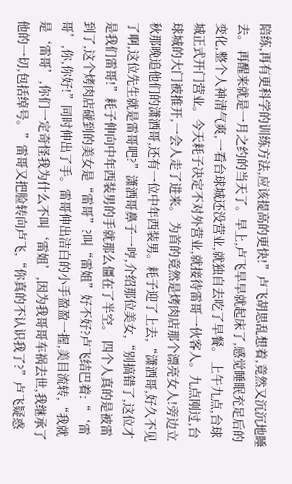陪练,再有更科学的训练方法,应该提高的更快!”卢飞胡思乱想着,竟然又沉沉地睡去。 再醒来就是一月之约的当天了。早上,卢飞早早就起床了,感觉睡眠充足后的变化,整个人神清气爽,一看台球城还没营业,就独自去吃了早餐。 上午九点,台球城正式开门营业。今天耗子决定不对外营业,就接待雷哥一伙客人。九点刚过,台球城的大门被推开,一会人走了进来。 为首的竟然是烤肉店那个漂亮女人!旁边立秋那晚追他们的潇洒哥,还有一位中年西装男。耗子迎了上去,“潇洒哥,好久不见了啊,这位先生就是雷哥吧?”潇洒哥鼻子一哼,介绍那位美女,“别搞错了,这位才是我们雷哥!”耗子伸向中年西装男的手就那么僵在了半空。 四个人真的是被雷到了,这个烤肉店碰到的美女是“雷哥”?叫“雷姐”好不好?卢飞结巴着:“‘雷哥’,你,你好!”同时伸出了手。雷哥伸出洁白的小手盈盈一握,美目流转,“我就是‘雷哥’,你们一定奇怪我为什么不叫‘雷姐’,因为我哥哥车祸去世,我继承了他的一切,包括绰号。”雷哥又把脸转向卢飞,“你真的不认识我了?”卢飞疑惑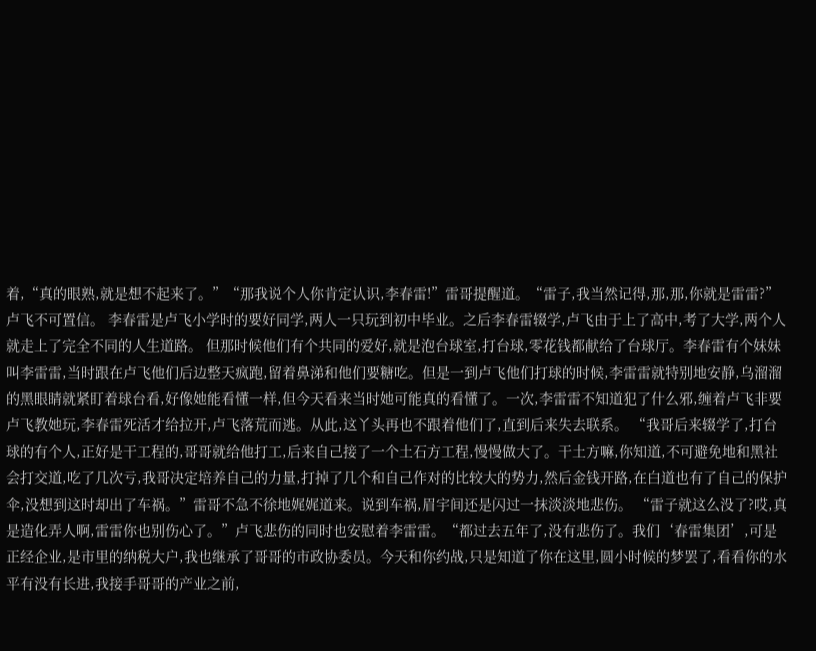着,“真的眼熟,就是想不起来了。”“那我说个人你肯定认识,李春雷!”雷哥提醒道。“雷子,我当然记得,那,那,你就是雷雷?”卢飞不可置信。 李春雷是卢飞小学时的要好同学,两人一只玩到初中毕业。之后李春雷辍学,卢飞由于上了高中,考了大学,两个人就走上了完全不同的人生道路。 但那时候他们有个共同的爱好,就是泡台球室,打台球,零花钱都献给了台球厅。李春雷有个妹妹叫李雷雷,当时跟在卢飞他们后边整天疯跑,留着鼻涕和他们要糖吃。但是一到卢飞他们打球的时候,李雷雷就特别地安静,乌溜溜的黑眼睛就紧盯着球台看,好像她能看懂一样,但今天看来当时她可能真的看懂了。一次,李雷雷不知道犯了什么邪,缠着卢飞非要卢飞教她玩,李春雷死活才给拉开,卢飞落荒而逃。从此,这丫头再也不跟着他们了,直到后来失去联系。 “我哥后来辍学了,打台球的有个人,正好是干工程的,哥哥就给他打工,后来自己接了一个土石方工程,慢慢做大了。干土方嘛,你知道,不可避免地和黑社会打交道,吃了几次亏,我哥决定培养自己的力量,打掉了几个和自己作对的比较大的势力,然后金钱开路,在白道也有了自己的保护伞,没想到这时却出了车祸。”雷哥不急不徐地娓娓道来。说到车祸,眉宇间还是闪过一抹淡淡地悲伤。 “雷子就这么没了?哎,真是造化弄人啊,雷雷你也别伤心了。”卢飞悲伤的同时也安慰着李雷雷。“都过去五年了,没有悲伤了。我们‘春雷集团’,可是正经企业,是市里的纳税大户,我也继承了哥哥的市政协委员。今天和你约战,只是知道了你在这里,圆小时候的梦罢了,看看你的水平有没有长进,我接手哥哥的产业之前,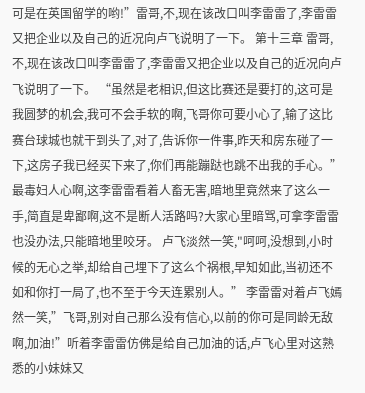可是在英国留学的哟!”雷哥,不,现在该改口叫李雷雷了,李雷雷又把企业以及自己的近况向卢飞说明了一下。 第十三章 雷哥,不,现在该改口叫李雷雷了,李雷雷又把企业以及自己的近况向卢飞说明了一下。 “虽然是老相识,但这比赛还是要打的,这可是我圆梦的机会,我可不会手软的啊,飞哥你可要小心了,输了这比赛台球城也就干到头了,对了,告诉你一件事,昨天和房东碰了一下,这房子我已经买下来了,你们再能蹦跶也跳不出我的手心。” 最毒妇人心啊,这李雷雷看着人畜无害,暗地里竟然来了这么一手,简直是卑鄙啊,这不是断人活路吗?大家心里暗骂,可拿李雷雷也没办法,只能暗地里咬牙。 卢飞淡然一笑,"呵呵,没想到,小时候的无心之举,却给自己埋下了这么个祸根,早知如此,当初还不如和你打一局了,也不至于今天连累别人。” 李雷雷对着卢飞嫣然一笑,”飞哥,别对自己那么没有信心,以前的你可是同龄无敌啊,加油!”听着李雷雷仿佛是给自己加油的话,卢飞心里对这熟悉的小妹妹又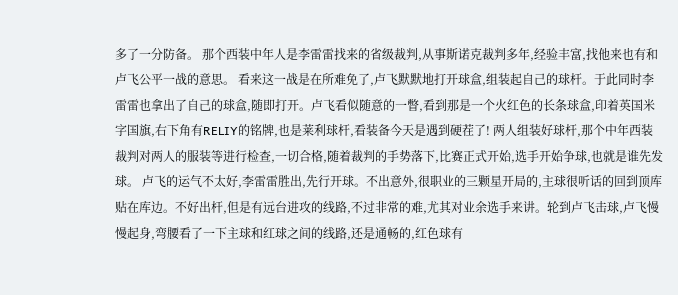多了一分防备。 那个西装中年人是李雷雷找来的省级裁判,从事斯诺克裁判多年,经验丰富,找他来也有和卢飞公平一战的意思。 看来这一战是在所难免了,卢飞默默地打开球盒,组装起自己的球杆。于此同时李雷雷也拿出了自己的球盒,随即打开。卢飞看似随意的一瞥,看到那是一个火红色的长条球盒,印着英国米字国旗,右下角有RELIY的铭牌,也是莱利球杆,看装备今天是遇到硬茬了! 两人组装好球杆,那个中年西装裁判对两人的服装等进行检查,一切合格,随着裁判的手势落下,比赛正式开始,选手开始争球,也就是谁先发球。 卢飞的运气不太好,李雷雷胜出,先行开球。不出意外,很职业的三颗星开局的,主球很听话的回到顶库贴在库边。不好出杆,但是有远台进攻的线路,不过非常的难,尤其对业余选手来讲。轮到卢飞击球,卢飞慢慢起身,弯腰看了一下主球和红球之间的线路,还是通畅的,红色球有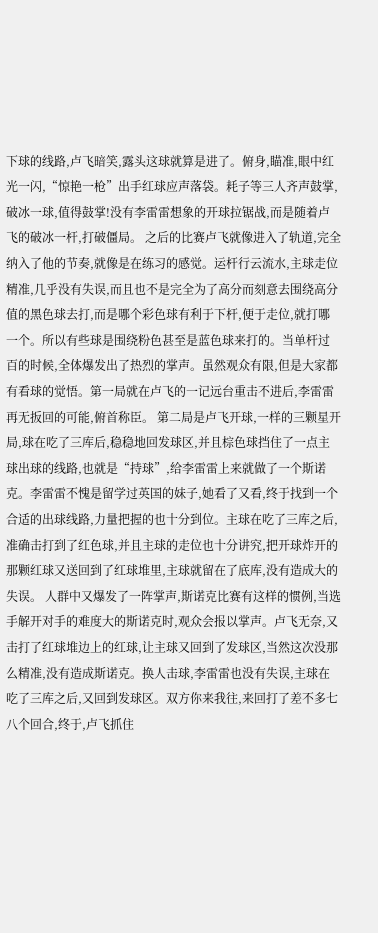下球的线路,卢飞暗笑,露头这球就算是进了。俯身,瞄准,眼中红光一闪,“惊艳一枪”出手红球应声落袋。耗子等三人齐声鼓掌,破冰一球,值得鼓掌!没有李雷雷想象的开球拉锯战,而是随着卢飞的破冰一杆,打破僵局。 之后的比赛卢飞就像进入了轨道,完全纳入了他的节奏,就像是在练习的感觉。运杆行云流水,主球走位精准,几乎没有失误,而且也不是完全为了高分而刻意去围绕高分值的黑色球去打,而是哪个彩色球有利于下杆,便于走位,就打哪一个。所以有些球是围绕粉色甚至是蓝色球来打的。当单杆过百的时候,全体爆发出了热烈的掌声。虽然观众有限,但是大家都有看球的觉悟。第一局就在卢飞的一记远台重击不进后,李雷雷再无扳回的可能,俯首称臣。 第二局是卢飞开球,一样的三颗星开局,球在吃了三库后,稳稳地回发球区,并且棕色球挡住了一点主球出球的线路,也就是“持球”,给李雷雷上来就做了一个斯诺克。李雷雷不愧是留学过英国的妹子,她看了又看,终于找到一个合适的出球线路,力量把握的也十分到位。主球在吃了三库之后,准确击打到了红色球,并且主球的走位也十分讲究,把开球炸开的那颗红球又送回到了红球堆里,主球就留在了底库,没有造成大的失误。 人群中又爆发了一阵掌声,斯诺克比赛有这样的惯例,当选手解开对手的难度大的斯诺克时,观众会报以掌声。卢飞无奈,又击打了红球堆边上的红球,让主球又回到了发球区,当然这次没那么精准,没有造成斯诺克。换人击球,李雷雷也没有失误,主球在吃了三库之后,又回到发球区。双方你来我往,来回打了差不多七八个回合,终于,卢飞抓住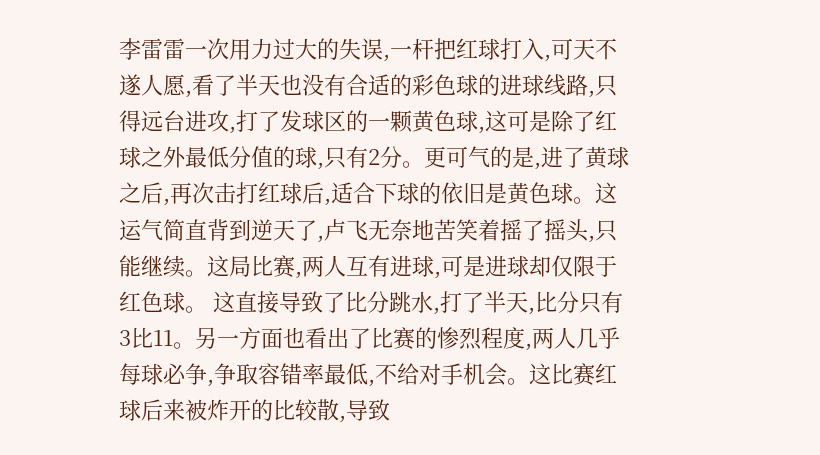李雷雷一次用力过大的失误,一杆把红球打入,可天不遂人愿,看了半天也没有合适的彩色球的进球线路,只得远台进攻,打了发球区的一颗黄色球,这可是除了红球之外最低分值的球,只有2分。更可气的是,进了黄球之后,再次击打红球后,适合下球的依旧是黄色球。这运气简直背到逆天了,卢飞无奈地苦笑着摇了摇头,只能继续。这局比赛,两人互有进球,可是进球却仅限于红色球。 这直接导致了比分跳水,打了半天,比分只有3比11。另一方面也看出了比赛的惨烈程度,两人几乎每球必争,争取容错率最低,不给对手机会。这比赛红球后来被炸开的比较散,导致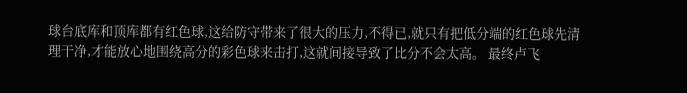球台底库和顶库都有红色球,这给防守带来了很大的压力,不得已,就只有把低分端的红色球先清理干净,才能放心地围绕高分的彩色球来击打,这就间接导致了比分不会太高。 最终卢飞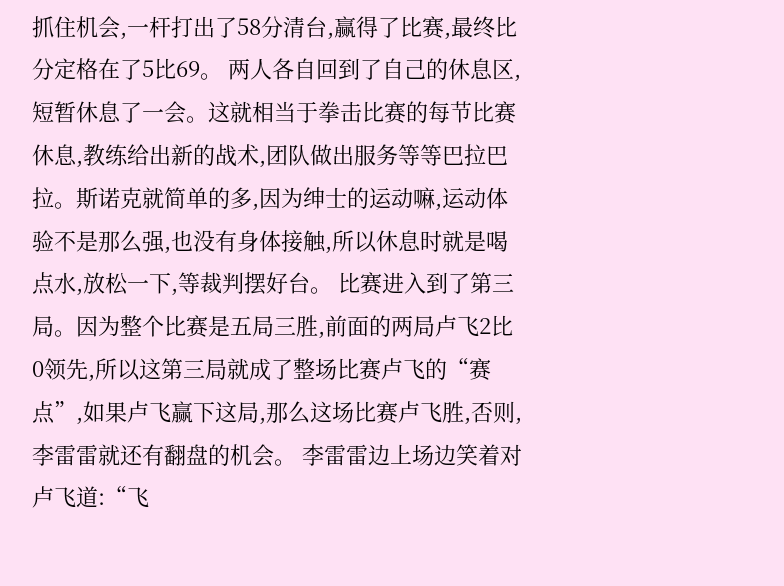抓住机会,一杆打出了58分清台,赢得了比赛,最终比分定格在了5比69。 两人各自回到了自己的休息区,短暂休息了一会。这就相当于拳击比赛的每节比赛休息,教练给出新的战术,团队做出服务等等巴拉巴拉。斯诺克就简单的多,因为绅士的运动嘛,运动体验不是那么强,也没有身体接触,所以休息时就是喝点水,放松一下,等裁判摆好台。 比赛进入到了第三局。因为整个比赛是五局三胜,前面的两局卢飞2比0领先,所以这第三局就成了整场比赛卢飞的“赛点”,如果卢飞赢下这局,那么这场比赛卢飞胜,否则,李雷雷就还有翻盘的机会。 李雷雷边上场边笑着对卢飞道:“飞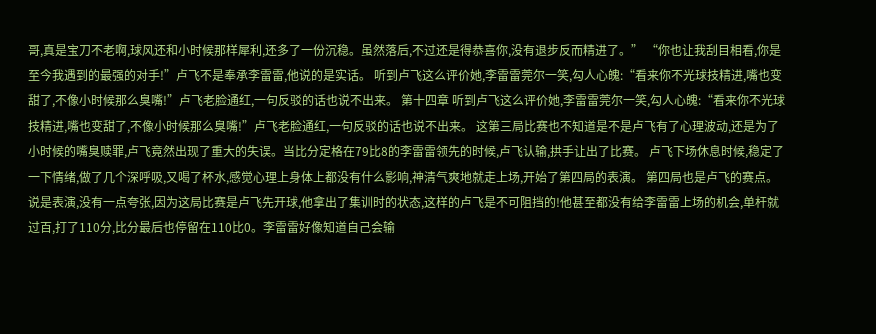哥,真是宝刀不老啊,球风还和小时候那样犀利,还多了一份沉稳。虽然落后,不过还是得恭喜你,没有退步反而精进了。” “你也让我刮目相看,你是至今我遇到的最强的对手!”卢飞不是奉承李雷雷,他说的是实话。 听到卢飞这么评价她,李雷雷莞尔一笑,勾人心魄:“看来你不光球技精进,嘴也变甜了,不像小时候那么臭嘴!”卢飞老脸通红,一句反驳的话也说不出来。 第十四章 听到卢飞这么评价她,李雷雷莞尔一笑,勾人心魄:“看来你不光球技精进,嘴也变甜了,不像小时候那么臭嘴!”卢飞老脸通红,一句反驳的话也说不出来。 这第三局比赛也不知道是不是卢飞有了心理波动,还是为了小时候的嘴臭赎罪,卢飞竟然出现了重大的失误。当比分定格在79比8的李雷雷领先的时候,卢飞认输,拱手让出了比赛。 卢飞下场休息时候,稳定了一下情绪,做了几个深呼吸,又喝了杯水,感觉心理上身体上都没有什么影响,神清气爽地就走上场,开始了第四局的表演。 第四局也是卢飞的赛点。说是表演,没有一点夸张,因为这局比赛是卢飞先开球,他拿出了集训时的状态,这样的卢飞是不可阻挡的!他甚至都没有给李雷雷上场的机会,单杆就过百,打了110分,比分最后也停留在110比0。李雷雷好像知道自己会输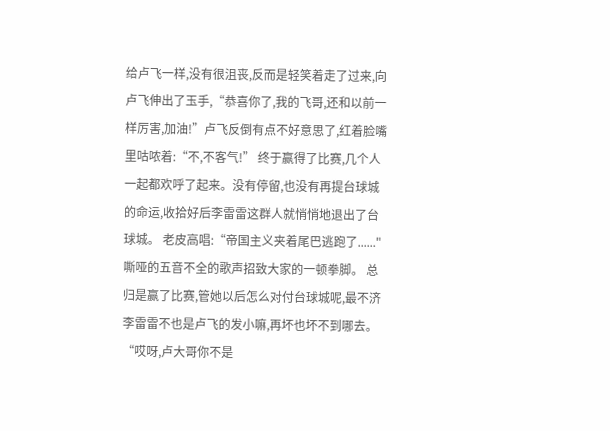给卢飞一样,没有很沮丧,反而是轻笑着走了过来,向卢飞伸出了玉手,“恭喜你了,我的飞哥,还和以前一样厉害,加油!”卢飞反倒有点不好意思了,红着脸嘴里咕哝着:“不,不客气!” 终于赢得了比赛,几个人一起都欢呼了起来。没有停留,也没有再提台球城的命运,收拾好后李雷雷这群人就悄悄地退出了台球城。 老皮高唱:“帝国主义夹着尾巴逃跑了......"嘶哑的五音不全的歌声招致大家的一顿拳脚。 总归是赢了比赛,管她以后怎么对付台球城呢,最不济李雷雷不也是卢飞的发小嘛,再坏也坏不到哪去。 “哎呀,卢大哥你不是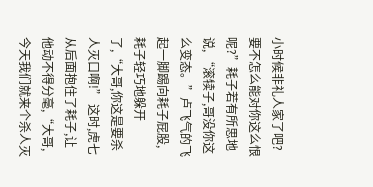小时候非礼人家了吧?要不怎么能对你这么恨呢?”耗子若有所思地说, “滚犊子,哥没你这么变态。”卢飞气的飞起一脚踢向耗子屁股,耗子轻巧地躲开了,“大哥,你这是要杀人灭口啊!” 这时,虎七从后面抱住了耗子,让他动不得分毫,“大哥,今天我们就来个杀人灭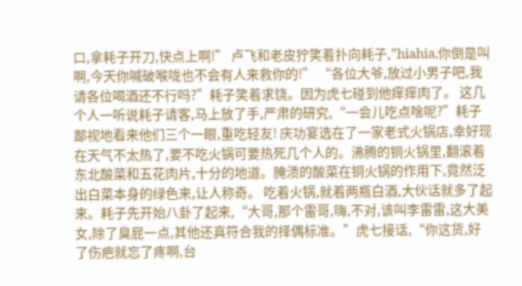口,拿耗子开刀,快点上啊!” 卢飞和老皮狞笑着扑向耗子,"hiahia,你倒是叫啊,今天你喊破喉咙也不会有人来救你的!” “各位大爷,放过小男子吧,我请各位喝酒还不行吗?”耗子笑着求饶。因为虎七碰到他痒痒肉了。 这几个人一听说耗子请客,马上放了手,严肃的研究,“一会儿吃点啥呢?”耗子鄙视地看来他们三个一眼,重吃轻友! 庆功宴选在了一家老式火锅店,幸好现在天气不太热了,要不吃火锅可要热死几个人的。沸腾的铜火锅里,翻滚着东北酸菜和五花肉片,十分的地道。腌渍的酸菜在铜火锅的作用下,竟然泛出白菜本身的绿色来,让人称奇。 吃着火锅,就着两瓶白酒,大伙话就多了起来。耗子先开始八卦了起来,“大哥,那个雷哥,嗨,不对,该叫李雷雷,这大美女,除了臭屁一点,其他还真符合我的择偶标准。”虎七接话,“你这货,好了伤疤就忘了疼啊,台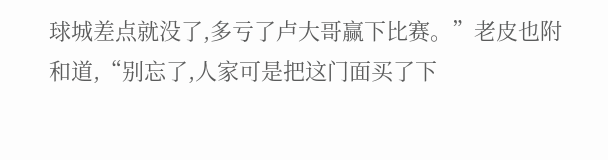球城差点就没了,多亏了卢大哥赢下比赛。”老皮也附和道,“别忘了,人家可是把这门面买了下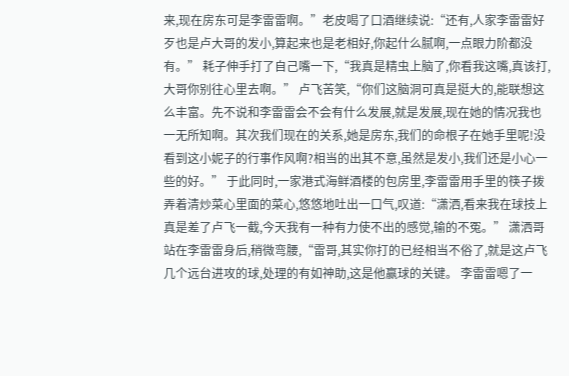来,现在房东可是李雷雷啊。”老皮喝了口酒继续说:“还有,人家李雷雷好歹也是卢大哥的发小,算起来也是老相好,你起什么腻啊,一点眼力阶都没有。” 耗子伸手打了自己嘴一下,“我真是精虫上脑了,你看我这嘴,真该打,大哥你别往心里去啊。” 卢飞苦笑,“你们这脑洞可真是挺大的,能联想这么丰富。先不说和李雷雷会不会有什么发展,就是发展,现在她的情况我也一无所知啊。其次我们现在的关系,她是房东,我们的命根子在她手里呢!没看到这小妮子的行事作风啊?相当的出其不意,虽然是发小,我们还是小心一些的好。” 于此同时,一家港式海鲜酒楼的包房里,李雷雷用手里的筷子拨弄着清炒菜心里面的菜心,悠悠地吐出一口气,叹道:“潇洒,看来我在球技上真是差了卢飞一截,今天我有一种有力使不出的感觉,输的不冤。” 潇洒哥站在李雷雷身后,稍微弯腰,“雷哥,其实你打的已经相当不俗了,就是这卢飞几个远台进攻的球,处理的有如神助,这是他赢球的关键。 李雷雷嗯了一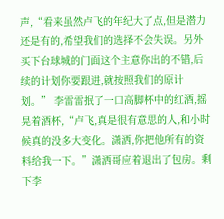声,“看来虽然卢飞的年纪大了点,但是潜力还是有的,希望我们的选择不会失误。另外买下台球城的门面这个主意你出的不错,后续的计划你要跟进,就按照我们的原计划。” 李雷雷抿了一口高脚杯中的红酒,摇晃着酒杯,“卢飞,真是很有意思的人,和小时候真的没多大变化。潇洒,你把他所有的资料给我一下。”潇洒哥应着退出了包房。剩下李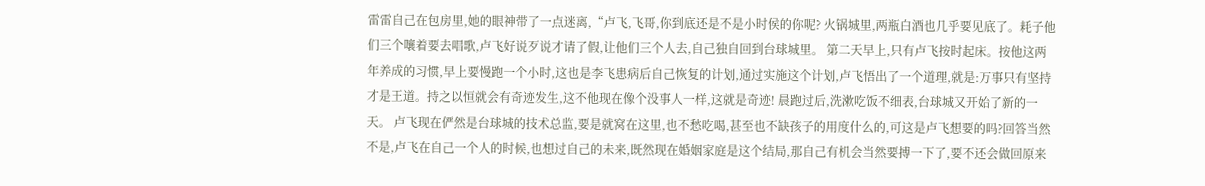雷雷自己在包房里,她的眼神带了一点迷离,“卢飞,飞哥,你到底还是不是小时侯的你呢? 火锅城里,两瓶白酒也几乎要见底了。耗子他们三个嚷着要去唱歌,卢飞好说歹说才请了假,让他们三个人去,自己独自回到台球城里。 第二天早上,只有卢飞按时起床。按他这两年养成的习惯,早上要慢跑一个小时,这也是李飞患病后自己恢复的计划,通过实施这个计划,卢飞悟出了一个道理,就是:万事只有坚持才是王道。持之以恒就会有奇迹发生,这不他现在像个没事人一样,这就是奇迹! 晨跑过后,洗漱吃饭不细表,台球城又开始了新的一天。 卢飞现在俨然是台球城的技术总监,要是就窝在这里,也不愁吃喝,甚至也不缺孩子的用度什么的,可这是卢飞想要的吗?回答当然不是,卢飞在自己一个人的时候,也想过自己的未来,既然现在婚姻家庭是这个结局,那自己有机会当然要搏一下了,要不还会做回原来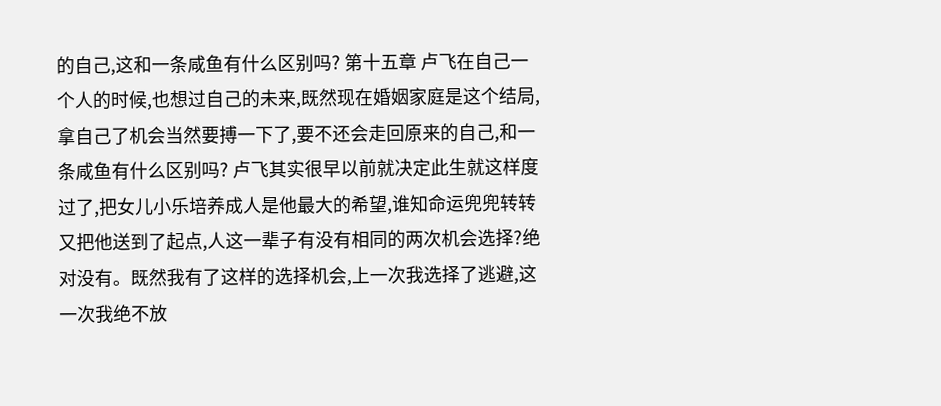的自己,这和一条咸鱼有什么区别吗? 第十五章 卢飞在自己一个人的时候,也想过自己的未来,既然现在婚姻家庭是这个结局,拿自己了机会当然要搏一下了,要不还会走回原来的自己,和一条咸鱼有什么区别吗? 卢飞其实很早以前就决定此生就这样度过了,把女儿小乐培养成人是他最大的希望,谁知命运兜兜转转又把他送到了起点,人这一辈子有没有相同的两次机会选择?绝对没有。既然我有了这样的选择机会,上一次我选择了逃避,这一次我绝不放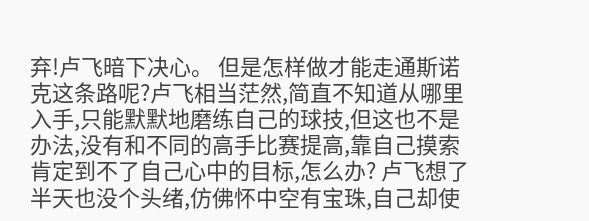弃!卢飞暗下决心。 但是怎样做才能走通斯诺克这条路呢?卢飞相当茫然,简直不知道从哪里入手,只能默默地磨练自己的球技,但这也不是办法,没有和不同的高手比赛提高,靠自己摸索肯定到不了自己心中的目标,怎么办? 卢飞想了半天也没个头绪,仿佛怀中空有宝珠,自己却使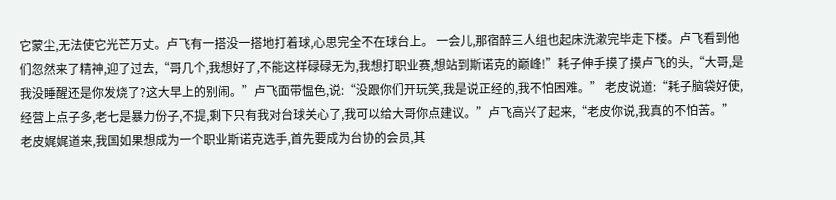它蒙尘,无法使它光芒万丈。卢飞有一搭没一搭地打着球,心思完全不在球台上。 一会儿,那宿醉三人组也起床洗漱完毕走下楼。卢飞看到他们忽然来了精神,迎了过去,“哥几个,我想好了,不能这样碌碌无为,我想打职业赛,想站到斯诺克的巅峰!”耗子伸手摸了摸卢飞的头,“大哥,是我没睡醒还是你发烧了?这大早上的别闹。”卢飞面带愠色,说:“没跟你们开玩笑,我是说正经的,我不怕困难。” 老皮说道:“耗子脑袋好使,经营上点子多,老七是暴力份子,不提,剩下只有我对台球关心了,我可以给大哥你点建议。”卢飞高兴了起来,“老皮你说,我真的不怕苦。” 老皮娓娓道来,我国如果想成为一个职业斯诺克选手,首先要成为台协的会员,其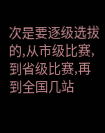次是要逐级选拔的,从市级比赛,到省级比赛,再到全国几站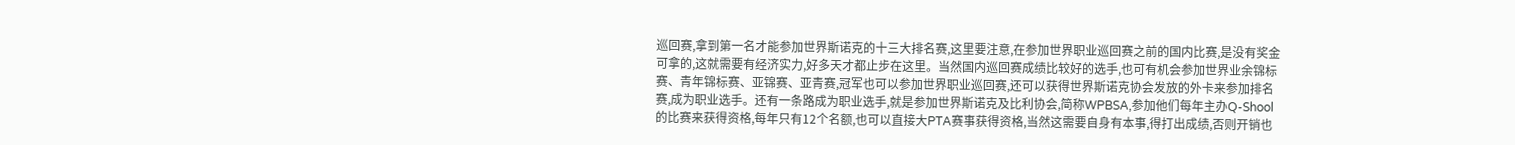巡回赛,拿到第一名才能参加世界斯诺克的十三大排名赛,这里要注意,在参加世界职业巡回赛之前的国内比赛,是没有奖金可拿的,这就需要有经济实力,好多天才都止步在这里。当然国内巡回赛成绩比较好的选手,也可有机会参加世界业余锦标赛、青年锦标赛、亚锦赛、亚青赛,冠军也可以参加世界职业巡回赛,还可以获得世界斯诺克协会发放的外卡来参加排名赛,成为职业选手。还有一条路成为职业选手,就是参加世界斯诺克及比利协会,简称WPBSA,参加他们每年主办Q-Shool的比赛来获得资格,每年只有12个名额,也可以直接大PTA赛事获得资格,当然这需要自身有本事,得打出成绩,否则开销也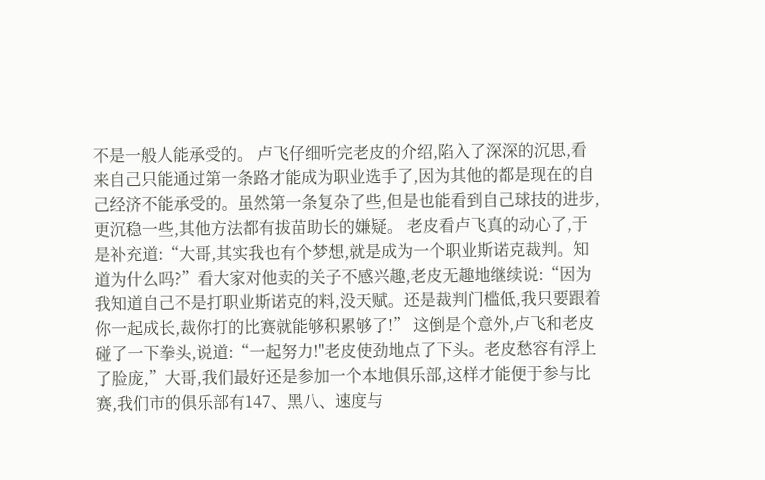不是一般人能承受的。 卢飞仔细听完老皮的介绍,陷入了深深的沉思,看来自己只能通过第一条路才能成为职业选手了,因为其他的都是现在的自己经济不能承受的。虽然第一条复杂了些,但是也能看到自己球技的进步,更沉稳一些,其他方法都有拔苗助长的嫌疑。 老皮看卢飞真的动心了,于是补充道:“大哥,其实我也有个梦想,就是成为一个职业斯诺克裁判。知道为什么吗?”看大家对他卖的关子不感兴趣,老皮无趣地继续说:“因为我知道自己不是打职业斯诺克的料,没天赋。还是裁判门槛低,我只要跟着你一起成长,裁你打的比赛就能够积累够了!” 这倒是个意外,卢飞和老皮碰了一下拳头,说道:“一起努力!"老皮使劲地点了下头。老皮愁容有浮上了脸庞,”大哥,我们最好还是参加一个本地俱乐部,这样才能便于参与比赛,我们市的俱乐部有147、黑八、速度与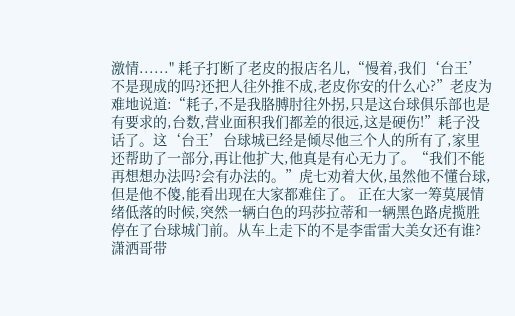激情......" 耗子打断了老皮的报店名儿,“慢着,我们‘台王’不是现成的吗?还把人往外推不成,老皮你安的什么心?”老皮为难地说道:“耗子,不是我胳膊肘往外拐,只是这台球俱乐部也是有要求的,台数,营业面积我们都差的很远,这是硬伤!”耗子没话了。这‘台王’台球城已经是倾尽他三个人的所有了,家里还帮助了一部分,再让他扩大,他真是有心无力了。“我们不能再想想办法吗?会有办法的。”虎七劝着大伙,虽然他不懂台球,但是他不傻,能看出现在大家都难住了。 正在大家一筹莫展情绪低落的时候,突然一辆白色的玛莎拉蒂和一辆黑色路虎揽胜停在了台球城门前。从车上走下的不是李雷雷大美女还有谁?潇洒哥带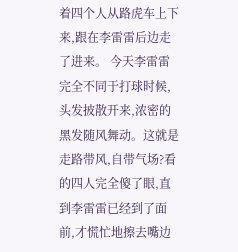着四个人从路虎车上下来,跟在李雷雷后边走了进来。 今天李雷雷完全不同于打球时候,头发披散开来,浓密的黑发随风舞动。这就是走路带风,自带气场?看的四人完全傻了眼,直到李雷雷已经到了面前,才慌忙地擦去嘴边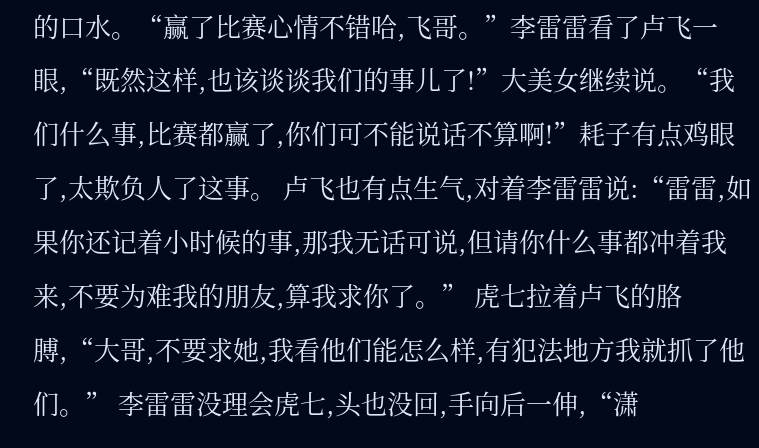的口水。“赢了比赛心情不错哈,飞哥。”李雷雷看了卢飞一眼,“既然这样,也该谈谈我们的事儿了!”大美女继续说。“我们什么事,比赛都赢了,你们可不能说话不算啊!”耗子有点鸡眼了,太欺负人了这事。 卢飞也有点生气,对着李雷雷说:“雷雷,如果你还记着小时候的事,那我无话可说,但请你什么事都冲着我来,不要为难我的朋友,算我求你了。” 虎七拉着卢飞的胳膊,“大哥,不要求她,我看他们能怎么样,有犯法地方我就抓了他们。” 李雷雷没理会虎七,头也没回,手向后一伸,“潇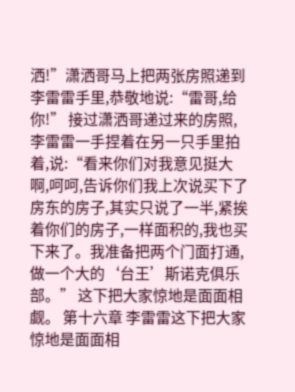洒!”潇洒哥马上把两张房照递到李雷雷手里,恭敬地说:“雷哥,给你!” 接过潇洒哥递过来的房照,李雷雷一手捏着在另一只手里拍着,说:“看来你们对我意见挺大啊,呵呵,告诉你们我上次说买下了房东的房子,其实只说了一半,紧挨着你们的房子,一样面积的,我也买下来了。我准备把两个门面打通,做一个大的‘台王’斯诺克俱乐部。” 这下把大家惊地是面面相觑。 第十六章 李雷雷这下把大家惊地是面面相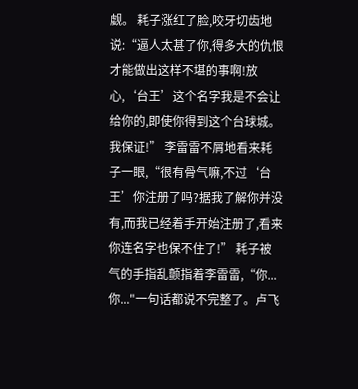觑。 耗子涨红了脸,咬牙切齿地说:“逼人太甚了你,得多大的仇恨才能做出这样不堪的事啊!放心,‘台王’这个名字我是不会让给你的,即使你得到这个台球城。我保证!” 李雷雷不屑地看来耗子一眼,“很有骨气嘛,不过‘台王’你注册了吗?据我了解你并没有,而我已经着手开始注册了,看来你连名字也保不住了!” 耗子被气的手指乱颤指着李雷雷,“你...你..."一句话都说不完整了。卢飞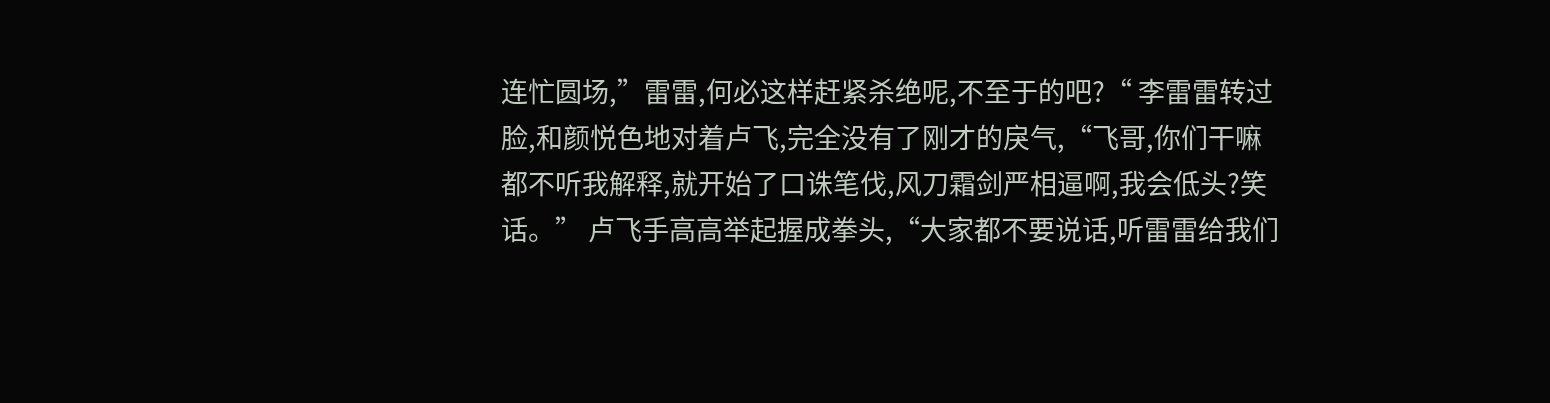连忙圆场,”雷雷,何必这样赶紧杀绝呢,不至于的吧?“ 李雷雷转过脸,和颜悦色地对着卢飞,完全没有了刚才的戾气,“飞哥,你们干嘛都不听我解释,就开始了口诛笔伐,风刀霜剑严相逼啊,我会低头?笑话。” 卢飞手高高举起握成拳头,“大家都不要说话,听雷雷给我们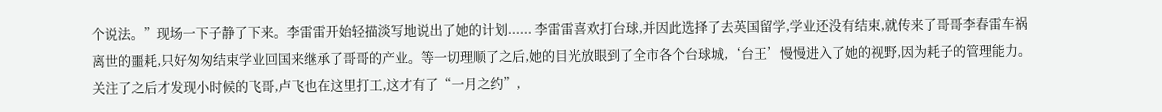个说法。”现场一下子静了下来。李雷雷开始轻描淡写地说出了她的计划...... 李雷雷喜欢打台球,并因此选择了去英国留学,学业还没有结束,就传来了哥哥李春雷车祸离世的噩耗,只好匆匆结束学业回国来继承了哥哥的产业。等一切理顺了之后,她的目光放眼到了全市各个台球城,‘台王’慢慢进入了她的视野,因为耗子的管理能力。关注了之后才发现小时候的飞哥,卢飞也在这里打工,这才有了“一月之约”,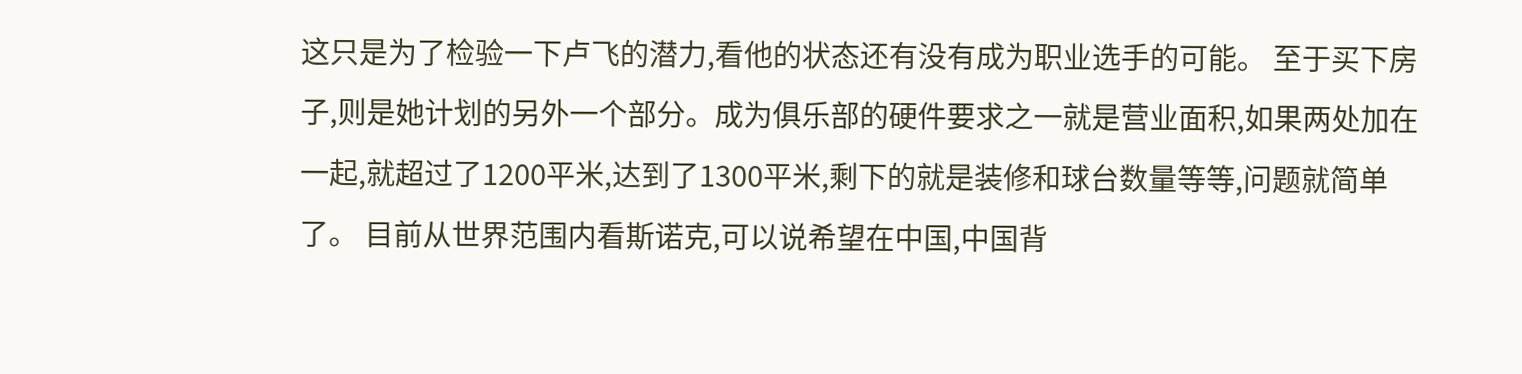这只是为了检验一下卢飞的潜力,看他的状态还有没有成为职业选手的可能。 至于买下房子,则是她计划的另外一个部分。成为俱乐部的硬件要求之一就是营业面积,如果两处加在一起,就超过了1200平米,达到了1300平米,剩下的就是装修和球台数量等等,问题就简单了。 目前从世界范围内看斯诺克,可以说希望在中国,中国背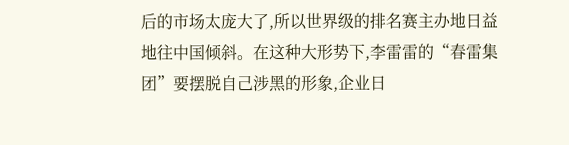后的市场太庞大了,所以世界级的排名赛主办地日益地往中国倾斜。在这种大形势下,李雷雷的“春雷集团”要摆脱自己涉黑的形象,企业日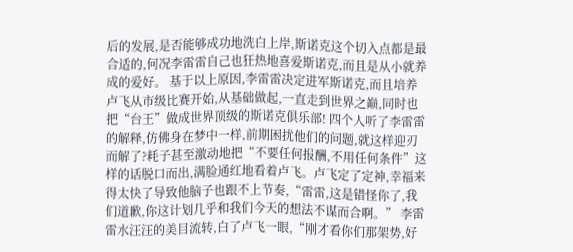后的发展,是否能够成功地洗白上岸,斯诺克这个切入点都是最合适的,何况李雷雷自己也狂热地喜爱斯诺克,而且是从小就养成的爱好。 基于以上原因,李雷雷决定进军斯诺克,而且培养卢飞从市级比赛开始,从基础做起,一直走到世界之巅,同时也把“台王”做成世界顶级的斯诺克俱乐部! 四个人听了李雷雷的解释,仿佛身在梦中一样,前期困扰他们的问题,就这样迎刃而解了?耗子甚至激动地把“不要任何报酬,不用任何条件”这样的话脱口而出,满脸通红地看着卢飞。卢飞定了定神,幸福来得太快了导致他脑子也跟不上节奏,“雷雷,这是错怪你了,我们道歉,你这计划几乎和我们今天的想法不谋而合啊。” 李雷雷水汪汪的美目流转,白了卢飞一眼,“刚才看你们那架势,好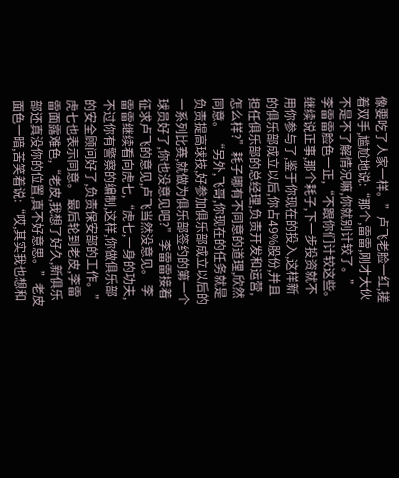像要吃了人家一样。”卢飞老脸一红,搓着双手,尴尬地说:“那个,雷雷,刚才大伙不是不了解情况嘛,你就别计较了。” 李雷雷脸色一正,“不跟你们计较这些。继续说正事,那个耗子,下一步投资就不用你参与了,鉴于你现在的投入,这样新的俱乐部成立以后,你占49%股份,并且担任俱乐部的总经理,负责开发和运营,怎么样?”耗子哪有不同意的道理,欣然同意。 “另外,飞哥,你现在的任务就是负责提高球技,好参加俱乐部成立以后的一系列比赛,就做为俱乐部签约的第一个球员好了,你也没意见吧?”李雷雷接着征求卢飞的意见,卢飞当然没意见。 李雷雷继续看向虎七,“虎七,一身的功夫,不过你有警察的编制,这样,你做俱乐部的安全顾问好了,负责保安部的工作。”虎七也表示同意。 最后轮到老皮,李雷雷面露难色,“老皮,我想了好久,新俱乐部还真没你的位置,真不好意思。”老皮面色一暗,苦笑着说:“哎,其实我也想和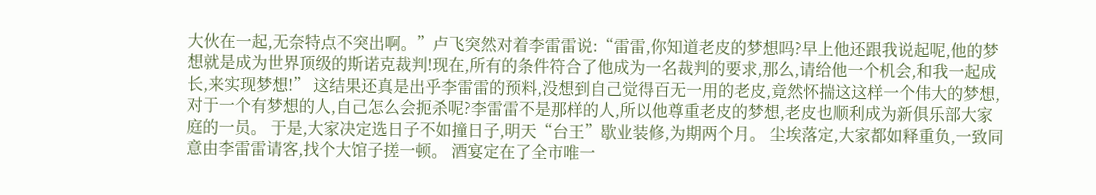大伙在一起,无奈特点不突出啊。”卢飞突然对着李雷雷说:“雷雷,你知道老皮的梦想吗?早上他还跟我说起呢,他的梦想就是成为世界顶级的斯诺克裁判!现在,所有的条件符合了他成为一名裁判的要求,那么,请给他一个机会,和我一起成长,来实现梦想!” 这结果还真是出乎李雷雷的预料,没想到自己觉得百无一用的老皮,竟然怀揣这这样一个伟大的梦想,对于一个有梦想的人,自己怎么会扼杀呢?李雷雷不是那样的人,所以他尊重老皮的梦想,老皮也顺利成为新俱乐部大家庭的一员。 于是,大家决定选日子不如撞日子,明天“台王”歇业装修,为期两个月。 尘埃落定,大家都如释重负,一致同意由李雷雷请客,找个大馆子搓一顿。 酒宴定在了全市唯一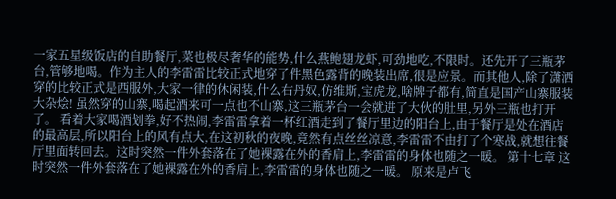一家五星级饭店的自助餐厅,菜也极尽奢华的能势,什么燕鲍翅龙虾,可劲地吃,不限时。还先开了三瓶茅台,管够地喝。作为主人的李雷雷比较正式地穿了件黑色露背的晚装出席,很是应景。而其他人,除了潇洒穿的比较正式是西服外,大家一律的休闲装,什么右丹奴,仿维斯,宝虎龙,啥牌子都有,简直是国产山寨服装大杂烩! 虽然穿的山寨,喝起酒来可一点也不山寨,这三瓶茅台一会就进了大伙的肚里,另外三瓶也打开了。 看着大家喝酒划拳,好不热闹,李雷雷拿着一杯红酒走到了餐厅里边的阳台上,由于餐厅是处在酒店的最高层,所以阳台上的风有点大,在这初秋的夜晚,竟然有点丝丝凉意,李雷雷不由打了个寒战,就想往餐厅里面转回去。这时突然一件外套落在了她裸露在外的香肩上,李雷雷的身体也随之一暖。 第十七章 这时突然一件外套落在了她裸露在外的香肩上,李雷雷的身体也随之一暖。 原来是卢飞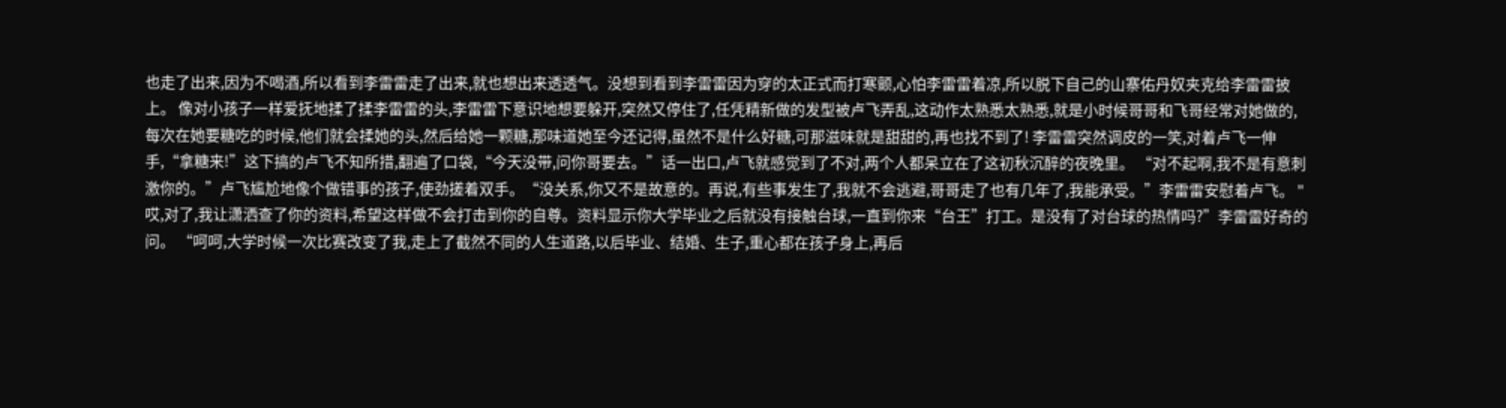也走了出来,因为不喝酒,所以看到李雷雷走了出来,就也想出来透透气。没想到看到李雷雷因为穿的太正式而打寒颤,心怕李雷雷着凉,所以脱下自己的山寨佑丹奴夹克给李雷雷披上。 像对小孩子一样爱抚地揉了揉李雷雷的头,李雷雷下意识地想要躲开,突然又停住了,任凭精新做的发型被卢飞弄乱,这动作太熟悉太熟悉,就是小时候哥哥和飞哥经常对她做的,每次在她要糖吃的时候,他们就会揉她的头,然后给她一颗糖,那味道她至今还记得,虽然不是什么好糖,可那滋味就是甜甜的,再也找不到了! 李雷雷突然调皮的一笑,对着卢飞一伸手,“拿糖来!”这下搞的卢飞不知所措,翻遍了口袋,“今天没带,问你哥要去。”话一出口,卢飞就感觉到了不对,两个人都呆立在了这初秋沉醉的夜晚里。 “对不起啊,我不是有意刺激你的。”卢飞尴尬地像个做错事的孩子,使劲搓着双手。“没关系,你又不是故意的。再说,有些事发生了,我就不会逃避,哥哥走了也有几年了,我能承受。”李雷雷安慰着卢飞。 "哎,对了,我让潇洒查了你的资料,希望这样做不会打击到你的自尊。资料显示你大学毕业之后就没有接触台球,一直到你来“台王”打工。是没有了对台球的热情吗?”李雷雷好奇的问。 “呵呵,大学时候一次比赛改变了我,走上了截然不同的人生道路,以后毕业、结婚、生子,重心都在孩子身上,再后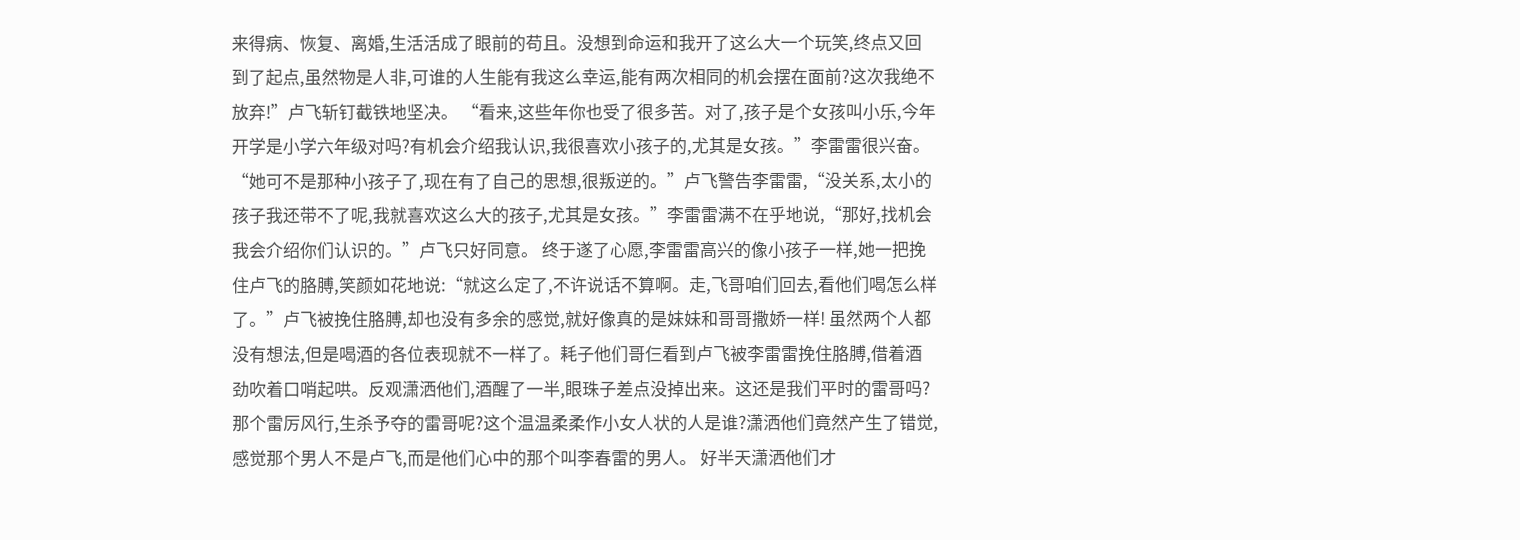来得病、恢复、离婚,生活活成了眼前的苟且。没想到命运和我开了这么大一个玩笑,终点又回到了起点,虽然物是人非,可谁的人生能有我这么幸运,能有两次相同的机会摆在面前?这次我绝不放弃!”卢飞斩钉截铁地坚决。 “看来,这些年你也受了很多苦。对了,孩子是个女孩叫小乐,今年开学是小学六年级对吗?有机会介绍我认识,我很喜欢小孩子的,尤其是女孩。”李雷雷很兴奋。 “她可不是那种小孩子了,现在有了自己的思想,很叛逆的。”卢飞警告李雷雷,“没关系,太小的孩子我还带不了呢,我就喜欢这么大的孩子,尤其是女孩。”李雷雷满不在乎地说,“那好,找机会我会介绍你们认识的。”卢飞只好同意。 终于遂了心愿,李雷雷高兴的像小孩子一样,她一把挽住卢飞的胳膊,笑颜如花地说:“就这么定了,不许说话不算啊。走,飞哥咱们回去,看他们喝怎么样了。”卢飞被挽住胳膊,却也没有多余的感觉,就好像真的是妹妹和哥哥撒娇一样! 虽然两个人都没有想法,但是喝酒的各位表现就不一样了。耗子他们哥仨看到卢飞被李雷雷挽住胳膊,借着酒劲吹着口哨起哄。反观潇洒他们,酒醒了一半,眼珠子差点没掉出来。这还是我们平时的雷哥吗?那个雷厉风行,生杀予夺的雷哥呢?这个温温柔柔作小女人状的人是谁?潇洒他们竟然产生了错觉,感觉那个男人不是卢飞,而是他们心中的那个叫李春雷的男人。 好半天潇洒他们才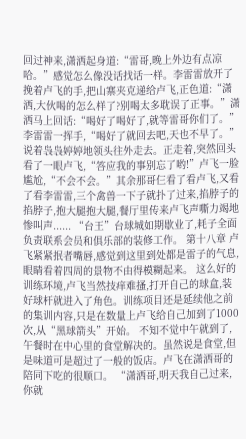回过神来,潇洒起身道:“雷哥,晚上外边有点凉哈。”感觉怎么像没话找话一样。李雷雷放开了挽着卢飞的手,把山寨夹克递给卢飞,正色道:“潇洒,大伙喝的怎么样了?别喝太多耽误了正事。”潇洒马上回话:“喝好了喝好了,就等雷哥你们了。” 李雷雷一挥手,“喝好了就回去吧,天也不早了。”说着袅袅婷婷地领头往外走去。正走着,突然回头看了一眼卢飞,“答应我的事别忘了哟!”卢飞一脸尴尬,“不会不会。”其余那哥仨看了看卢飞,又看了看李雷雷,三个禽兽一下子就扑了过来,掐脖子的掐脖子,抱大腿抱大腿,餐厅里传来卢飞声嘶力竭地惨叫声...... “台王”台球城如期歇业了,耗子全面负责联系会员和俱乐部的装修工作。 第十八章 卢飞紧紧抿者嘴唇,感觉到这里到处都是雷子的气息,眼睛看着四周的景物不由得模糊起来。 这么好的训练环境,卢飞当然技痒难搔,打开自己的球盒,装好球杆就进入了角色。训练项目还是延续他之前的集训内容,只是在数量上卢飞给自己加到了1000次,从“黑球箭头”开始。 不知不觉中午就到了,午餐时在中心里的食堂解决的。虽然说是食堂,但是味道可是超过了一般的饭店。卢飞在潇洒哥的陪同下吃的很顺口。 “潇洒哥,明天我自己过来,你就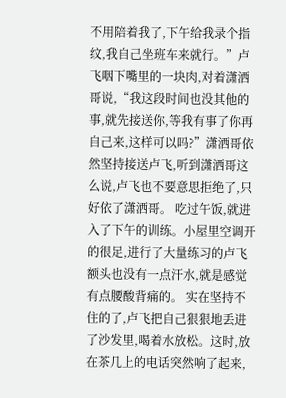不用陪着我了,下午给我录个指纹,我自己坐班车来就行。”卢飞咽下嘴里的一块肉,对着潇洒哥说,“我这段时间也没其他的事,就先接送你,等我有事了你再自己来,这样可以吗?”潇洒哥依然坚持接送卢飞,听到潇洒哥这么说,卢飞也不要意思拒绝了,只好依了潇洒哥。 吃过午饭,就进入了下午的训练。小屋里空调开的很足,进行了大量练习的卢飞额头也没有一点汗水,就是感觉有点腰酸背痛的。 实在坚持不住的了,卢飞把自己狠狠地丢进了沙发里,喝着水放松。这时,放在茶几上的电话突然响了起来,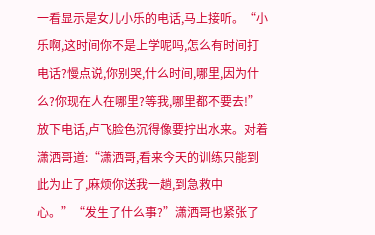一看显示是女儿小乐的电话,马上接听。“小乐啊,这时间你不是上学呢吗,怎么有时间打电话?慢点说,你别哭,什么时间,哪里,因为什么?你现在人在哪里?等我,哪里都不要去!”放下电话,卢飞脸色沉得像要拧出水来。对着潇洒哥道:“潇洒哥,看来今天的训练只能到此为止了,麻烦你送我一趟,到急救中心。”“发生了什么事?”潇洒哥也紧张了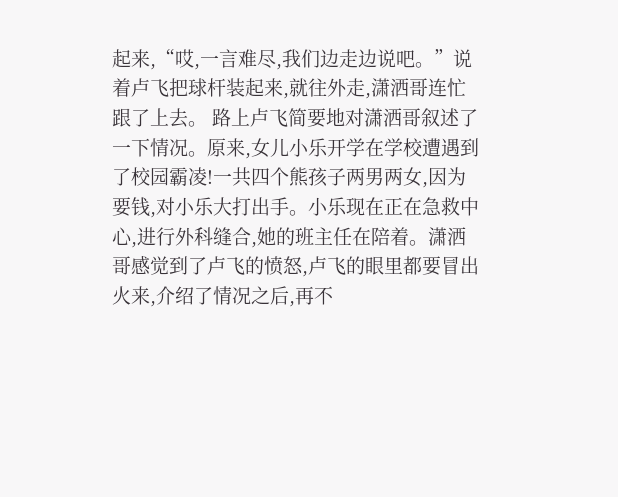起来,“哎,一言难尽,我们边走边说吧。”说着卢飞把球杆装起来,就往外走,潇洒哥连忙跟了上去。 路上卢飞简要地对潇洒哥叙述了一下情况。原来,女儿小乐开学在学校遭遇到了校园霸凌!一共四个熊孩子两男两女,因为要钱,对小乐大打出手。小乐现在正在急救中心,进行外科缝合,她的班主任在陪着。潇洒哥感觉到了卢飞的愤怒,卢飞的眼里都要冒出火来,介绍了情况之后,再不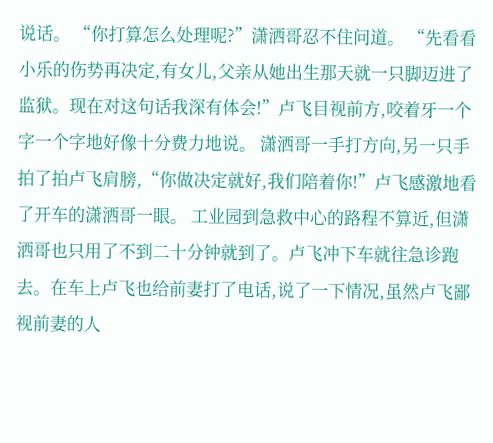说话。 “你打算怎么处理呢?”潇洒哥忍不住问道。 “先看看小乐的伤势再决定,有女儿,父亲从她出生那天就一只脚迈进了监狱。现在对这句话我深有体会!”卢飞目视前方,咬着牙一个字一个字地好像十分费力地说。 潇洒哥一手打方向,另一只手拍了拍卢飞肩膀,“你做决定就好,我们陪着你!”卢飞感激地看了开车的潇洒哥一眼。 工业园到急救中心的路程不算近,但潇洒哥也只用了不到二十分钟就到了。卢飞冲下车就往急诊跑去。在车上卢飞也给前妻打了电话,说了一下情况,虽然卢飞鄙视前妻的人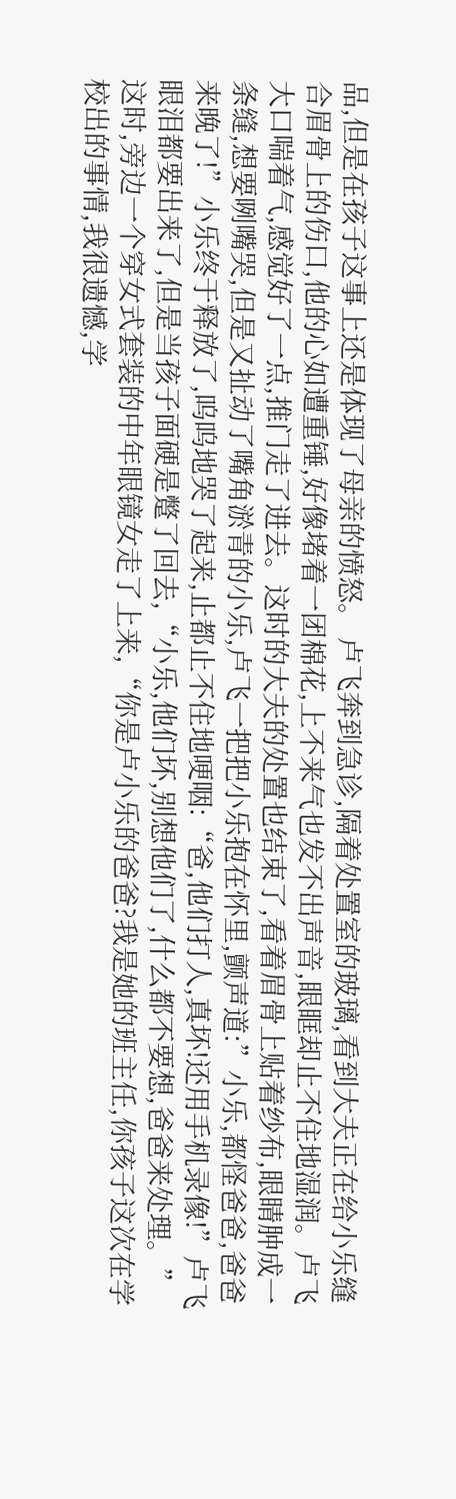品,但是在孩子这事上还是体现了母亲的愤怒。 卢飞奔到急诊,隔着处置室的玻璃,看到大夫正在给小乐缝合眉骨上的伤口,他的心如遭重锤,好像堵着一团棉花,上不来气也发不出声音,眼眶却止不住地湿润。卢飞大口喘着气,感觉好了一点,推门走了进去。这时的大夫的处置也结束了,看着眉骨上贴着纱布,眼睛肿成一条缝,想要咧嘴哭,但是又扯动了嘴角淤青的小乐,卢飞一把把小乐抱在怀里,颤声道:”小乐,都怪爸爸,爸爸来晚了!”小乐终于释放了,呜呜地哭了起来,止都止不住地哽咽:“爸,他们打人,真坏!还用手机录像!”卢飞眼泪都要出来了,但是当孩子面硬是蹩了回去,“小乐,他们坏,别想他们了,什么都不要想,爸爸来处理。” 这时,旁边一个穿女式套装的中年眼镜女走了上来,“你是卢小乐的爸爸?我是她的班主任,你孩子这次在学校出的事情,我很遗憾,学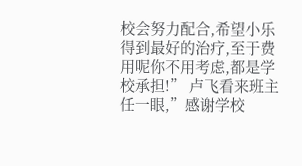校会努力配合,希望小乐得到最好的治疗,至于费用呢你不用考虑,都是学校承担!” 卢飞看来班主任一眼,”感谢学校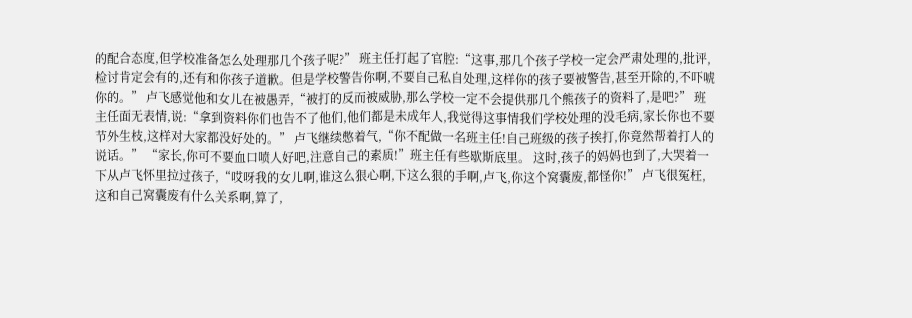的配合态度,但学校准备怎么处理那几个孩子呢?” 班主任打起了官腔:“这事,那几个孩子学校一定会严肃处理的,批评,检讨肯定会有的,还有和你孩子道歉。但是学校警告你啊,不要自己私自处理,这样你的孩子要被警告,甚至开除的,不吓唬你的。” 卢飞感觉他和女儿在被愚弄,“被打的反而被威胁,那么学校一定不会提供那几个熊孩子的资料了,是吧?” 班主任面无表情,说:“拿到资料你们也告不了他们,他们都是未成年人,我觉得这事情我们学校处理的没毛病,家长你也不要节外生枝,这样对大家都没好处的。” 卢飞继续憋着气,“你不配做一名班主任!自己班级的孩子挨打,你竟然帮着打人的说话。” “家长,你可不要血口喷人好吧,注意自己的素质!”班主任有些歇斯底里。 这时,孩子的妈妈也到了,大哭着一下从卢飞怀里拉过孩子,“哎呀我的女儿啊,谁这么狠心啊,下这么狠的手啊,卢飞,你这个窝囊废,都怪你!” 卢飞很冤枉,这和自己窝囊废有什么关系啊,算了,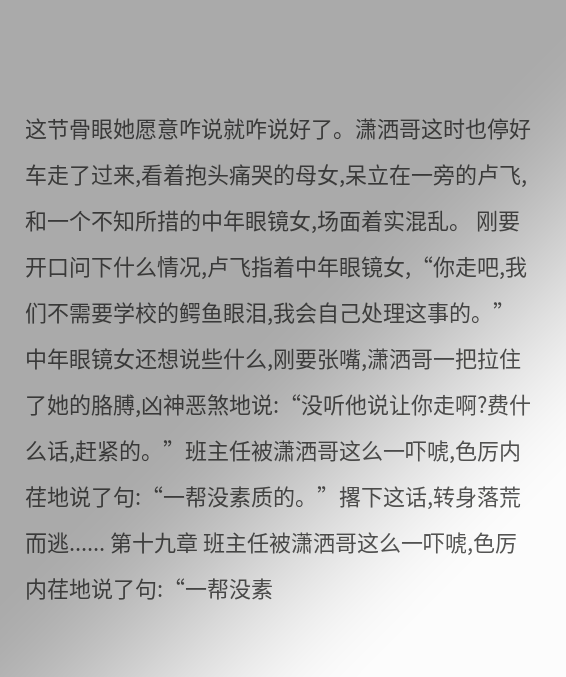这节骨眼她愿意咋说就咋说好了。潇洒哥这时也停好车走了过来,看着抱头痛哭的母女,呆立在一旁的卢飞,和一个不知所措的中年眼镜女,场面着实混乱。 刚要开口问下什么情况,卢飞指着中年眼镜女,“你走吧,我们不需要学校的鳄鱼眼泪,我会自己处理这事的。”中年眼镜女还想说些什么,刚要张嘴,潇洒哥一把拉住了她的胳膊,凶神恶煞地说:“没听他说让你走啊?费什么话,赶紧的。”班主任被潇洒哥这么一吓唬,色厉内荏地说了句:“一帮没素质的。”撂下这话,转身落荒而逃...... 第十九章 班主任被潇洒哥这么一吓唬,色厉内荏地说了句:“一帮没素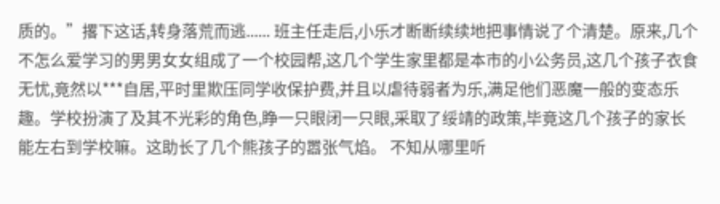质的。”撂下这话,转身落荒而逃...... 班主任走后,小乐才断断续续地把事情说了个清楚。原来,几个不怎么爱学习的男男女女组成了一个校园帮,这几个学生家里都是本市的小公务员,这几个孩子衣食无忧,竟然以***自居,平时里欺压同学收保护费,并且以虐待弱者为乐,满足他们恶魔一般的变态乐趣。学校扮演了及其不光彩的角色,睁一只眼闭一只眼,采取了绥靖的政策,毕竟这几个孩子的家长能左右到学校嘛。这助长了几个熊孩子的嚣张气焰。 不知从哪里听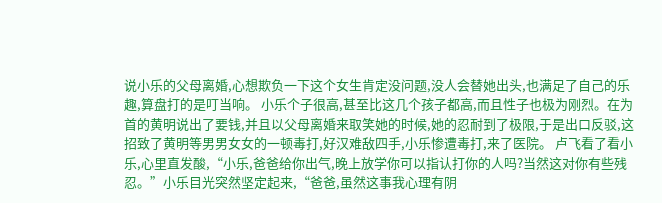说小乐的父母离婚,心想欺负一下这个女生肯定没问题,没人会替她出头,也满足了自己的乐趣,算盘打的是叮当响。 小乐个子很高,甚至比这几个孩子都高,而且性子也极为刚烈。在为首的黄明说出了要钱,并且以父母离婚来取笑她的时候,她的忍耐到了极限,于是出口反驳,这招致了黄明等男男女女的一顿毒打,好汉难敌四手,小乐惨遭毒打,来了医院。 卢飞看了看小乐,心里直发酸,“小乐,爸爸给你出气,晚上放学你可以指认打你的人吗?当然这对你有些残忍。”小乐目光突然坚定起来,“爸爸,虽然这事我心理有阴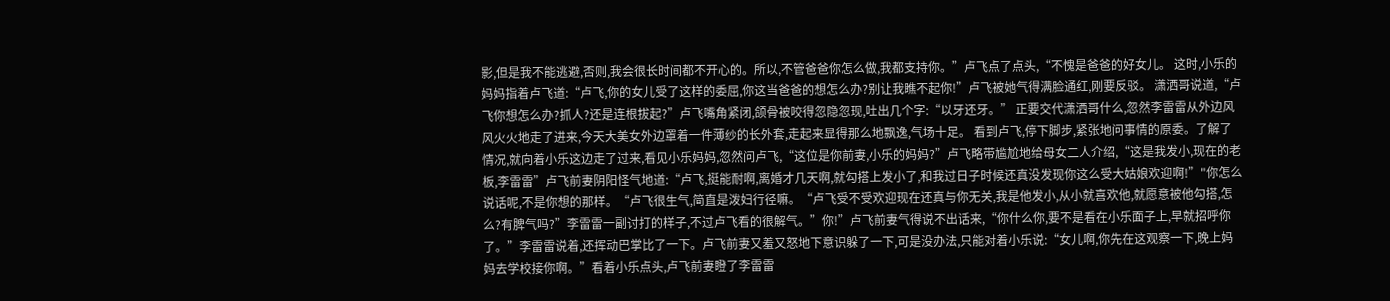影,但是我不能逃避,否则,我会很长时间都不开心的。所以,不管爸爸你怎么做,我都支持你。”卢飞点了点头,“不愧是爸爸的好女儿。 这时,小乐的妈妈指着卢飞道:“卢飞,你的女儿受了这样的委屈,你这当爸爸的想怎么办?别让我瞧不起你!”卢飞被她气得满脸通红,刚要反驳。 潇洒哥说道,“卢飞你想怎么办?抓人?还是连根拔起?”卢飞嘴角紧闭,颌骨被咬得忽隐忽现,吐出几个字:“以牙还牙。” 正要交代潇洒哥什么,忽然李雷雷从外边风风火火地走了进来,今天大美女外边罩着一件薄纱的长外套,走起来显得那么地飘逸,气场十足。 看到卢飞,停下脚步,紧张地问事情的原委。了解了情况,就向着小乐这边走了过来,看见小乐妈妈,忽然问卢飞,“这位是你前妻,小乐的妈妈?”卢飞略带尴尬地给母女二人介绍,“这是我发小,现在的老板,李雷雷”卢飞前妻阴阳怪气地道:“卢飞,挺能耐啊,离婚才几天啊,就勾搭上发小了,和我过日子时候还真没发现你这么受大姑娘欢迎啊!”"你怎么说话呢,不是你想的那样。“卢飞很生气,简直是泼妇行径嘛。“卢飞受不受欢迎现在还真与你无关,我是他发小,从小就喜欢他,就愿意被他勾搭,怎么?有脾气吗?”李雷雷一副讨打的样子,不过卢飞看的很解气。”你!”卢飞前妻气得说不出话来,“你什么你,要不是看在小乐面子上,早就招呼你了。”李雷雷说着,还挥动巴掌比了一下。卢飞前妻又羞又怒地下意识躲了一下,可是没办法,只能对着小乐说:“女儿啊,你先在这观察一下,晚上妈妈去学校接你啊。”看着小乐点头,卢飞前妻瞪了李雷雷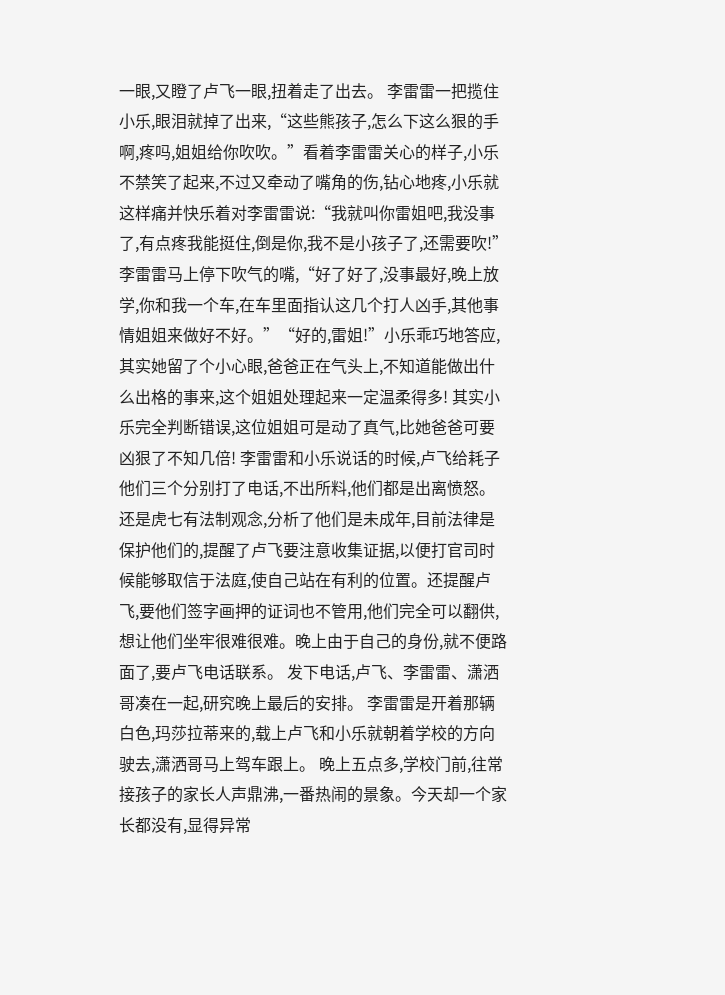一眼,又瞪了卢飞一眼,扭着走了出去。 李雷雷一把揽住小乐,眼泪就掉了出来,“这些熊孩子,怎么下这么狠的手啊,疼吗,姐姐给你吹吹。”看着李雷雷关心的样子,小乐不禁笑了起来,不过又牵动了嘴角的伤,钻心地疼,小乐就这样痛并快乐着对李雷雷说:“我就叫你雷姐吧,我没事了,有点疼我能挺住,倒是你,我不是小孩子了,还需要吹!”李雷雷马上停下吹气的嘴,“好了好了,没事最好,晚上放学,你和我一个车,在车里面指认这几个打人凶手,其他事情姐姐来做好不好。”“好的,雷姐!”小乐乖巧地答应,其实她留了个小心眼,爸爸正在气头上,不知道能做出什么出格的事来,这个姐姐处理起来一定温柔得多! 其实小乐完全判断错误,这位姐姐可是动了真气,比她爸爸可要凶狠了不知几倍! 李雷雷和小乐说话的时候,卢飞给耗子他们三个分别打了电话,不出所料,他们都是出离愤怒。还是虎七有法制观念,分析了他们是未成年,目前法律是保护他们的,提醒了卢飞要注意收集证据,以便打官司时候能够取信于法庭,使自己站在有利的位置。还提醒卢飞,要他们签字画押的证词也不管用,他们完全可以翻供,想让他们坐牢很难很难。晚上由于自己的身份,就不便路面了,要卢飞电话联系。 发下电话,卢飞、李雷雷、潇洒哥凑在一起,研究晚上最后的安排。 李雷雷是开着那辆白色,玛莎拉蒂来的,载上卢飞和小乐就朝着学校的方向驶去,潇洒哥马上驾车跟上。 晚上五点多,学校门前,往常接孩子的家长人声鼎沸,一番热闹的景象。今天却一个家长都没有,显得异常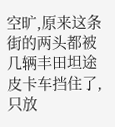空旷,原来这条街的两头都被几辆丰田坦途皮卡车挡住了,只放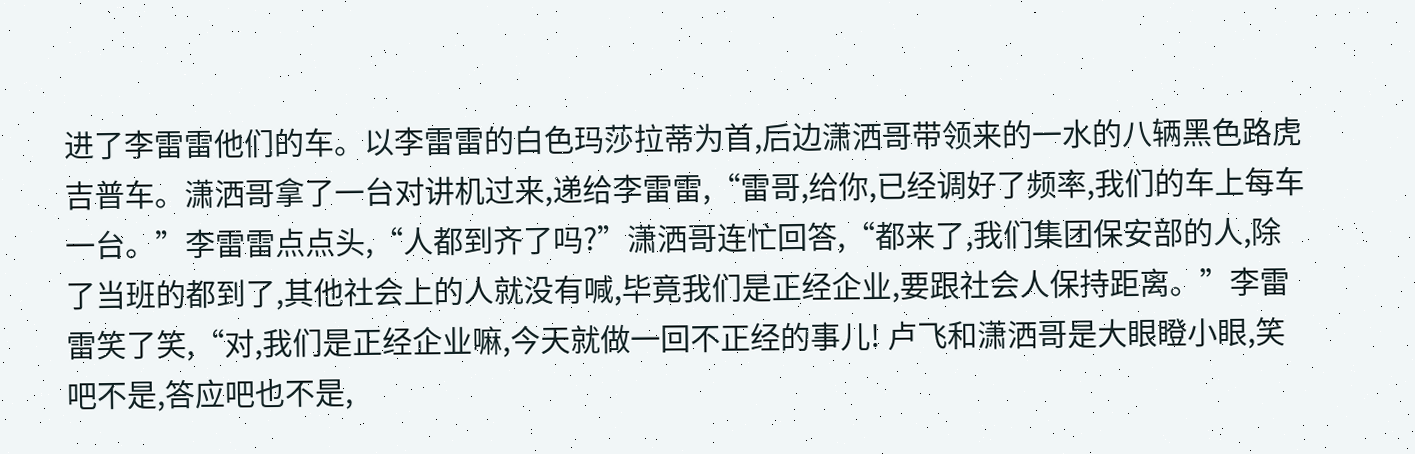进了李雷雷他们的车。以李雷雷的白色玛莎拉蒂为首,后边潇洒哥带领来的一水的八辆黑色路虎吉普车。潇洒哥拿了一台对讲机过来,递给李雷雷,“雷哥,给你,已经调好了频率,我们的车上每车一台。”李雷雷点点头,“人都到齐了吗?”潇洒哥连忙回答,“都来了,我们集团保安部的人,除了当班的都到了,其他社会上的人就没有喊,毕竟我们是正经企业,要跟社会人保持距离。”李雷雷笑了笑,“对,我们是正经企业嘛,今天就做一回不正经的事儿! 卢飞和潇洒哥是大眼瞪小眼,笑吧不是,答应吧也不是,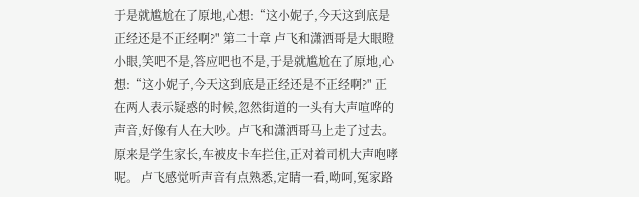于是就尴尬在了原地,心想:“这小妮子,今天这到底是正经还是不正经啊?" 第二十章 卢飞和潇洒哥是大眼瞪小眼,笑吧不是,答应吧也不是,于是就尴尬在了原地,心想:“这小妮子,今天这到底是正经还是不正经啊?" 正在两人表示疑惑的时候,忽然街道的一头有大声喧哗的声音,好像有人在大吵。卢飞和潇洒哥马上走了过去。原来是学生家长,车被皮卡车拦住,正对着司机大声咆哮呢。 卢飞感觉听声音有点熟悉,定睛一看,呦呵,冤家路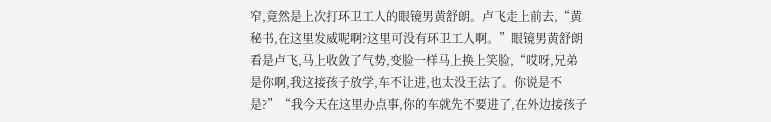窄,竟然是上次打环卫工人的眼镜男黄舒朗。卢飞走上前去,“黄秘书,在这里发威呢啊?这里可没有环卫工人啊。”眼镜男黄舒朗看是卢飞,马上收敛了气势,变脸一样马上换上笑脸,“哎呀,兄弟是你啊,我这接孩子放学,车不让进,也太没王法了。你说是不是?”“我今天在这里办点事,你的车就先不要进了,在外边接孩子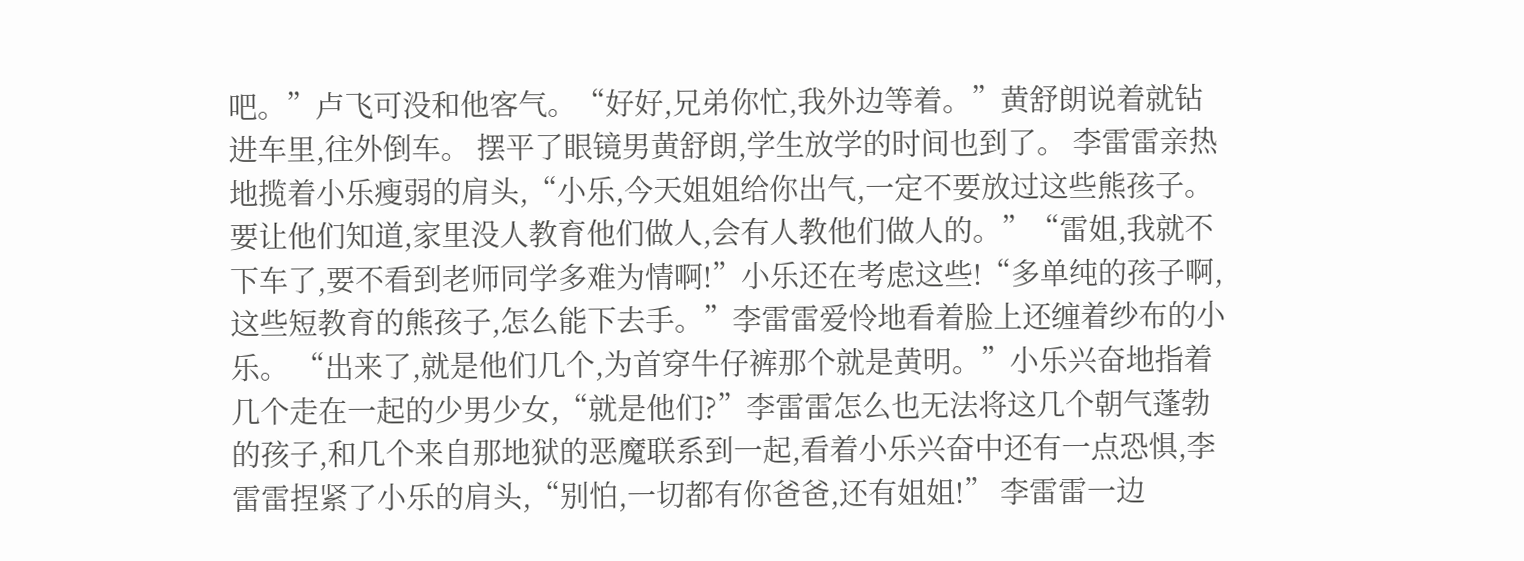吧。”卢飞可没和他客气。“好好,兄弟你忙,我外边等着。”黄舒朗说着就钻进车里,往外倒车。 摆平了眼镜男黄舒朗,学生放学的时间也到了。 李雷雷亲热地揽着小乐瘦弱的肩头,“小乐,今天姐姐给你出气,一定不要放过这些熊孩子。要让他们知道,家里没人教育他们做人,会有人教他们做人的。”“雷姐,我就不下车了,要不看到老师同学多难为情啊!”小乐还在考虑这些!“多单纯的孩子啊,这些短教育的熊孩子,怎么能下去手。”李雷雷爱怜地看着脸上还缠着纱布的小乐。 “出来了,就是他们几个,为首穿牛仔裤那个就是黄明。”小乐兴奋地指着几个走在一起的少男少女,“就是他们?”李雷雷怎么也无法将这几个朝气蓬勃的孩子,和几个来自那地狱的恶魔联系到一起,看着小乐兴奋中还有一点恐惧,李雷雷捏紧了小乐的肩头,“别怕,一切都有你爸爸,还有姐姐!” 李雷雷一边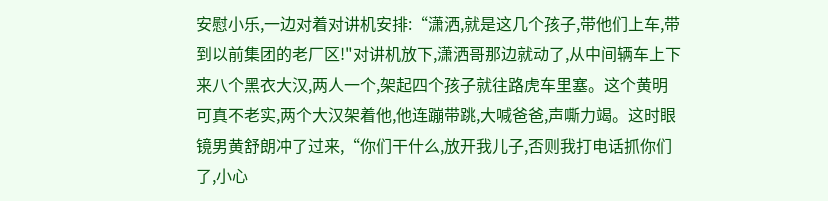安慰小乐,一边对着对讲机安排:“潇洒,就是这几个孩子,带他们上车,带到以前集团的老厂区!"对讲机放下,潇洒哥那边就动了,从中间辆车上下来八个黑衣大汉,两人一个,架起四个孩子就往路虎车里塞。这个黄明可真不老实,两个大汉架着他,他连蹦带跳,大喊爸爸,声嘶力竭。这时眼镜男黄舒朗冲了过来,“你们干什么,放开我儿子,否则我打电话抓你们了,小心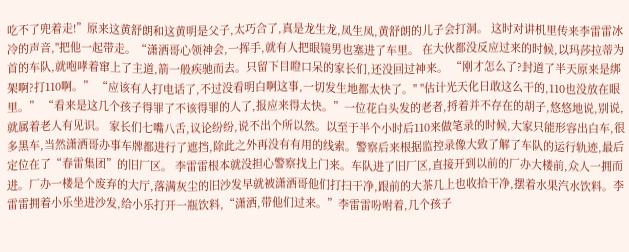吃不了兜着走!”原来这黄舒朗和这黄明是父子,太巧合了,真是龙生龙,凤生凤,黄舒朗的儿子会打洞。 这时对讲机里传来李雷雷冰冷的声音,"把他一起带走。“潇洒哥心领神会,一挥手,就有人把眼镜男也塞进了车里。 在大伙都没反应过来的时候,以玛莎拉蒂为首的车队,就咆哮着窜上了主道,箭一般疾驰而去。只留下目瞪口呆的家长们,还没回过神来。 “刚才怎么了?封道了半天原来是绑架啊?打110啊。” “应该有人打电话了,不过没看明白啊这事,一切发生地都太快了。" "估计光天化日敢这么干的,110也没放在眼里。” “看来是这几个孩子得罪了不该得罪的人了,报应来得太快。”一位花白头发的老者,捋着并不存在的胡子,悠悠地说,别说,就属着老人有见识。 家长们七嘴八舌,议论纷纷,说不出个所以然。以至于半个小时后110来做笔录的时候,大家只能形容出白车,很多黑车,当然潇洒哥办事车牌都进行了遮挡,除此之外再没有有用的线索。警察后来根据监控录像大致了解了车队的运行轨迹,最后定位在了“春雷集团”的旧厂区。 李雷雷根本就没担心警察找上门来。车队进了旧厂区,直接开到以前的厂办大楼前,众人一拥而进。厂办一楼是个废弃的大厅,落满灰尘的旧沙发早就被潇洒哥他们打扫干净,跟前的大茶几上也收拾干净,摆着水果汽水饮料。李雷雷拥着小乐坐进沙发,给小乐打开一瓶饮料,“潇洒,带他们过来。”李雷雷吩咐着,几个孩子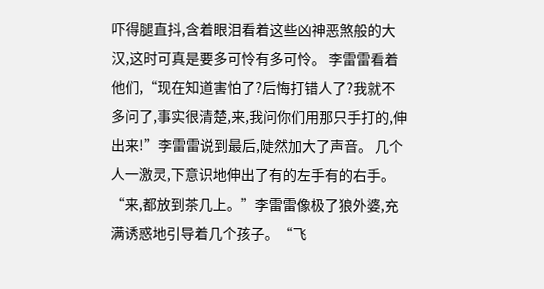吓得腿直抖,含着眼泪看着这些凶神恶煞般的大汉,这时可真是要多可怜有多可怜。 李雷雷看着他们,“现在知道害怕了?后悔打错人了?我就不多问了,事实很清楚,来,我问你们用那只手打的,伸出来!”李雷雷说到最后,陡然加大了声音。 几个人一激灵,下意识地伸出了有的左手有的右手。“来,都放到茶几上。”李雷雷像极了狼外婆,充满诱惑地引导着几个孩子。“飞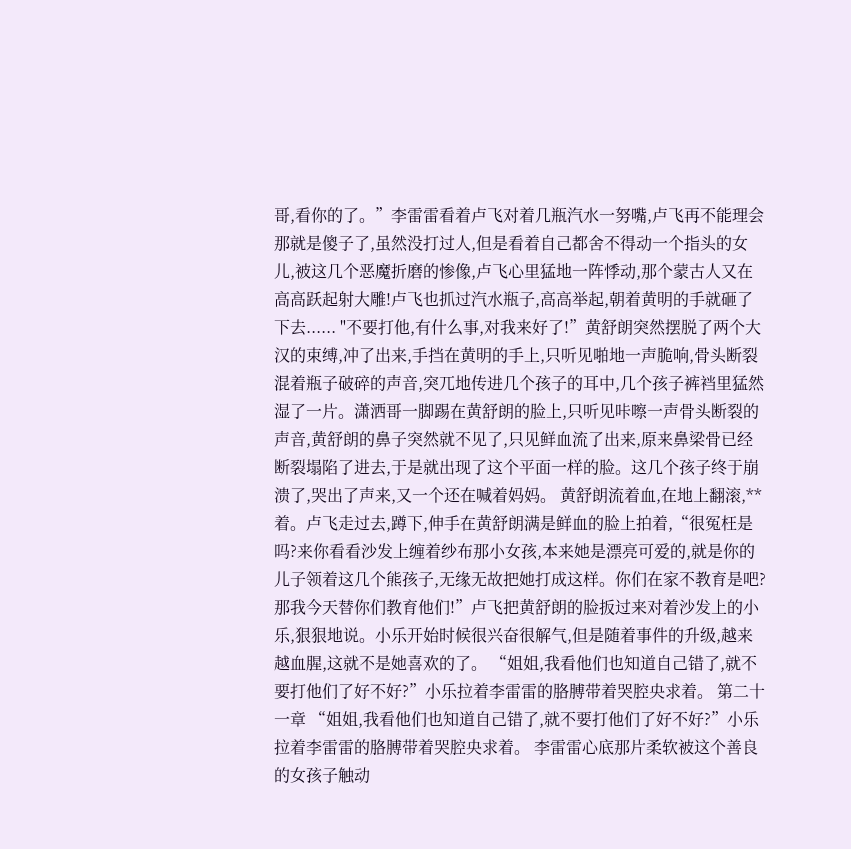哥,看你的了。”李雷雷看着卢飞对着几瓶汽水一努嘴,卢飞再不能理会那就是傻子了,虽然没打过人,但是看着自己都舍不得动一个指头的女儿,被这几个恶魔折磨的惨像,卢飞心里猛地一阵悸动,那个蒙古人又在高高跃起射大雕!卢飞也抓过汽水瓶子,高高举起,朝着黄明的手就砸了下去...... "不要打他,有什么事,对我来好了!”黄舒朗突然摆脱了两个大汉的束缚,冲了出来,手挡在黄明的手上,只听见啪地一声脆响,骨头断裂混着瓶子破碎的声音,突兀地传进几个孩子的耳中,几个孩子裤裆里猛然湿了一片。潇洒哥一脚踢在黄舒朗的脸上,只听见咔嚓一声骨头断裂的声音,黄舒朗的鼻子突然就不见了,只见鲜血流了出来,原来鼻梁骨已经断裂塌陷了进去,于是就出现了这个平面一样的脸。这几个孩子终于崩溃了,哭出了声来,又一个还在喊着妈妈。 黄舒朗流着血,在地上翻滚,**着。卢飞走过去,蹲下,伸手在黄舒朗满是鲜血的脸上拍着,“很冤枉是吗?来你看看沙发上缠着纱布那小女孩,本来她是漂亮可爱的,就是你的儿子领着这几个熊孩子,无缘无故把她打成这样。你们在家不教育是吧?那我今天替你们教育他们!”卢飞把黄舒朗的脸扳过来对着沙发上的小乐,狠狠地说。小乐开始时候很兴奋很解气,但是随着事件的升级,越来越血腥,这就不是她喜欢的了。 “姐姐,我看他们也知道自己错了,就不要打他们了好不好?”小乐拉着李雷雷的胳膊带着哭腔央求着。 第二十一章 “姐姐,我看他们也知道自己错了,就不要打他们了好不好?”小乐拉着李雷雷的胳膊带着哭腔央求着。 李雷雷心底那片柔软被这个善良的女孩子触动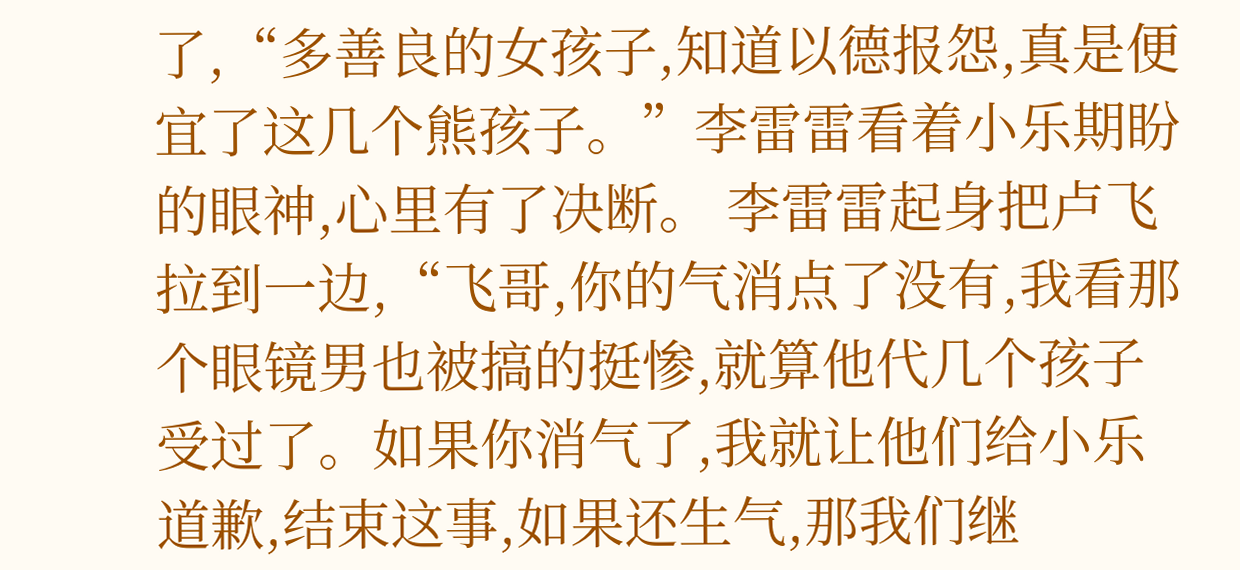了,“多善良的女孩子,知道以德报怨,真是便宜了这几个熊孩子。”李雷雷看着小乐期盼的眼神,心里有了决断。 李雷雷起身把卢飞拉到一边,“飞哥,你的气消点了没有,我看那个眼镜男也被搞的挺惨,就算他代几个孩子受过了。如果你消气了,我就让他们给小乐道歉,结束这事,如果还生气,那我们继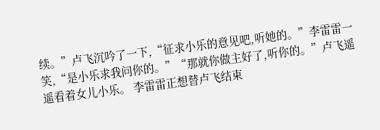续。”卢飞沉吟了一下,“征求小乐的意见吧,听她的。”李雷雷一笑,“是小乐求我问你的。”“那就你做主好了,听你的。”卢飞遥遥看着女儿小乐。 李雷雷正想替卢飞结束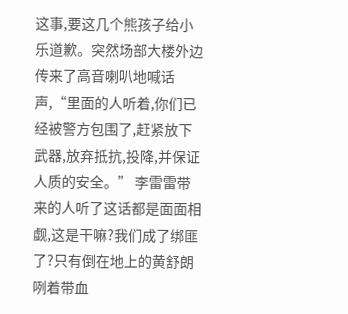这事,要这几个熊孩子给小乐道歉。突然场部大楼外边传来了高音喇叭地喊话声,“里面的人听着,你们已经被警方包围了,赶紧放下武器,放弃抵抗,投降,并保证人质的安全。” 李雷雷带来的人听了这话都是面面相觑,这是干嘛?我们成了绑匪了?只有倒在地上的黄舒朗咧着带血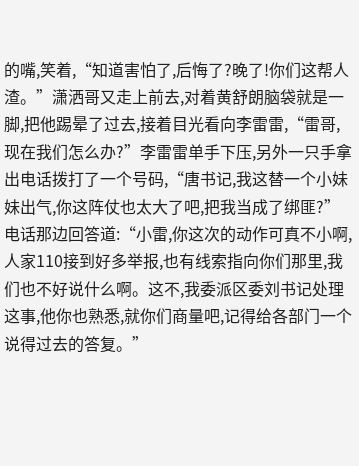的嘴,笑着,“知道害怕了,后悔了?晚了!你们这帮人渣。”潇洒哥又走上前去,对着黄舒朗脑袋就是一脚,把他踢晕了过去,接着目光看向李雷雷,“雷哥,现在我们怎么办?”李雷雷单手下压,另外一只手拿出电话拨打了一个号码,“唐书记,我这替一个小妹妹出气,你这阵仗也太大了吧,把我当成了绑匪?”电话那边回答道:“小雷,你这次的动作可真不小啊,人家110接到好多举报,也有线索指向你们那里,我们也不好说什么啊。这不,我委派区委刘书记处理这事,他你也熟悉,就你们商量吧,记得给各部门一个说得过去的答复。”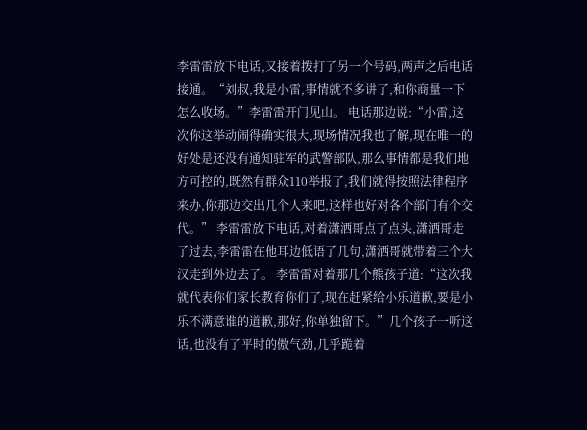李雷雷放下电话,又接着拨打了另一个号码,两声之后电话接通。“刘叔,我是小雷,事情就不多讲了,和你商量一下怎么收场。”李雷雷开门见山。 电话那边说:“小雷,这次你这举动闹得确实很大,现场情况我也了解,现在唯一的好处是还没有通知驻军的武警部队,那么事情都是我们地方可控的,既然有群众110举报了,我们就得按照法律程序来办,你那边交出几个人来吧,这样也好对各个部门有个交代。” 李雷雷放下电话,对着潇洒哥点了点头,潇洒哥走了过去,李雷雷在他耳边低语了几句,潇洒哥就带着三个大汉走到外边去了。 李雷雷对着那几个熊孩子道:“这次我就代表你们家长教育你们了,现在赶紧给小乐道歉,要是小乐不满意谁的道歉,那好,你单独留下。”几个孩子一听这话,也没有了平时的傲气劲,几乎跪着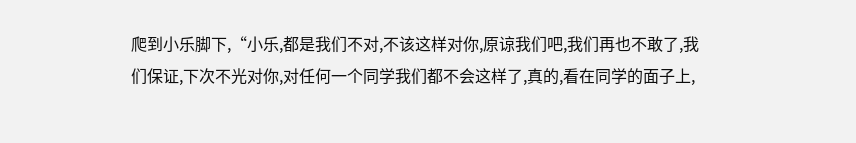爬到小乐脚下,“小乐,都是我们不对,不该这样对你,原谅我们吧,我们再也不敢了,我们保证,下次不光对你,对任何一个同学我们都不会这样了,真的,看在同学的面子上,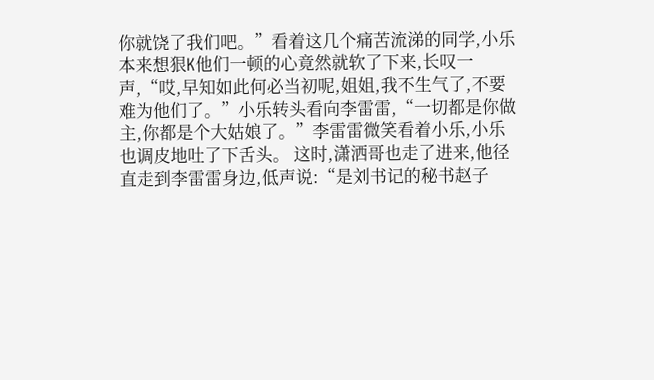你就饶了我们吧。”看着这几个痛苦流涕的同学,小乐本来想狠K他们一顿的心竟然就软了下来,长叹一声,“哎,早知如此何必当初呢,姐姐,我不生气了,不要难为他们了。”小乐转头看向李雷雷,“一切都是你做主,你都是个大姑娘了。”李雷雷微笑看着小乐,小乐也调皮地吐了下舌头。 这时,潇洒哥也走了进来,他径直走到李雷雷身边,低声说:“是刘书记的秘书赵子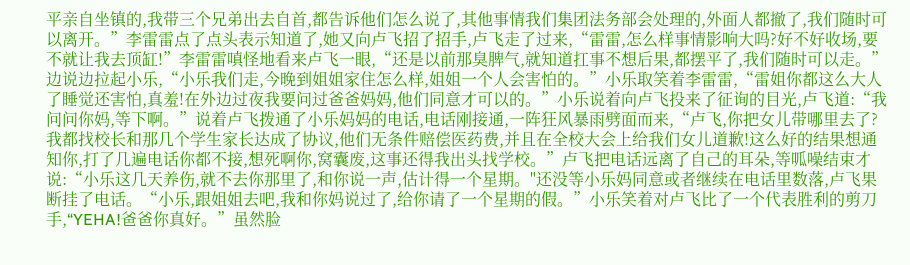平亲自坐镇的,我带三个兄弟出去自首,都告诉他们怎么说了,其他事情我们集团法务部会处理的,外面人都撤了,我们随时可以离开。”李雷雷点了点头表示知道了,她又向卢飞招了招手,卢飞走了过来,“雷雷,怎么样事情影响大吗?好不好收场,要不就让我去顶缸!”李雷雷嗔怪地看来卢飞一眼,“还是以前那臭脾气,就知道扛事不想后果,都摆平了,我们随时可以走。” 边说边拉起小乐,“小乐我们走,今晚到姐姐家住怎么样,姐姐一个人会害怕的。”小乐取笑着李雷雷,“雷姐你都这么大人了睡觉还害怕,真羞!在外边过夜我要问过爸爸妈妈,他们同意才可以的。”小乐说着向卢飞投来了征询的目光,卢飞道:“我问问你妈,等下啊。”说着卢飞拨通了小乐妈妈的电话,电话刚接通,一阵狂风暴雨劈面而来,“卢飞,你把女儿带哪里去了?我都找校长和那几个学生家长达成了协议,他们无条件赔偿医药费,并且在全校大会上给我们女儿道歉!这么好的结果想通知你,打了几遍电话你都不接,想死啊你,窝囊废,这事还得我出头找学校。”卢飞把电话远离了自己的耳朵,等呱噪结束才说:“小乐这几天养伤,就不去你那里了,和你说一声,估计得一个星期。"还没等小乐妈同意或者继续在电话里数落,卢飞果断挂了电话。“小乐,跟姐姐去吧,我和你妈说过了,给你请了一个星期的假。”小乐笑着对卢飞比了一个代表胜利的剪刀手,“YEHA!爸爸你真好。”虽然脸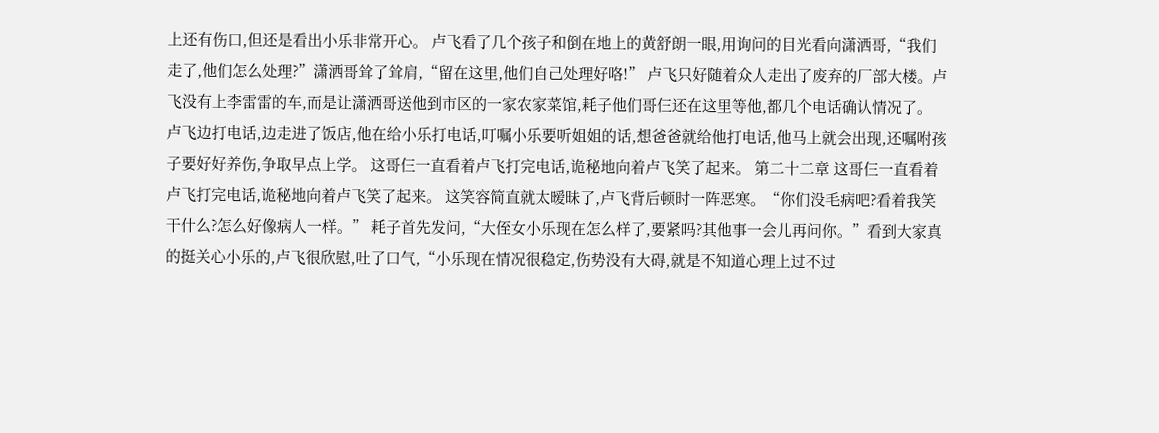上还有伤口,但还是看出小乐非常开心。 卢飞看了几个孩子和倒在地上的黄舒朗一眼,用询问的目光看向潇洒哥,“我们走了,他们怎么处理?”潇洒哥耸了耸肩,“留在这里,他们自己处理好咯!” 卢飞只好随着众人走出了废弃的厂部大楼。卢飞没有上李雷雷的车,而是让潇洒哥送他到市区的一家农家菜馆,耗子他们哥仨还在这里等他,都几个电话确认情况了。 卢飞边打电话,边走进了饭店,他在给小乐打电话,叮嘱小乐要听姐姐的话,想爸爸就给他打电话,他马上就会出现,还嘱咐孩子要好好养伤,争取早点上学。 这哥仨一直看着卢飞打完电话,诡秘地向着卢飞笑了起来。 第二十二章 这哥仨一直看着卢飞打完电话,诡秘地向着卢飞笑了起来。 这笑容简直就太暧昧了,卢飞背后顿时一阵恶寒。“你们没毛病吧?看着我笑干什么?怎么好像病人一样。” 耗子首先发问,“大侄女小乐现在怎么样了,要紧吗?其他事一会儿再问你。”看到大家真的挺关心小乐的,卢飞很欣慰,吐了口气,“小乐现在情况很稳定,伤势没有大碍,就是不知道心理上过不过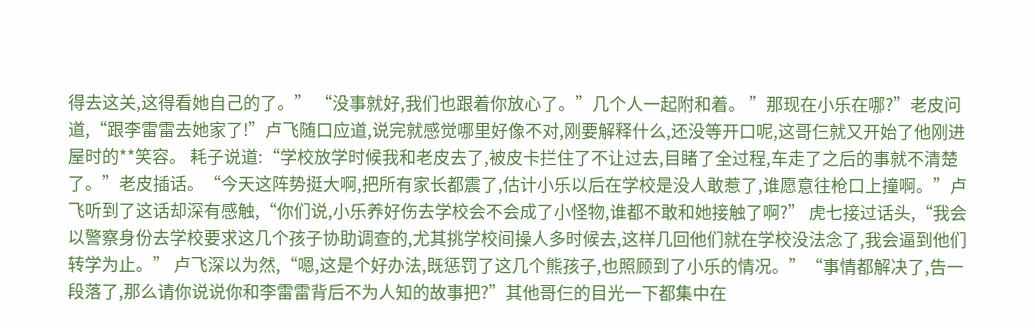得去这关,这得看她自己的了。” “没事就好,我们也跟着你放心了。”几个人一起附和着。 ”那现在小乐在哪?”老皮问道,“跟李雷雷去她家了!”卢飞随口应道,说完就感觉哪里好像不对,刚要解释什么,还没等开口呢,这哥仨就又开始了他刚进屋时的**笑容。 耗子说道:“学校放学时候我和老皮去了,被皮卡拦住了不让过去,目睹了全过程,车走了之后的事就不清楚了。”老皮插话。“今天这阵势挺大啊,把所有家长都震了,估计小乐以后在学校是没人敢惹了,谁愿意往枪口上撞啊。”卢飞听到了这话却深有感触,“你们说,小乐养好伤去学校会不会成了小怪物,谁都不敢和她接触了啊?” 虎七接过话头,“我会以警察身份去学校要求这几个孩子协助调查的,尤其挑学校间操人多时候去,这样几回他们就在学校没法念了,我会逼到他们转学为止。” 卢飞深以为然,“嗯,这是个好办法,既惩罚了这几个熊孩子,也照顾到了小乐的情况。”“事情都解决了,告一段落了,那么请你说说你和李雷雷背后不为人知的故事把?”其他哥仨的目光一下都集中在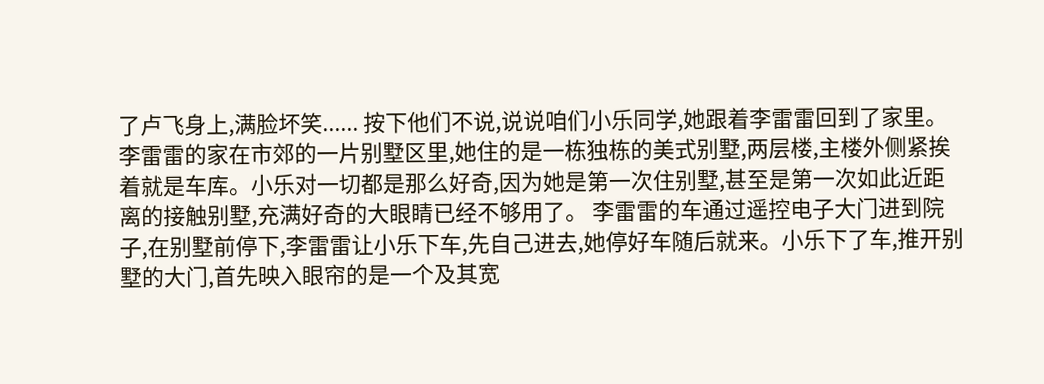了卢飞身上,满脸坏笑...... 按下他们不说,说说咱们小乐同学,她跟着李雷雷回到了家里。 李雷雷的家在市郊的一片别墅区里,她住的是一栋独栋的美式别墅,两层楼,主楼外侧紧挨着就是车库。小乐对一切都是那么好奇,因为她是第一次住别墅,甚至是第一次如此近距离的接触别墅,充满好奇的大眼睛已经不够用了。 李雷雷的车通过遥控电子大门进到院子,在别墅前停下,李雷雷让小乐下车,先自己进去,她停好车随后就来。小乐下了车,推开别墅的大门,首先映入眼帘的是一个及其宽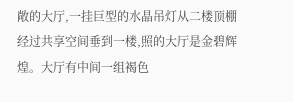敞的大厅,一挂巨型的水晶吊灯从二楼顶棚经过共享空间垂到一楼,照的大厅是金碧辉煌。大厅有中间一组褐色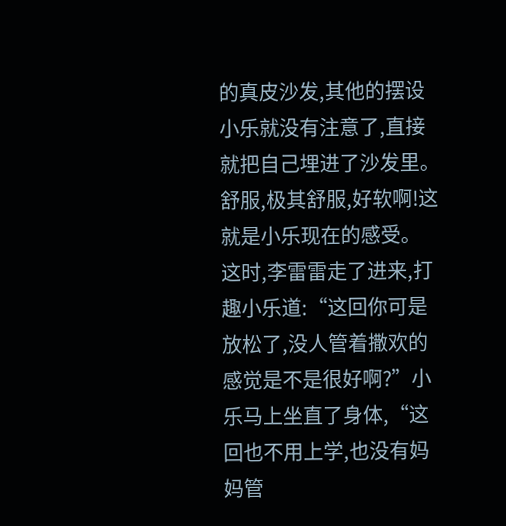的真皮沙发,其他的摆设小乐就没有注意了,直接就把自己埋进了沙发里。舒服,极其舒服,好软啊!这就是小乐现在的感受。 这时,李雷雷走了进来,打趣小乐道:“这回你可是放松了,没人管着撒欢的感觉是不是很好啊?”小乐马上坐直了身体,“这回也不用上学,也没有妈妈管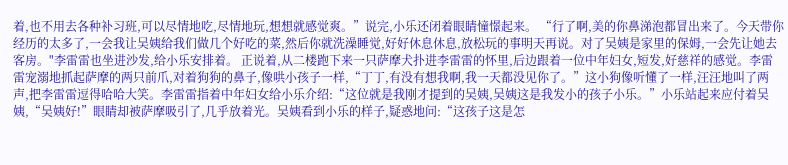着,也不用去各种补习班,可以尽情地吃,尽情地玩,想想就感觉爽。”说完,小乐还闭着眼睛憧憬起来。 “行了啊,美的你鼻涕泡都冒出来了。今天带你经历的太多了,一会我让吴姨给我们做几个好吃的菜,然后你就洗澡睡觉,好好休息休息,放松玩的事明天再说。对了吴姨是家里的保姆,一会先让她去客房。"李雷雷也坐进沙发,给小乐安排着。 正说着,从二楼跑下来一只萨摩犬扑进李雷雷的怀里,后边跟着一位中年妇女,短发,好慈祥的感觉。李雷雷宠溺地抓起萨摩的两只前爪,对着狗狗的鼻子,像哄小孩子一样,“丁丁,有没有想我啊,我一天都没见你了。”这小狗像听懂了一样,汪汪地叫了两声,把李雷雷逗得哈哈大笑。李雷雷指着中年妇女给小乐介绍:“这位就是我刚才提到的吴姨,吴姨这是我发小的孩子小乐。”小乐站起来应付着吴姨,“吴姨好!”眼睛却被萨摩吸引了,几乎放着光。吴姨看到小乐的样子,疑惑地问:“这孩子这是怎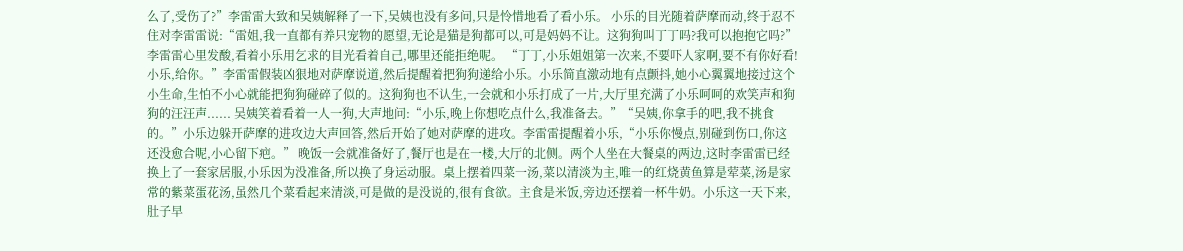么了,受伤了?”李雷雷大致和吴姨解释了一下,吴姨也没有多问,只是怜惜地看了看小乐。 小乐的目光随着萨摩而动,终于忍不住对李雷雷说:“雷姐,我一直都有养只宠物的愿望,无论是猫是狗都可以,可是妈妈不让。这狗狗叫丁丁吗?我可以抱抱它吗?”李雷雷心里发酸,看着小乐用乞求的目光看着自己,哪里还能拒绝呢。 “丁丁,小乐姐姐第一次来,不要吓人家啊,要不有你好看!小乐,给你。”李雷雷假装凶狠地对萨摩说道,然后提醒着把狗狗递给小乐。小乐简直激动地有点颤抖,她小心翼翼地接过这个小生命,生怕不小心就能把狗狗碰碎了似的。这狗狗也不认生,一会就和小乐打成了一片,大厅里充满了小乐呵呵的欢笑声和狗狗的汪汪声...... 吴姨笑着看着一人一狗,大声地问:“小乐,晚上你想吃点什么,我准备去。”“吴姨,你拿手的吧,我不挑食的。”小乐边躲开萨摩的进攻边大声回答,然后开始了她对萨摩的进攻。李雷雷提醒着小乐,“小乐你慢点,别碰到伤口,你这还没愈合呢,小心留下疤。” 晚饭一会就准备好了,餐厅也是在一楼,大厅的北侧。两个人坐在大餐桌的两边,这时李雷雷已经换上了一套家居服,小乐因为没准备,所以换了身运动服。桌上摆着四菜一汤,菜以清淡为主,唯一的红烧黄鱼算是荤菜,汤是家常的紫菜蛋花汤,虽然几个菜看起来清淡,可是做的是没说的,很有食欲。主食是米饭,旁边还摆着一杯牛奶。小乐这一天下来,肚子早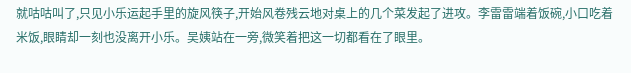就咕咕叫了,只见小乐运起手里的旋风筷子,开始风卷残云地对桌上的几个菜发起了进攻。李雷雷端着饭碗,小口吃着米饭,眼睛却一刻也没离开小乐。吴姨站在一旁,微笑着把这一切都看在了眼里。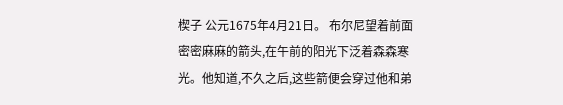楔子 公元1675年4月21日。 布尔尼望着前面密密麻麻的箭头,在午前的阳光下泛着森森寒光。他知道,不久之后,这些箭便会穿过他和弟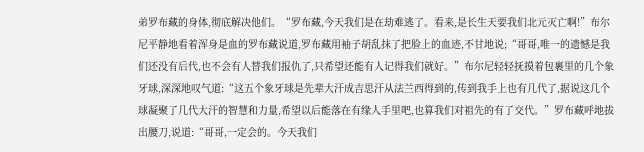弟罗布藏的身体,彻底解决他们。“罗布藏,今天我们是在劫难逃了。看来,是长生天要我们北元灭亡啊!”布尔尼平静地看着浑身是血的罗布藏说道,罗布藏用袖子胡乱抹了把脸上的血迹,不甘地说;“哥哥,唯一的遗憾是我们还没有后代,也不会有人替我们报仇了,只希望还能有人记得我们就好。”布尔尼轻轻抚摸着包裹里的几个象牙球,深深地叹气道:“这五个象牙球是先辈大汗成吉思汗从法兰西得到的,传到我手上也有几代了,据说这几个球凝聚了几代大汗的智慧和力量,希望以后能落在有缘人手里吧,也算我们对祖先的有了交代。”罗布藏呼地拔出腰刀,说道:“哥哥,一定会的。今天我们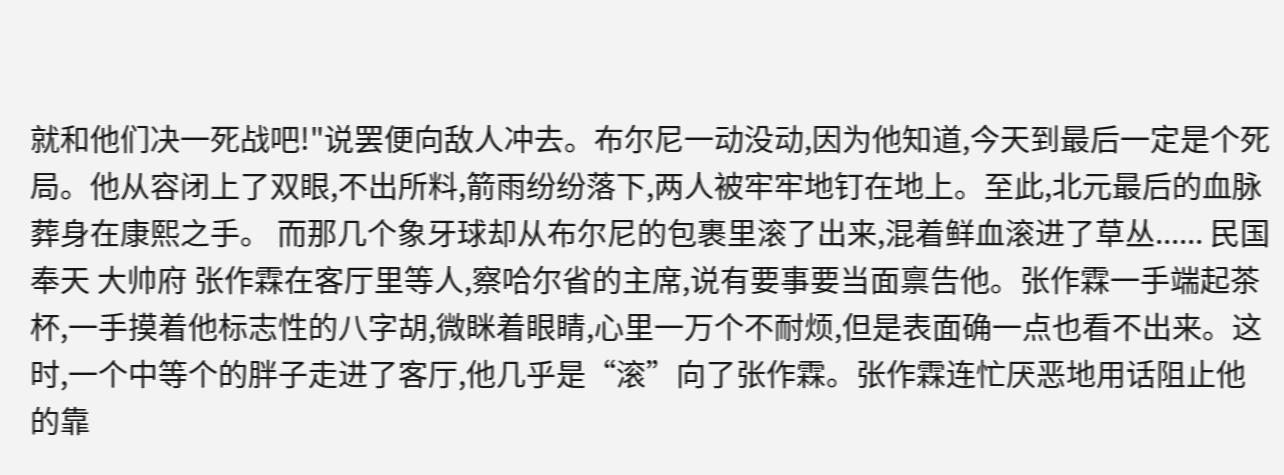就和他们决一死战吧!"说罢便向敌人冲去。布尔尼一动没动,因为他知道,今天到最后一定是个死局。他从容闭上了双眼,不出所料,箭雨纷纷落下,两人被牢牢地钉在地上。至此,北元最后的血脉葬身在康熙之手。 而那几个象牙球却从布尔尼的包裹里滚了出来,混着鲜血滚进了草丛...... 民国 奉天 大帅府 张作霖在客厅里等人,察哈尔省的主席,说有要事要当面禀告他。张作霖一手端起茶杯,一手摸着他标志性的八字胡,微眯着眼睛,心里一万个不耐烦,但是表面确一点也看不出来。这时,一个中等个的胖子走进了客厅,他几乎是“滚”向了张作霖。张作霖连忙厌恶地用话阻止他的靠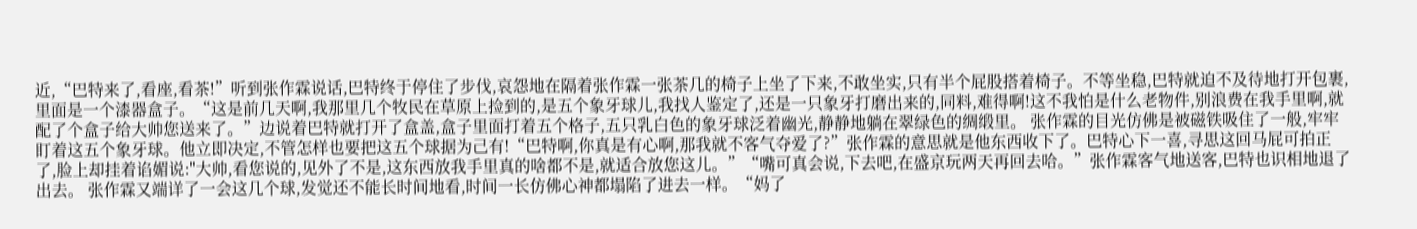近,“巴特来了,看座,看茶!”听到张作霖说话,巴特终于停住了步伐,哀怨地在隔着张作霖一张茶几的椅子上坐了下来,不敢坐实,只有半个屁股搭着椅子。不等坐稳,巴特就迫不及待地打开包裹,里面是一个漆器盒子。“这是前几天啊,我那里几个牧民在草原上捡到的,是五个象牙球儿,我找人鉴定了,还是一只象牙打磨出来的,同料,难得啊!这不我怕是什么老物件,别浪费在我手里啊,就配了个盒子给大帅您送来了。”边说着巴特就打开了盒盖,盒子里面打着五个格子,五只乳白色的象牙球泛着幽光,静静地躺在翠绿色的绸缎里。 张作霖的目光仿佛是被磁铁吸住了一般,牢牢盯着这五个象牙球。他立即决定,不管怎样也要把这五个球据为己有!“巴特啊,你真是有心啊,那我就不客气夺爱了?”张作霖的意思就是他东西收下了。巴特心下一喜,寻思这回马屁可拍正了,脸上却挂着谄媚说:"大帅,看您说的,见外了不是,这东西放我手里真的啥都不是,就适合放您这儿。”“嘴可真会说,下去吧,在盛京玩两天再回去哈。”张作霖客气地送客,巴特也识相地退了出去。 张作霖又端详了一会这几个球,发觉还不能长时间地看,时间一长仿佛心神都塌陷了进去一样。“妈了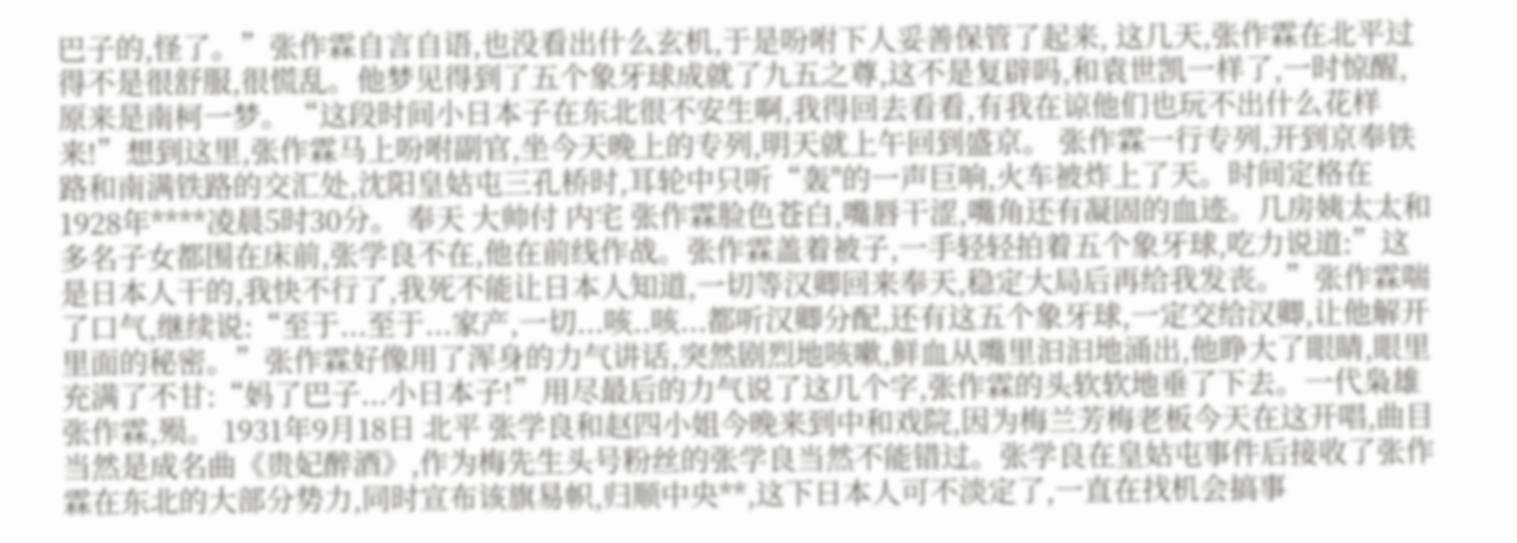巴子的,怪了。”张作霖自言自语,也没看出什么玄机,于是吩咐下人妥善保管了起来, 这几天,张作霖在北平过得不是很舒服,很慌乱。他梦见得到了五个象牙球成就了九五之尊,这不是复辟吗,和袁世凯一样了,一时惊醒,原来是南柯一梦。“这段时间小日本子在东北很不安生啊,我得回去看看,有我在谅他们也玩不出什么花样来!”想到这里,张作霖马上吩咐副官,坐今天晚上的专列,明天就上午回到盛京。 张作霖一行专列,开到京奉铁路和南满铁路的交汇处,沈阳皇姑屯三孔桥时,耳轮中只听“轰"的一声巨响,火车被炸上了天。时间定格在1928年****凌晨5时30分。 奉天 大帅付 内宅 张作霖脸色苍白,嘴唇干涩,嘴角还有凝固的血迹。几房姨太太和多名子女都围在床前,张学良不在,他在前线作战。张作霖盖着被子,一手轻轻拍着五个象牙球,吃力说道:”这是日本人干的,我快不行了,我死不能让日本人知道,一切等汉卿回来奉天,稳定大局后再给我发丧。”张作霖喘了口气,继续说:“至于...至于...家产,一切...咳..咳...都听汉卿分配,还有这五个象牙球,一定交给汉卿,让他解开里面的秘密。”张作霖好像用了浑身的力气讲话,突然剧烈地咳嗽,鲜血从嘴里汩汩地涌出,他睁大了眼睛,眼里充满了不甘:“妈了巴子...小日本子!”用尽最后的力气说了这几个字,张作霖的头软软地垂了下去。一代枭雄张作霖,殒。 1931年9月18日 北平 张学良和赵四小姐今晚来到中和戏院,因为梅兰芳梅老板今天在这开唱,曲目当然是成名曲《贵妃醉酒》,作为梅先生头号粉丝的张学良当然不能错过。张学良在皇姑屯事件后接收了张作霖在东北的大部分势力,同时宣布该旗易帜,归顺中央**,这下日本人可不淡定了,一直在找机会搞事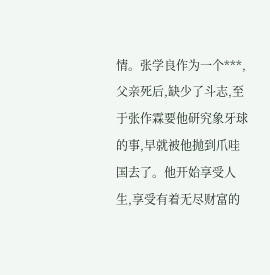情。张学良作为一个***,父亲死后,缺少了斗志,至于张作霖要他研究象牙球的事,早就被他抛到爪哇国去了。他开始享受人生,享受有着无尽财富的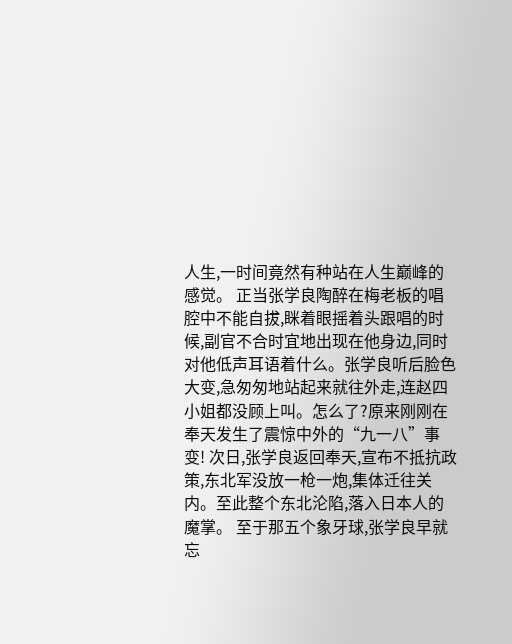人生,一时间竟然有种站在人生巅峰的感觉。 正当张学良陶醉在梅老板的唱腔中不能自拔,眯着眼摇着头跟唱的时候,副官不合时宜地出现在他身边,同时对他低声耳语着什么。张学良听后脸色大变,急匆匆地站起来就往外走,连赵四小姐都没顾上叫。怎么了?原来刚刚在奉天发生了震惊中外的“九一八”事变! 次日,张学良返回奉天,宣布不抵抗政策,东北军没放一枪一炮,集体迁往关内。至此整个东北沦陷,落入日本人的魔掌。 至于那五个象牙球,张学良早就忘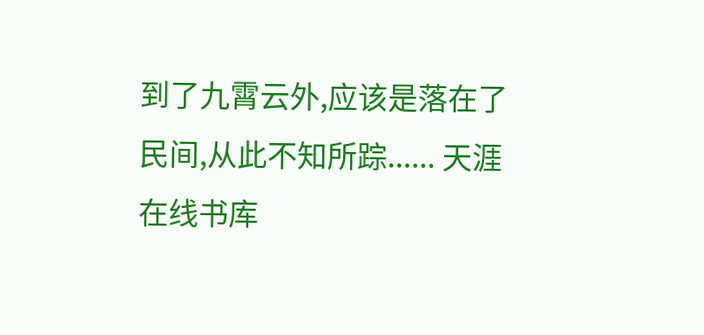到了九霄云外,应该是落在了民间,从此不知所踪...... 天涯在线书库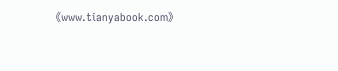《www.tianyabook.com》